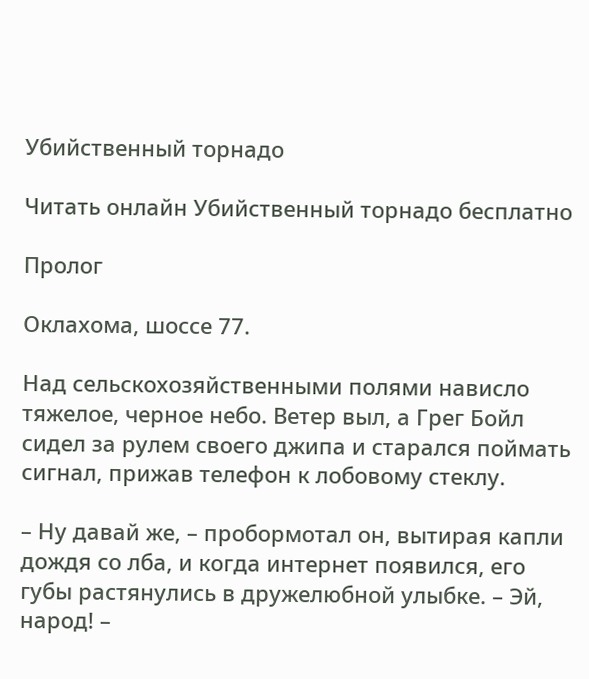Убийственный торнадо

Читать онлайн Убийственный торнадо бесплатно

Пролог

Оклахома, шоссе 77.

Над сельскохозяйственными полями нависло тяжелое, черное небо. Ветер выл, а Грег Бойл сидел за рулем своего джипа и старался поймать сигнал, прижав телефон к лобовому стеклу.

– Ну давай же, – пробормотал он, вытирая капли дождя со лба, и когда интернет появился, его губы растянулись в дружелюбной улыбке. – Эй, народ! –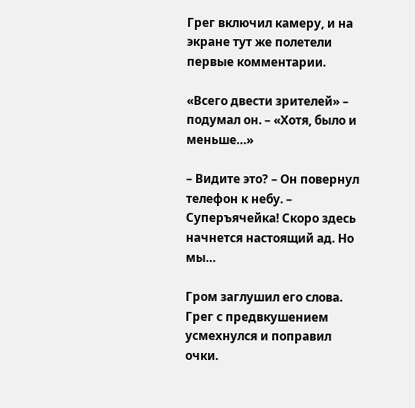Грег включил камеру, и на экране тут же полетели первые комментарии.

«Всего двести зрителей» – подумал он. – «Хотя, было и меньше…»

– Видите это? – Он повернул телефон к небу. – Суперъячейка! Скоро здесь начнется настоящий ад. Но мы…

Гром заглушил его слова. Грег с предвкушением усмехнулся и поправил очки.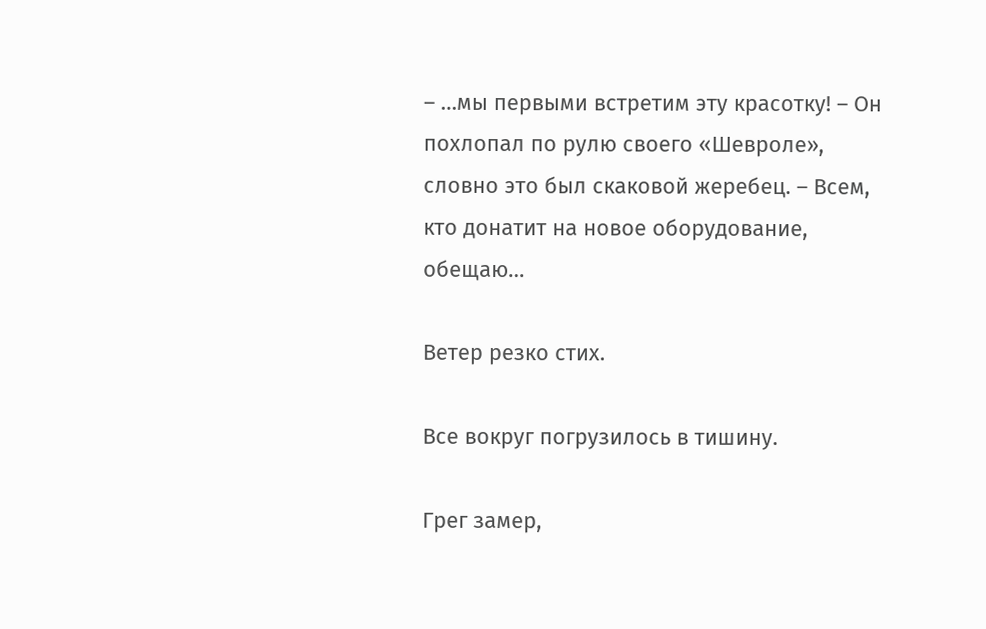– …мы первыми встретим эту красотку! – Он похлопал по рулю своего «Шевроле», словно это был скаковой жеребец. – Всем, кто донатит на новое оборудование, обещаю…

Ветер резко стих.

Все вокруг погрузилось в тишину.

Грег замер,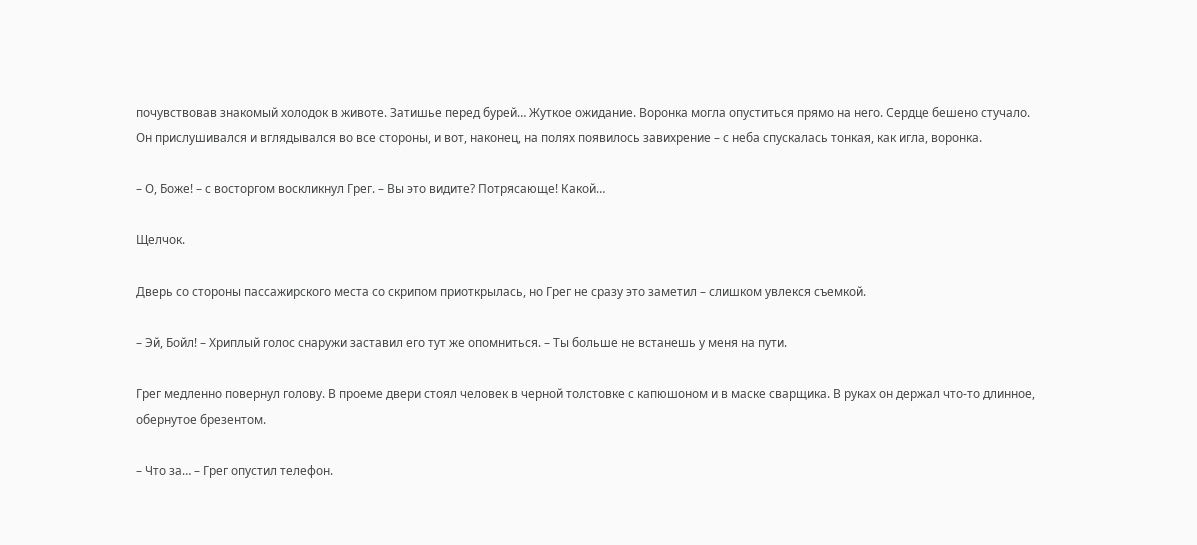почувствовав знакомый холодок в животе. Затишье перед бурей… Жуткое ожидание. Воронка могла опуститься прямо на него. Сердце бешено стучало. Он прислушивался и вглядывался во все стороны, и вот, наконец, на полях появилось завихрение – с неба спускалась тонкая, как игла, воронка.

– О, Боже! – с восторгом воскликнул Грег. – Вы это видите? Потрясающе! Какой…

Щелчок.

Дверь со стороны пассажирского места со скрипом приоткрылась, но Грег не сразу это заметил – слишком увлекся съемкой.

– Эй, Бойл! – Хриплый голос снаружи заставил его тут же опомниться. – Ты больше не встанешь у меня на пути.

Грег медленно повернул голову. В проеме двери стоял человек в черной толстовке с капюшоном и в маске сварщика. В руках он держал что-то длинное, обернутое брезентом.

– Что за… – Грег опустил телефон.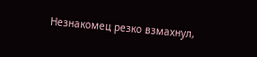Незнакомец резко взмахнул,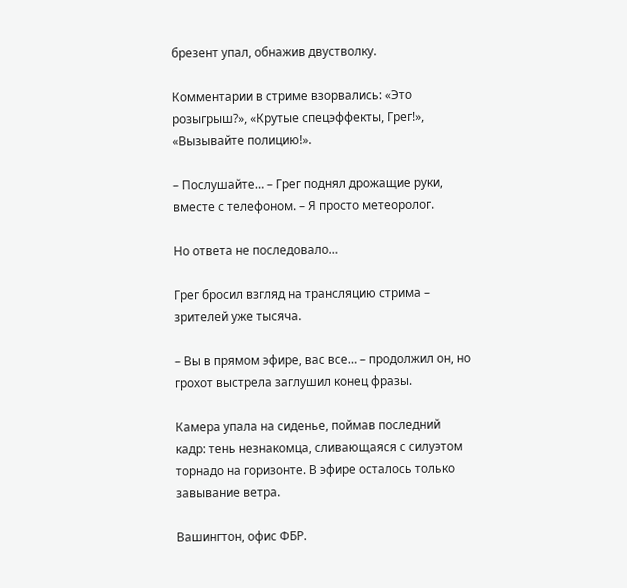брезент упал, обнажив двустволку.

Комментарии в стриме взорвались: «Это розыгрыш?», «Крутые спецэффекты, Грег!», «Вызывайте полицию!».

– Послушайте… – Грег поднял дрожащие руки, вместе с телефоном. – Я просто метеоролог.

Но ответа не последовало…

Грег бросил взгляд на трансляцию стрима – зрителей уже тысяча.

– Вы в прямом эфире, вас все… – продолжил он, но грохот выстрела заглушил конец фразы.

Камера упала на сиденье, поймав последний кадр: тень незнакомца, сливающаяся с силуэтом торнадо на горизонте. В эфире осталось только завывание ветра.

Вашингтон, офис ФБР.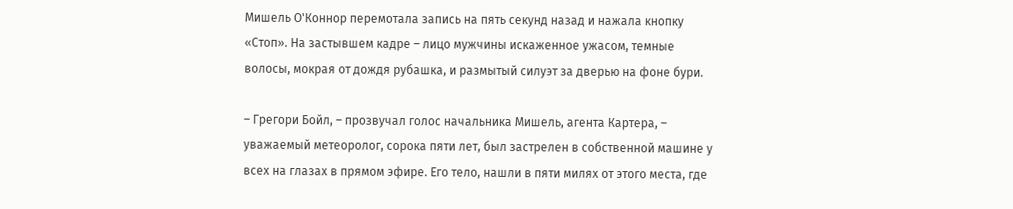Мишель О'Коннор перемотала запись на пять секунд назад и нажала кнопку «Стоп». На застывшем кадре – лицо мужчины искаженное ужасом, темные волосы, мокрая от дождя рубашка, и размытый силуэт за дверью на фоне бури.

– Грегори Бойл, – прозвучал голос начальника Мишель, агента Картера, – уважаемый метеоролог, сорока пяти лет, был застрелен в собственной машине у всех на глазах в прямом эфире. Его тело, нашли в пяти милях от этого места, где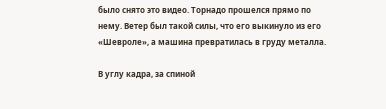было снято это видео. Торнадо прошелся прямо по нему. Ветер был такой силы, что его выкинуло из его «Шевроле», а машина превратилась в груду металла.

В углу кадра, за спиной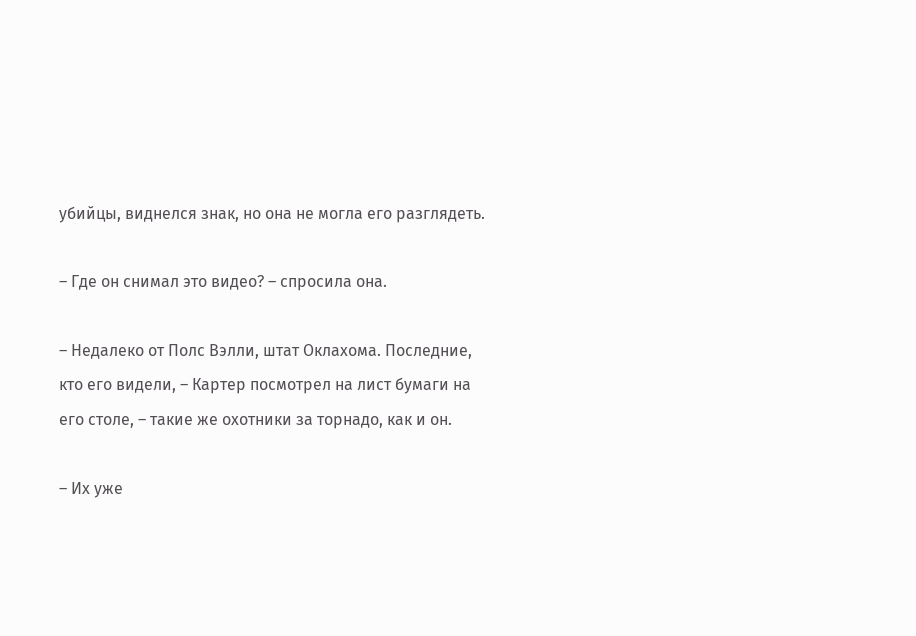убийцы, виднелся знак, но она не могла его разглядеть.

– Где он снимал это видео? – спросила она.

– Недалеко от Полс Вэлли, штат Оклахома. Последние, кто его видели, – Картер посмотрел на лист бумаги на его столе, – такие же охотники за торнадо, как и он.

– Их уже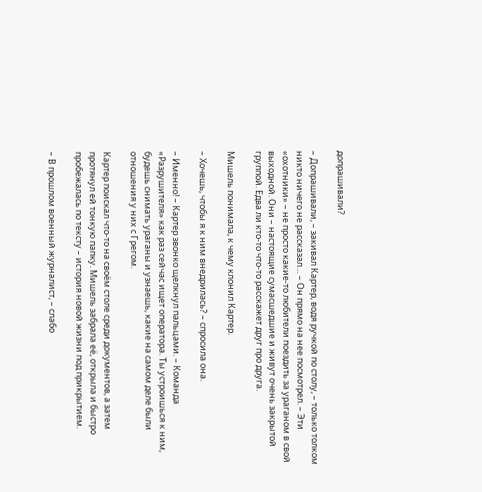допрашивали?

– Допрашивали, – закивал Картер, водя ручкой по столу, – только толком никто ничего не рассказал… – Он прямо на нее посмотрел. – Эти «охотники» – не просто какие-то любители поездить за ураганом в свой выходной. Они – настоящие сумасшедшие и живут очень закрытой группой. Едва ли кто-то что-то расскажет друг про друга.

Мишель понимала, к чему клонил Картер.

– Хочешь, чтобы я к ним внедрилась? – спросила она.

– Именно! – Картер звонко щелкнул пальцами. – Команда «Разрушителя» как раз сейчас ищет оператора. Ты устроишься к ним, будешь снимать ураганы и узнаешь, какие на самом деле были отношения у них с Грегом.

Картер поискал что-то на своём столе среди документов, а затем протянул ей тонкую папку. Мишель забрала её, открыла и быстро пробежалась по тексту – история новой жизни под прикрытием.

– В прошлом военный журналист, – слабо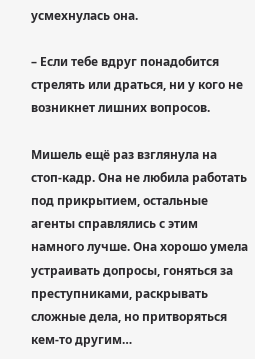усмехнулась она.

– Если тебе вдруг понадобится стрелять или драться, ни у кого не возникнет лишних вопросов.

Мишель ещё раз взглянула на стоп-кадр. Она не любила работать под прикрытием, остальные агенты справлялись с этим намного лучше. Она хорошо умела устраивать допросы, гоняться за преступниками, раскрывать сложные дела, но притворяться кем-то другим…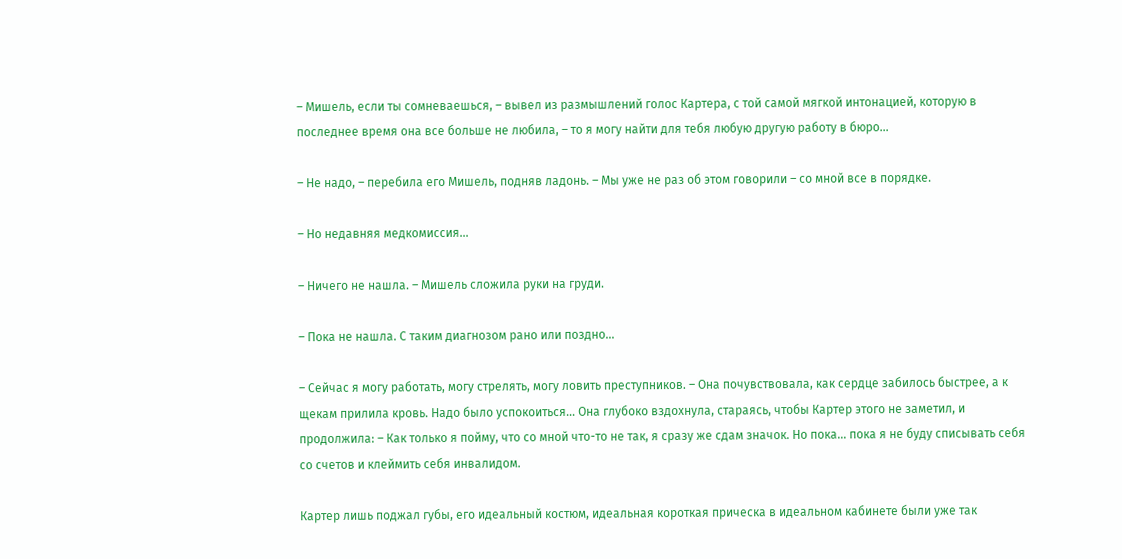– Мишель, если ты сомневаешься, – вывел из размышлений голос Картера, с той самой мягкой интонацией, которую в последнее время она все больше не любила, – то я могу найти для тебя любую другую работу в бюро…

– Не надо, – перебила его Мишель, подняв ладонь. – Мы уже не раз об этом говорили – со мной все в порядке.

– Но недавняя медкомиссия…

– Ничего не нашла. – Мишель сложила руки на груди.

– Пока не нашла. С таким диагнозом рано или поздно…

– Сейчас я могу работать, могу стрелять, могу ловить преступников. – Она почувствовала, как сердце забилось быстрее, а к щекам прилила кровь. Надо было успокоиться… Она глубоко вздохнула, стараясь, чтобы Картер этого не заметил, и продолжила: – Как только я пойму, что со мной что-то не так, я сразу же сдам значок. Но пока… пока я не буду списывать себя со счетов и клеймить себя инвалидом.

Картер лишь поджал губы, его идеальный костюм, идеальная короткая прическа в идеальном кабинете были уже так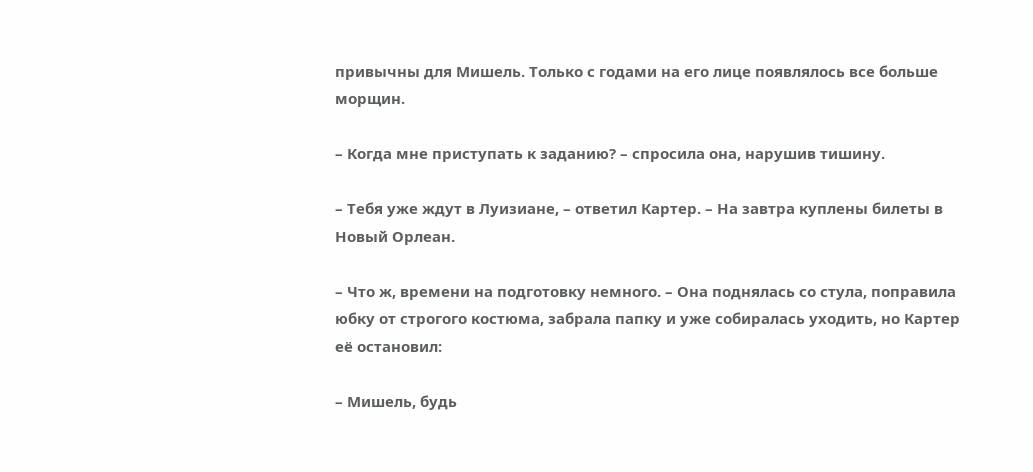привычны для Мишель. Только с годами на его лице появлялось все больше морщин.

– Когда мне приступать к заданию? – спросила она, нарушив тишину.

– Тебя уже ждут в Луизиане, – ответил Картер. – На завтра куплены билеты в Новый Орлеан.

– Что ж, времени на подготовку немного. – Она поднялась со стула, поправила юбку от строгого костюма, забрала папку и уже собиралась уходить, но Картер её остановил:

– Мишель, будь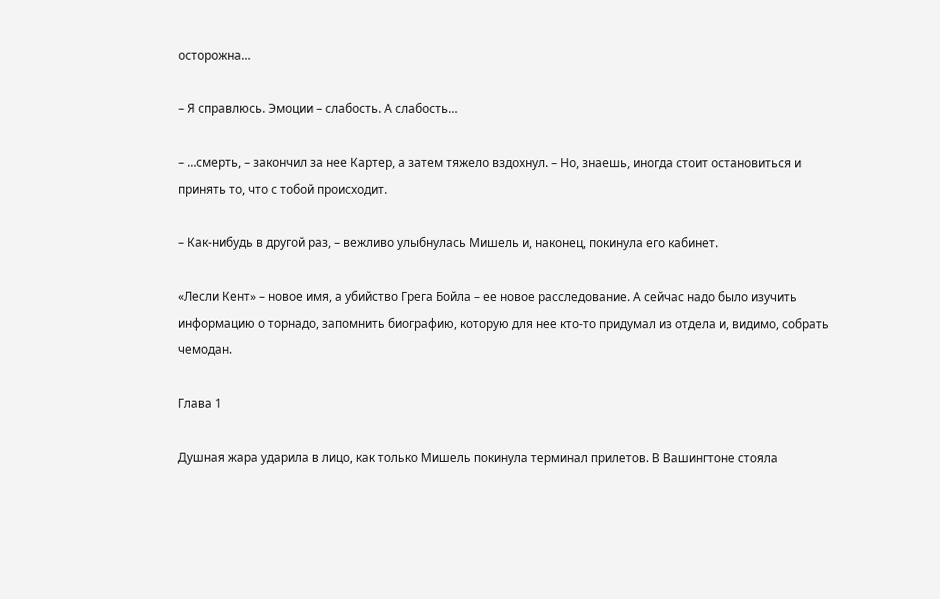осторожна…

– Я справлюсь. Эмоции – слабость. А слабость…

– …смерть, – закончил за нее Картер, а затем тяжело вздохнул. – Но, знаешь, иногда стоит остановиться и принять то, что с тобой происходит.

– Как-нибудь в другой раз, – вежливо улыбнулась Мишель и, наконец, покинула его кабинет.

«Лесли Кент» – новое имя, а убийство Грега Бойла – ее новое расследование. А сейчас надо было изучить информацию о торнадо, запомнить биографию, которую для нее кто-то придумал из отдела и, видимо, собрать чемодан.

Глава 1

Душная жара ударила в лицо, как только Мишель покинула терминал прилетов. В Вашингтоне стояла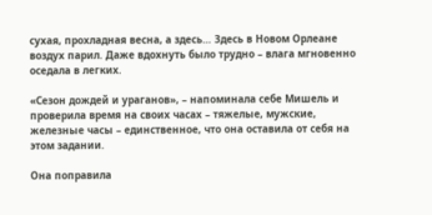сухая, прохладная весна, а здесь… Здесь в Новом Орлеане воздух парил. Даже вдохнуть было трудно – влага мгновенно оседала в легких.

«Сезон дождей и ураганов», – напоминала себе Мишель и проверила время на своих часах – тяжелые, мужские, железные часы – единственное, что она оставила от себя на этом задании.

Она поправила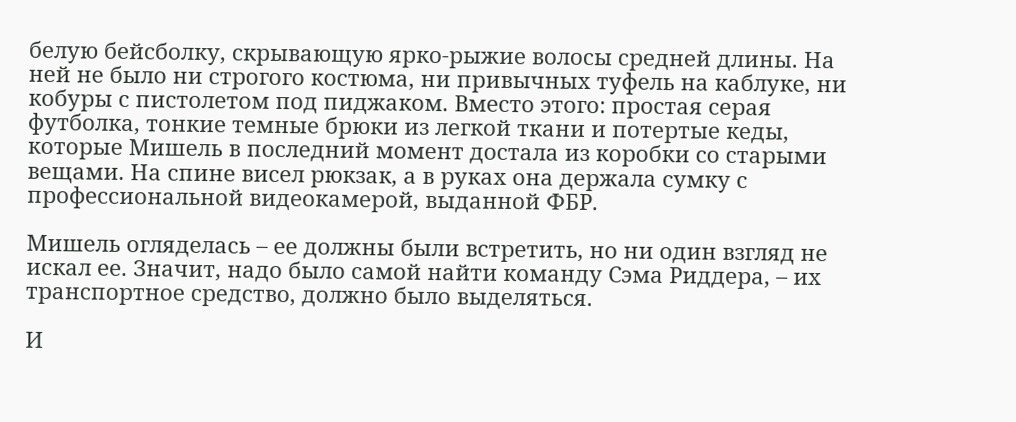белую бейсболку, скрывающую ярко-рыжие волосы средней длины. На ней не было ни строгого костюма, ни привычных туфель на каблуке, ни кобуры с пистолетом под пиджаком. Вместо этого: простая серая футболка, тонкие темные брюки из легкой ткани и потертые кеды, которые Мишель в последний момент достала из коробки со старыми вещами. На спине висел рюкзак, а в руках она держала сумку с профессиональной видеокамерой, выданной ФБР.

Мишель огляделась – ее должны были встретить, но ни один взгляд не искал ее. Значит, надо было самой найти команду Сэма Риддера, – их транспортное средство, должно было выделяться.

И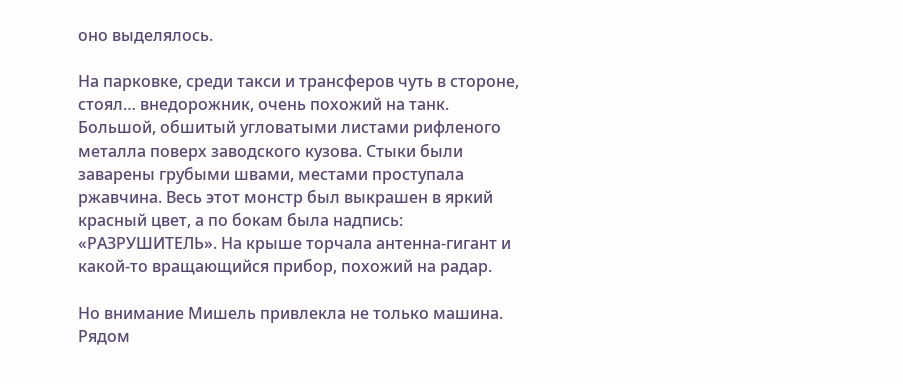оно выделялось.

На парковке, среди такси и трансферов чуть в стороне, стоял… внедорожник, очень похожий на танк. Большой, обшитый угловатыми листами рифленого металла поверх заводского кузова. Стыки были заварены грубыми швами, местами проступала ржавчина. Весь этот монстр был выкрашен в яркий красный цвет, а по бокам была надпись: «РАЗРУШИТЕЛЬ». На крыше торчала антенна-гигант и какой-то вращающийся прибор, похожий на радар.

Но внимание Мишель привлекла не только машина. Рядом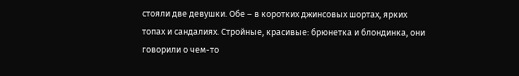стояли две девушки. Обе – в коротких джинсовых шортах, ярких топах и сандалиях. Стройные, красивые: брюнетка и блондинка, они говорили о чем-то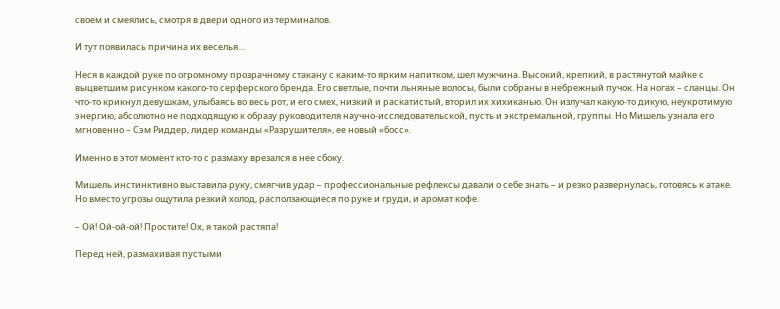своем и смеялись, смотря в двери одного из терминалов.

И тут появилась причина их веселья…

Неся в каждой руке по огромному прозрачному стакану с каким-то ярким напитком, шел мужчина. Высокий, крепкий, в растянутой майке с выцветшим рисунком какого-то серферского бренда. Его светлые, почти льняные волосы, были собраны в небрежный пучок. На ногах – сланцы. Он что-то крикнул девушкам, улыбаясь во весь рот, и его смех, низкий и раскатистый, вторил их хихиканью. Он излучал какую-то дикую, неукротимую энергию, абсолютно не подходящую к образу руководителя научно-исследовательской, пусть и экстремальной, группы. Но Мишель узнала его мгновенно – Сэм Риддер, лидер команды «Разрушителя», ее новый «босс».

Именно в этот момент кто-то с размаху врезался в нее сбоку.

Мишель инстинктивно выставила руку, смягчив удар – профессиональные рефлексы давали о себе знать – и резко развернулась, готовясь к атаке. Но вместо угрозы ощутила резкий холод, расползающиеся по руке и груди, и аромат кофе.

– Ой! Ой-ой-ой! Простите! Ох, я такой растяпа!

Перед ней, размахивая пустыми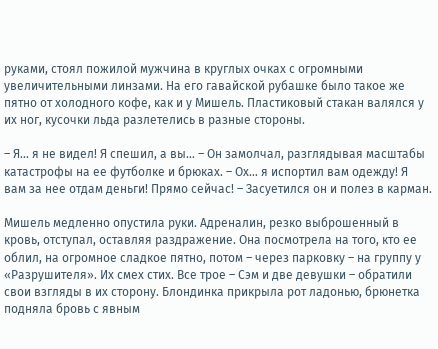руками, стоял пожилой мужчина в круглых очках с огромными увеличительными линзами. На его гавайской рубашке было такое же пятно от холодного кофе, как и у Мишель. Пластиковый стакан валялся у их ног, кусочки льда разлетелись в разные стороны.

– Я… я не видел! Я спешил, а вы… – Он замолчал, разглядывая масштабы катастрофы на ее футболке и брюках. – Ох… я испортил вам одежду! Я вам за нее отдам деньги! Прямо сейчас! – Засуетился он и полез в карман.

Мишель медленно опустила руки. Адреналин, резко выброшенный в кровь, отступал, оставляя раздражение. Она посмотрела на того, кто ее облил, на огромное сладкое пятно, потом – через парковку – на группу у «Разрушителя». Их смех стих. Все трое – Сэм и две девушки – обратили свои взгляды в их сторону. Блондинка прикрыла рот ладонью, брюнетка подняла бровь с явным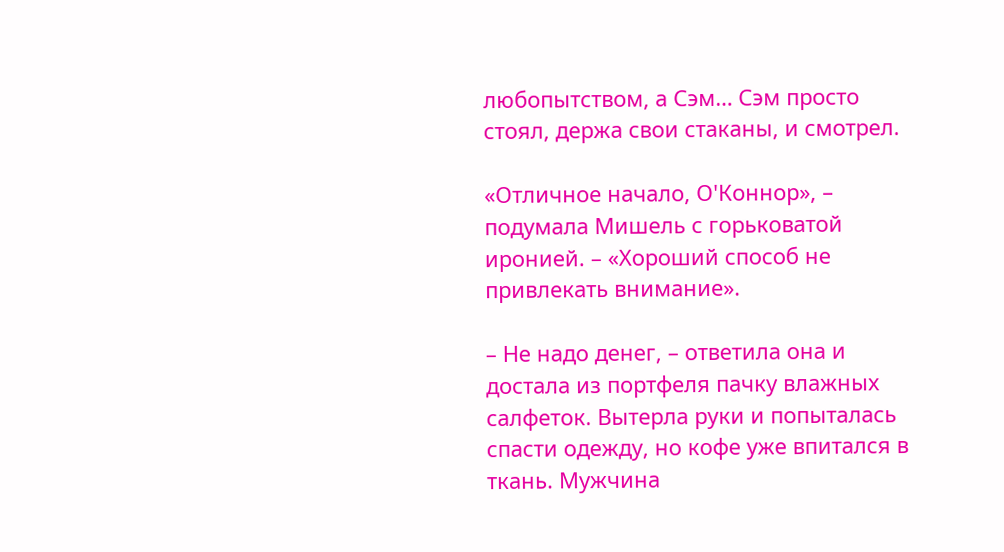любопытством, а Сэм… Сэм просто стоял, держа свои стаканы, и смотрел.

«Отличное начало, О'Коннор», – подумала Мишель с горьковатой иронией. – «Хороший способ не привлекать внимание».

– Не надо денег, – ответила она и достала из портфеля пачку влажных салфеток. Вытерла руки и попыталась спасти одежду, но кофе уже впитался в ткань. Мужчина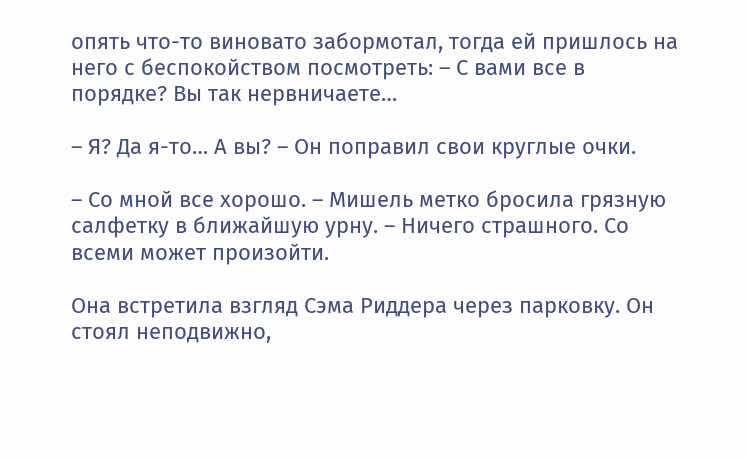опять что-то виновато забормотал, тогда ей пришлось на него с беспокойством посмотреть: – С вами все в порядке? Вы так нервничаете…

– Я? Да я-то… А вы? – Он поправил свои круглые очки.

– Со мной все хорошо. – Мишель метко бросила грязную салфетку в ближайшую урну. – Ничего страшного. Со всеми может произойти.

Она встретила взгляд Сэма Риддера через парковку. Он стоял неподвижно,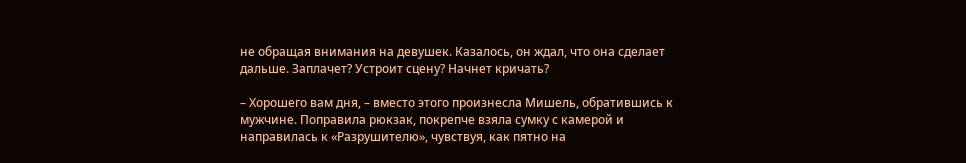не обращая внимания на девушек. Казалось, он ждал, что она сделает дальше. Заплачет? Устроит сцену? Начнет кричать?

– Хорошего вам дня, – вместо этого произнесла Мишель, обратившись к мужчине. Поправила рюкзак, покрепче взяла сумку с камерой и направилась к «Разрушителю», чувствуя, как пятно на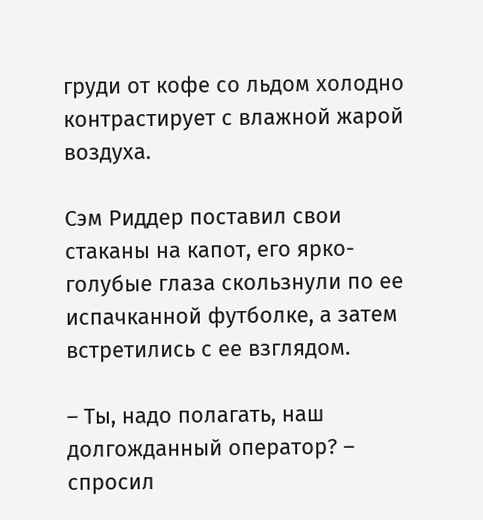груди от кофе со льдом холодно контрастирует с влажной жарой воздуха.

Сэм Риддер поставил свои стаканы на капот, его ярко-голубые глаза скользнули по ее испачканной футболке, а затем встретились с ее взглядом.

– Ты, надо полагать, наш долгожданный оператор? – спросил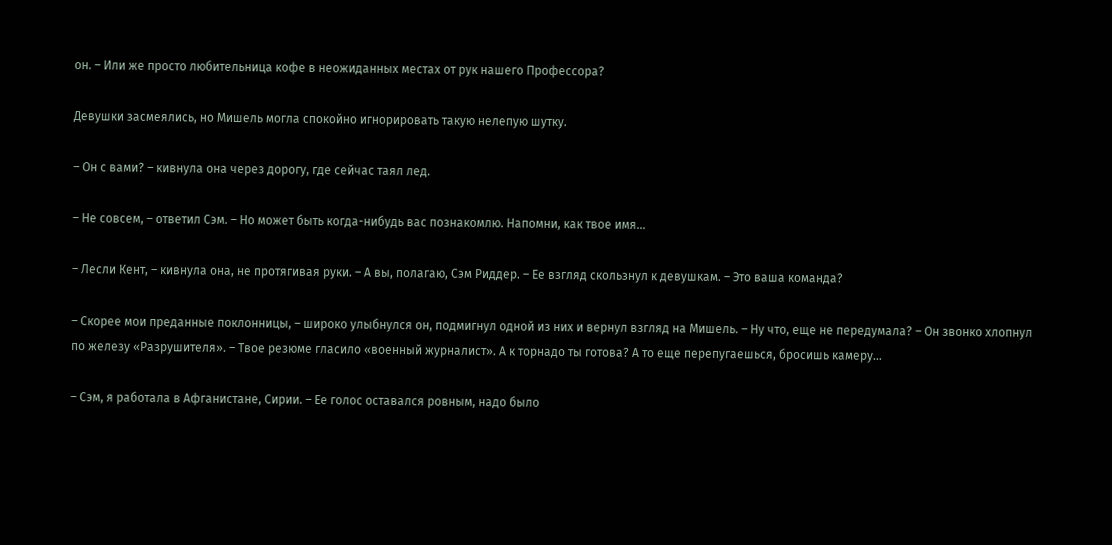он. – Или же просто любительница кофе в неожиданных местах от рук нашего Профессора?

Девушки засмеялись, но Мишель могла спокойно игнорировать такую нелепую шутку.

– Он с вами? – кивнула она через дорогу, где сейчас таял лед.

– Не совсем, – ответил Сэм. – Но может быть когда-нибудь вас познакомлю. Напомни, как твое имя…

– Лесли Кент, – кивнула она, не протягивая руки. – А вы, полагаю, Сэм Риддер. – Ее взгляд скользнул к девушкам. – Это ваша команда?

– Скорее мои преданные поклонницы, – широко улыбнулся он, подмигнул одной из них и вернул взгляд на Мишель. – Ну что, еще не передумала? – Он звонко хлопнул по железу «Разрушителя». – Твое резюме гласило «военный журналист». А к торнадо ты готова? А то еще перепугаешься, бросишь камеру…

– Сэм, я работала в Афганистане, Сирии. – Ее голос оставался ровным, надо было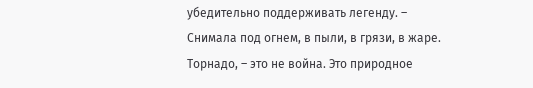убедительно поддерживать легенду. – Снимала под огнем, в пыли, в грязи, в жаре. Торнадо, – это не война. Это природное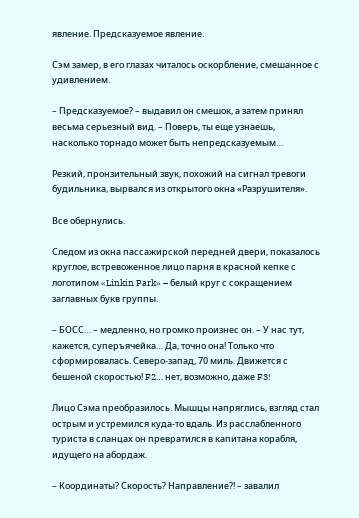явление. Предсказуемое явление.

Сэм замер, в его глазах читалось оскорбление, смешанное с удивлением.

– Предсказуемое? – выдавил он смешок, а затем принял весьма серьезный вид. – Поверь, ты еще узнаешь, насколько торнадо может быть непредсказуемым…

Резкий, пронзительный звук, похожий на сигнал тревоги будильника, вырвался из открытого окна «Разрушителя».

Все обернулись.

Следом из окна пассажирской передней двери, показалось круглое, встревоженное лицо парня в красной кепке с логотипом «Linkin Park» – белый круг с сокращением заглавных букв группы.

– БОСС… – медленно, но громко произнес он. – У нас тут, кажется, суперъячейка… Да, точно она! Только что сформировалась. Северо-запад, 70 миль. Движется с бешеной скоростью! F2… нет, возможно, даже F3!

Лицо Сэма преобразилось. Мышцы напряглись, взгляд стал острым и устремился куда-то вдаль. Из расслабленного туриста в сланцах он превратился в капитана корабля, идущего на абордаж.

– Координаты? Скорость? Направление?! – завалил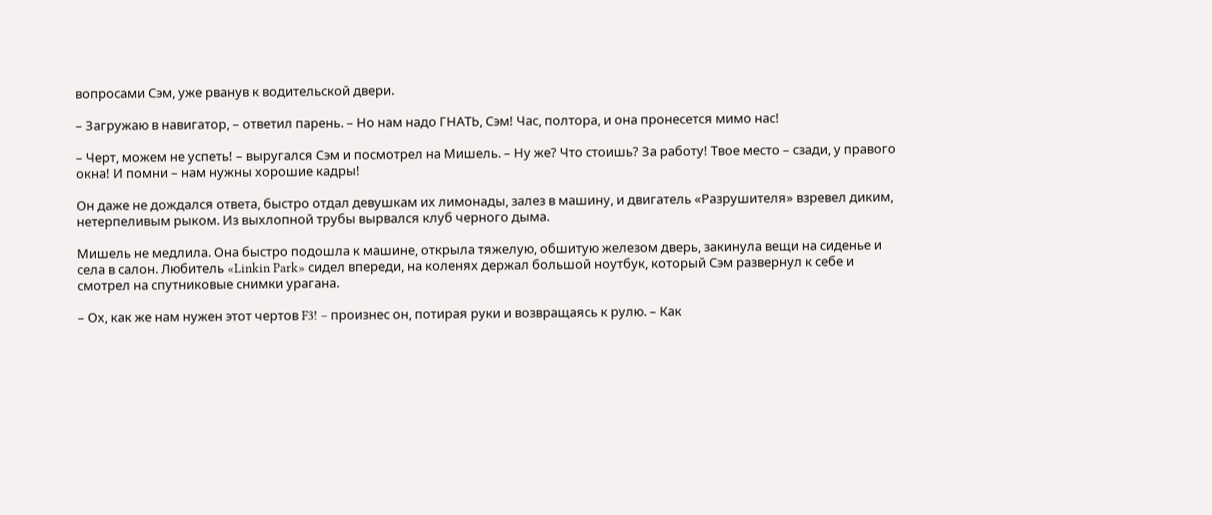вопросами Сэм, уже рванув к водительской двери.

– Загружаю в навигатор, – ответил парень. – Но нам надо ГНАТЬ, Сэм! Час, полтора, и она пронесется мимо нас!

– Черт, можем не успеть! – выругался Сэм и посмотрел на Мишель. – Ну же? Что стоишь? За работу! Твое место – сзади, у правого окна! И помни – нам нужны хорошие кадры!

Он даже не дождался ответа, быстро отдал девушкам их лимонады, залез в машину, и двигатель «Разрушителя» взревел диким, нетерпеливым рыком. Из выхлопной трубы вырвался клуб черного дыма.

Мишель не медлила. Она быстро подошла к машине, открыла тяжелую, обшитую железом дверь, закинула вещи на сиденье и села в салон. Любитель «Linkin Park» сидел впереди, на коленях держал большой ноутбук, который Сэм развернул к себе и смотрел на спутниковые снимки урагана.

– Ох, как же нам нужен этот чертов F3! – произнес он, потирая руки и возвращаясь к рулю. – Как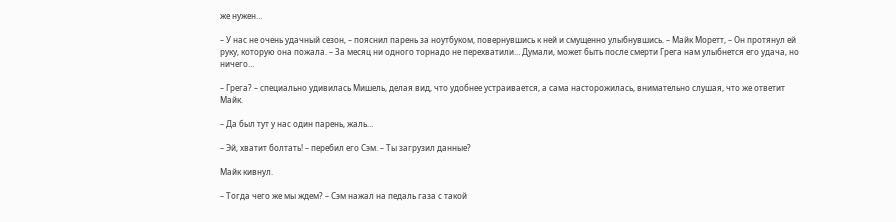же нужен…

– У нас не очень удачный сезон, – пояснил парень за ноутбуком, повернувшись к ней и смущенно улыбнувшись. – Майк Моретт, – Он протянул ей руку, которую она пожала. – За месяц ни одного торнадо не перехватили… Думали, может быть после смерти Грега нам улыбнется его удача, но ничего…

– Грега? – специально удивилась Мишель, делая вид, что удобнее устраивается, а сама насторожилась, внимательно слушая, что же ответит Майк.

– Да был тут у нас один парень, жаль…

– Эй, хватит болтать! – перебил его Сэм. – Ты загрузил данные?

Майк кивнул.

– Тогда чего же мы ждем? – Сэм нажал на педаль газа с такой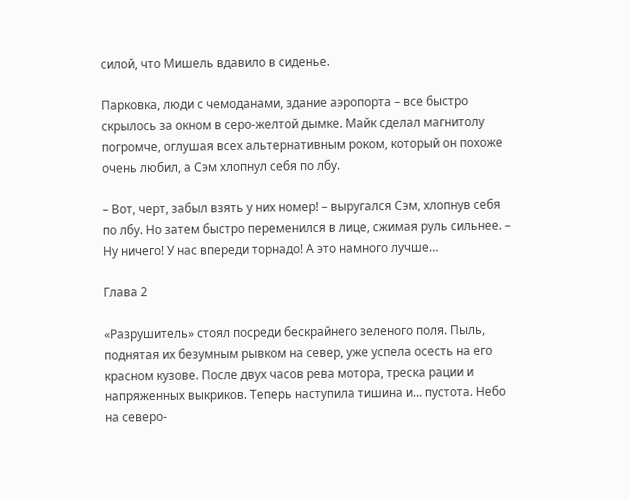силой, что Мишель вдавило в сиденье.

Парковка, люди с чемоданами, здание аэропорта – все быстро скрылось за окном в серо-желтой дымке. Майк сделал магнитолу погромче, оглушая всех альтернативным роком, который он похоже очень любил, а Сэм хлопнул себя по лбу.

– Вот, черт, забыл взять у них номер! – выругался Сэм, хлопнув себя по лбу. Но затем быстро переменился в лице, сжимая руль сильнее. – Ну ничего! У нас впереди торнадо! А это намного лучше…

Глава 2

«Разрушитель» стоял посреди бескрайнего зеленого поля. Пыль, поднятая их безумным рывком на север, уже успела осесть на его красном кузове. После двух часов рева мотора, треска рации и напряженных выкриков. Теперь наступила тишина и… пустота. Небо на северо-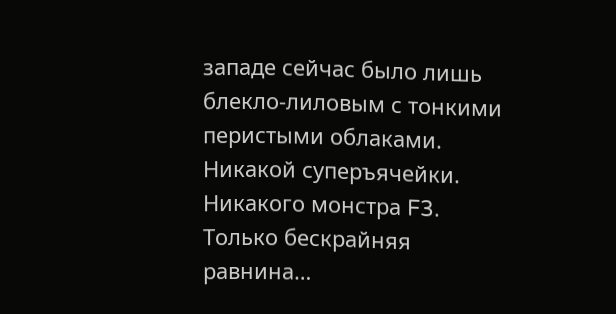западе сейчас было лишь блекло-лиловым с тонкими перистыми облаками. Никакой суперъячейки. Никакого монстра F3. Только бескрайняя равнина…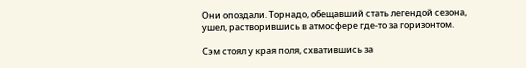Они опоздали. Торнадо, обещавший стать легендой сезона, ушел, растворившись в атмосфере где-то за горизонтом.

Сэм стоял у края поля, схватившись за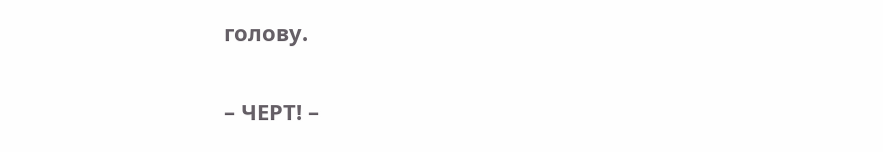голову.

– ЧЕРТ! –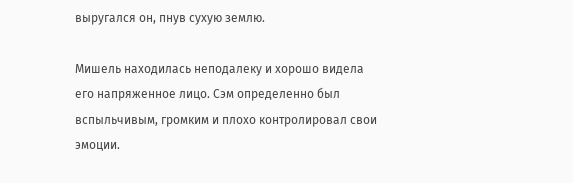выругался он, пнув сухую землю.

Мишель находилась неподалеку и хорошо видела его напряженное лицо. Сэм определенно был вспыльчивым, громким и плохо контролировал свои эмоции.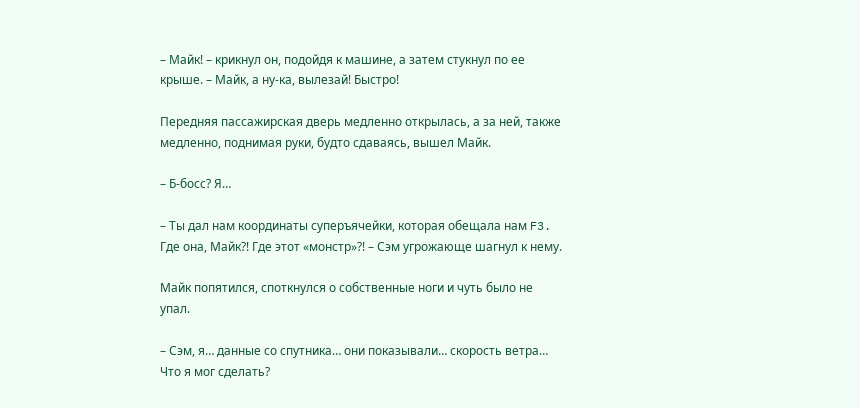– Майк! – крикнул он, подойдя к машине, а затем стукнул по ее крыше. – Майк, а ну-ка, вылезай! Быстро!

Передняя пассажирская дверь медленно открылась, а за ней, также медленно, поднимая руки, будто сдаваясь, вышел Майк.

– Б-босс? Я…

– Ты дал нам координаты суперъячейки, которая обещала нам F3. Где она, Майк?! Где этот «монстр»?! – Сэм угрожающе шагнул к нему.

Майк попятился, споткнулся о собственные ноги и чуть было не упал.

– Сэм, я… данные со спутника… они показывали… скорость ветра… Что я мог сделать?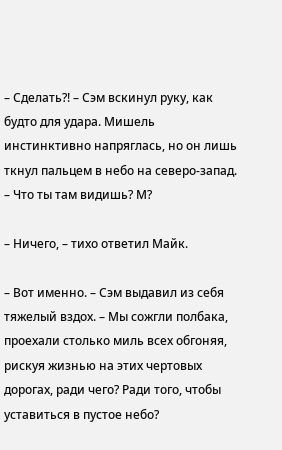– Сделать?! – Сэм вскинул руку, как будто для удара. Мишель инстинктивно напряглась, но он лишь ткнул пальцем в небо на северо-запад. – Что ты там видишь? М?

– Ничего, – тихо ответил Майк.

– Вот именно. – Сэм выдавил из себя тяжелый вздох. – Мы сожгли полбака, проехали столько миль всех обгоняя, рискуя жизнью на этих чертовых дорогах, ради чего? Ради того, чтобы уставиться в пустое небо?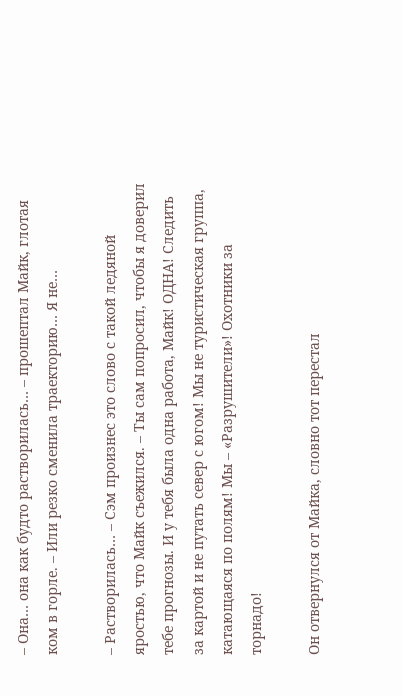– Она… она как будто растворилась… – прошептал Майк, глотая ком в горле. – Или резко сменила траекторию… Я не…

– Растворилась… – Сэм произнес это слово с такой ледяной яростью, что Майк съежился. – Ты сам попросил, чтобы я доверил тебе прогнозы. И у тебя была одна работа, Майк! ОДНА! Следить за картой и не путать север с югом! Мы не туристическая группа, катающаяся по полям! Мы – «Разрушители»! Охотники за торнадо!

Он отвернулся от Майка, словно тот перестал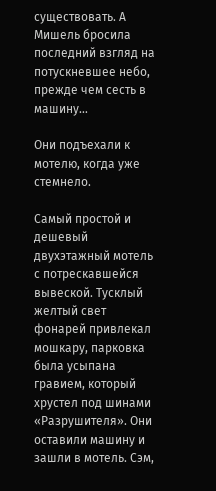существовать. А Мишель бросила последний взгляд на потускневшее небо, прежде чем сесть в машину…

Они подъехали к мотелю, когда уже стемнело.

Самый простой и дешевый двухэтажный мотель с потрескавшейся вывеской. Тусклый желтый свет фонарей привлекал мошкару, парковка была усыпана гравием, который хрустел под шинами «Разрушителя». Они оставили машину и зашли в мотель. Сэм,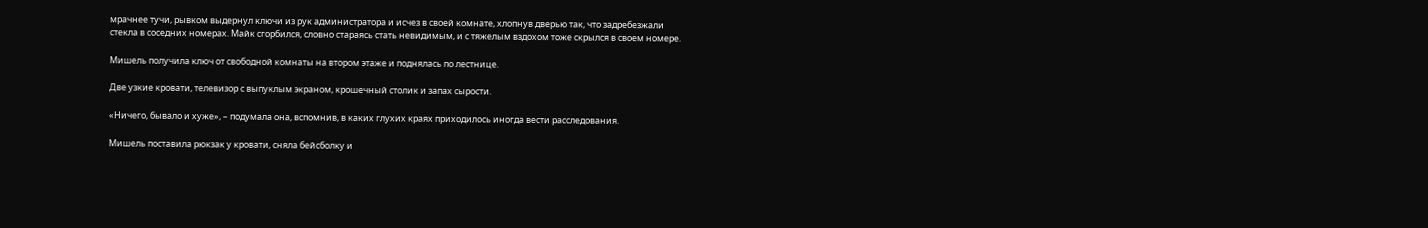мрачнее тучи, рывком выдернул ключи из рук администратора и исчез в своей комнате, хлопнув дверью так, что задребезжали стекла в соседних номерах. Майк сгорбился, словно стараясь стать невидимым, и с тяжелым вздохом тоже скрылся в своем номере.

Мишель получила ключ от свободной комнаты на втором этаже и поднялась по лестнице.

Две узкие кровати, телевизор с выпуклым экраном, крошечный столик и запах сырости.

«Ничего, бывало и хуже», – подумала она, вспомнив, в каких глухих краях приходилось иногда вести расследования.

Мишель поставила рюкзак у кровати, сняла бейсболку и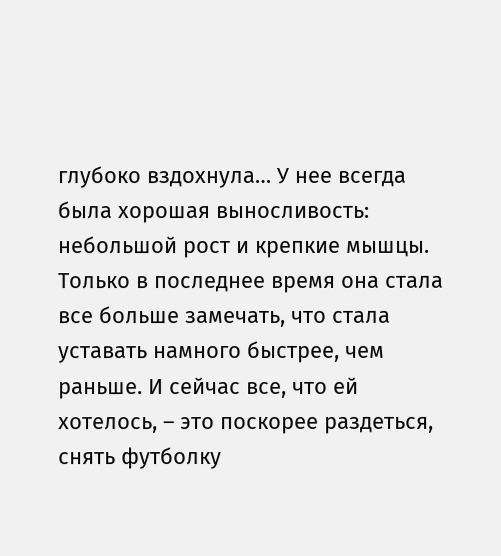глубоко вздохнула… У нее всегда была хорошая выносливость: небольшой рост и крепкие мышцы. Только в последнее время она стала все больше замечать, что стала уставать намного быстрее, чем раньше. И сейчас все, что ей хотелось, – это поскорее раздеться, снять футболку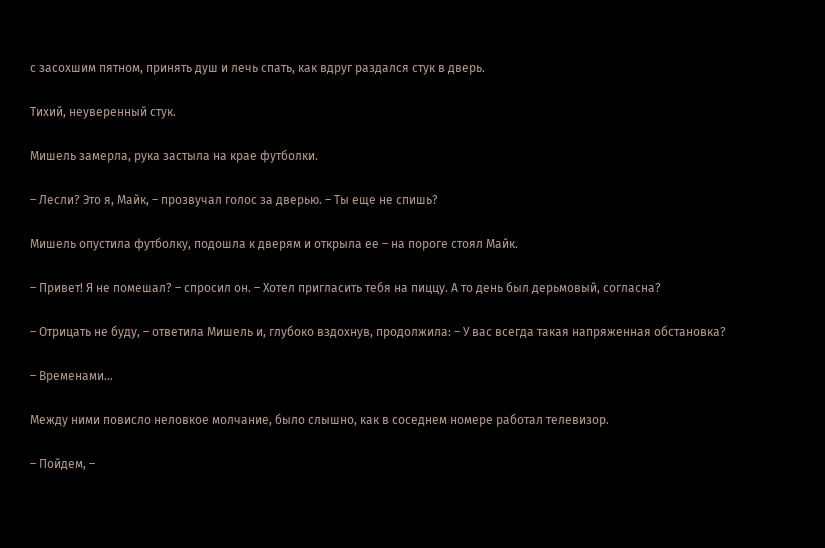с засохшим пятном, принять душ и лечь спать, как вдруг раздался стук в дверь.

Тихий, неуверенный стук.

Мишель замерла, рука застыла на крае футболки.

– Лесли? Это я, Майк, – прозвучал голос за дверью. – Ты еще не спишь?

Мишель опустила футболку, подошла к дверям и открыла ее – на пороге стоял Майк.

– Привет! Я не помешал? – спросил он. – Хотел пригласить тебя на пиццу. А то день был дерьмовый, согласна?

– Отрицать не буду, – ответила Мишель и, глубоко вздохнув, продолжила: – У вас всегда такая напряженная обстановка?

– Временами…

Между ними повисло неловкое молчание, было слышно, как в соседнем номере работал телевизор.

– Пойдем, –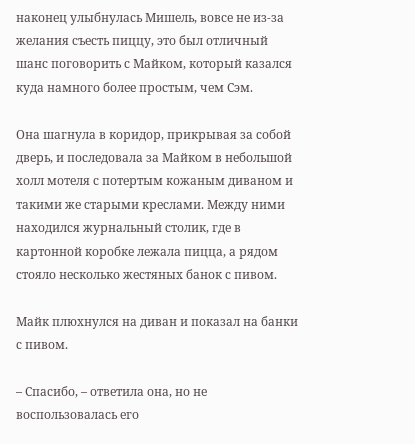наконец улыбнулась Мишель, вовсе не из-за желания съесть пиццу, это был отличный шанс поговорить с Майком, который казался куда намного более простым, чем Сэм.

Она шагнула в коридор, прикрывая за собой дверь, и последовала за Майком в небольшой холл мотеля с потертым кожаным диваном и такими же старыми креслами. Между ними находился журнальный столик, где в картонной коробке лежала пицца, а рядом стояло несколько жестяных банок с пивом.

Майк плюхнулся на диван и показал на банки с пивом.

– Спасибо, – ответила она, но не воспользовалась его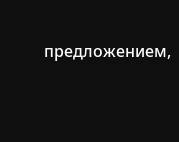предложением,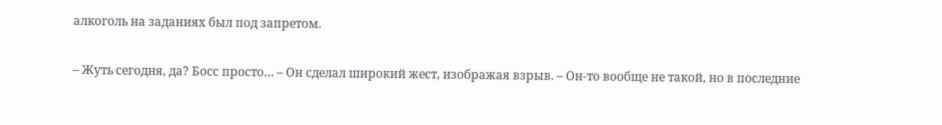алкоголь на заданиях был под запретом.

– Жуть сегодня, да? Босс просто… – Он сделал широкий жест, изображая взрыв. – Он-то вообще не такой, но в последние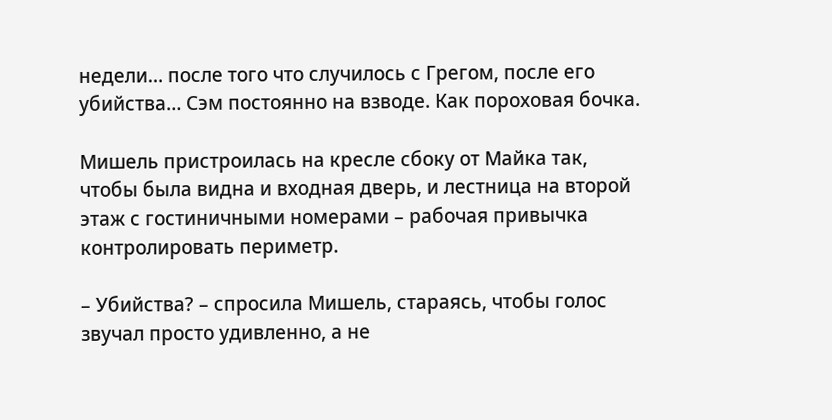недели… после того что случилось с Грегом, после его убийства… Сэм постоянно на взводе. Как пороховая бочка.

Мишель пристроилась на кресле сбоку от Майка так, чтобы была видна и входная дверь, и лестница на второй этаж с гостиничными номерами – рабочая привычка контролировать периметр.

– Убийства? – спросила Мишель, стараясь, чтобы голос звучал просто удивленно, а не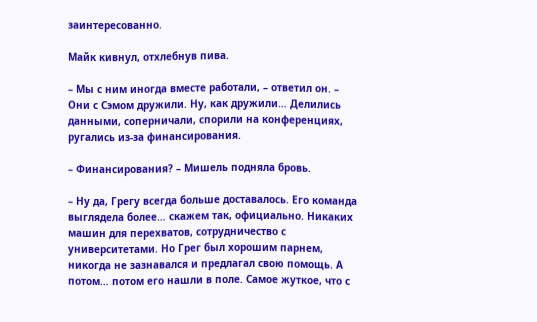заинтересованно.

Майк кивнул, отхлебнув пива.

– Мы с ним иногда вместе работали, – ответил он. – Они с Сэмом дружили. Ну, как дружили… Делились данными, соперничали, спорили на конференциях, ругались из-за финансирования.

– Финансирования? – Мишель подняла бровь.

– Ну да, Грегу всегда больше доставалось. Его команда выглядела более… скажем так, официально. Никаких машин для перехватов, сотрудничество с университетами. Но Грег был хорошим парнем, никогда не зазнавался и предлагал свою помощь. А потом… потом его нашли в поле. Самое жуткое, что с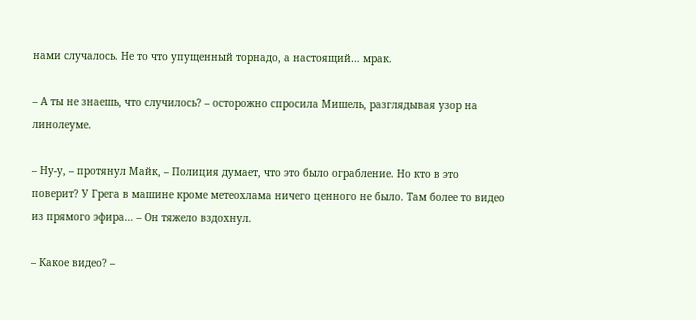нами случалось. Не то что упущенный торнадо, а настоящий… мрак.

– А ты не знаешь, что случилось? – осторожно спросила Мишель, разглядывая узор на линолеуме.

– Ну-у, – протянул Майк, – Полиция думает, что это было ограбление. Но кто в это поверит? У Грега в машине кроме метеохлама ничего ценного не было. Там более то видео из прямого эфира… – Он тяжело вздохнул.

– Какое видео? –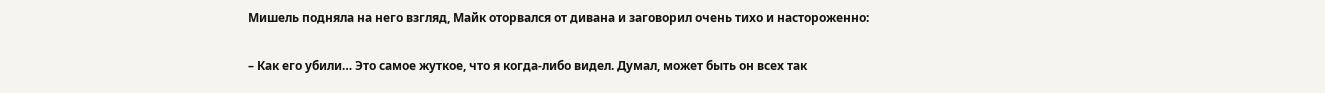Мишель подняла на него взгляд, Майк оторвался от дивана и заговорил очень тихо и настороженно:

– Как его убили… Это самое жуткое, что я когда-либо видел. Думал, может быть он всех так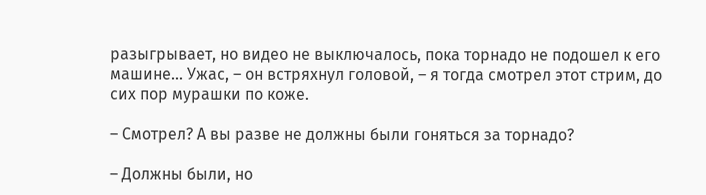разыгрывает, но видео не выключалось, пока торнадо не подошел к его машине… Ужас, – он встряхнул головой, – я тогда смотрел этот стрим, до сих пор мурашки по коже.

– Смотрел? А вы разве не должны были гоняться за торнадо?

– Должны были, но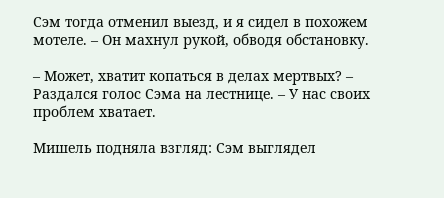Сэм тогда отменил выезд, и я сидел в похожем мотеле. – Он махнул рукой, обводя обстановку.

– Может, хватит копаться в делах мертвых? – Раздался голос Сэма на лестнице. – У нас своих проблем хватает.

Мишель подняла взгляд: Сэм выглядел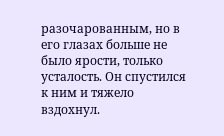разочарованным, но в его глазах больше не было ярости, только усталость. Он спустился к ним и тяжело вздохнул.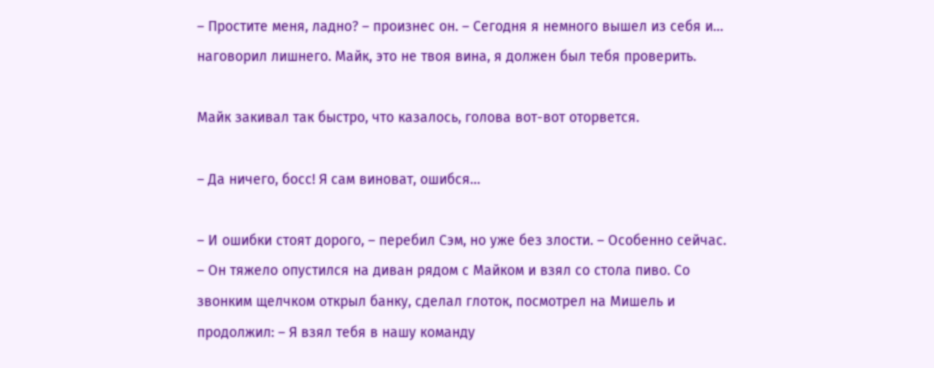– Простите меня, ладно? – произнес он. – Сегодня я немного вышел из себя и… наговорил лишнего. Майк, это не твоя вина, я должен был тебя проверить.

Майк закивал так быстро, что казалось, голова вот-вот оторвется.

– Да ничего, босс! Я сам виноват, ошибся…

– И ошибки стоят дорого, – перебил Сэм, но уже без злости. – Особенно сейчас. – Он тяжело опустился на диван рядом с Майком и взял со стола пиво. Со звонким щелчком открыл банку, сделал глоток, посмотрел на Мишель и продолжил: – Я взял тебя в нашу команду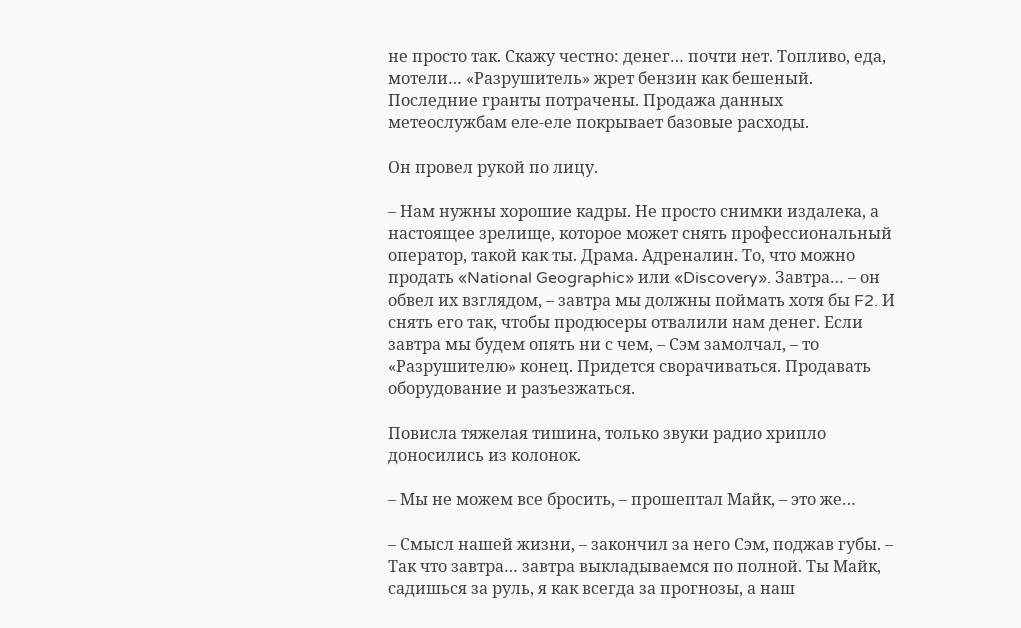не просто так. Скажу честно: денег… почти нет. Топливо, еда, мотели… «Разрушитель» жрет бензин как бешеный. Последние гранты потрачены. Продажа данных метеослужбам еле-еле покрывает базовые расходы.

Он провел рукой по лицу.

– Нам нужны хорошие кадры. Не просто снимки издалека, а настоящее зрелище, которое может снять профессиональный оператор, такой как ты. Драма. Адреналин. То, что можно продать «National Geographic» или «Discovery». Завтра… – он обвел их взглядом, – завтра мы должны поймать хотя бы F2. И снять его так, чтобы продюсеры отвалили нам денег. Если завтра мы будем опять ни с чем, – Сэм замолчал, – то «Разрушителю» конец. Придется сворачиваться. Продавать оборудование и разъезжаться.

Повисла тяжелая тишина, только звуки радио хрипло доносились из колонок.

– Мы не можем все бросить, – прошептал Майк, – это же…

– Смысл нашей жизни, – закончил за него Сэм, поджав губы. – Так что завтра… завтра выкладываемся по полной. Ты Майк, садишься за руль, я как всегда за прогнозы, а наш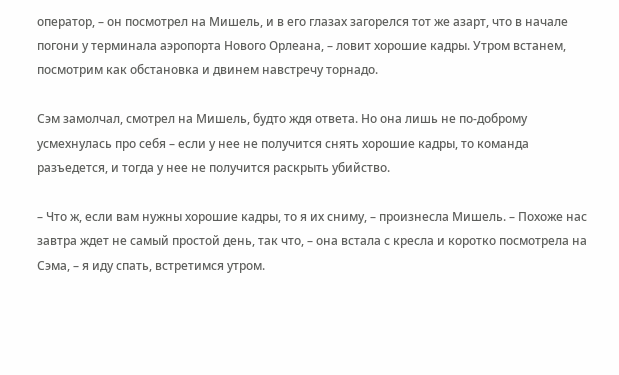оператор, – он посмотрел на Мишель, и в его глазах загорелся тот же азарт, что в начале погони у терминала аэропорта Нового Орлеана, – ловит хорошие кадры. Утром встанем, посмотрим как обстановка и двинем навстречу торнадо.

Сэм замолчал, смотрел на Мишель, будто ждя ответа. Но она лишь не по-доброму усмехнулась про себя – если у нее не получится снять хорошие кадры, то команда разъедется, и тогда у нее не получится раскрыть убийство.

– Что ж, если вам нужны хорошие кадры, то я их сниму, – произнесла Мишель. – Похоже нас завтра ждет не самый простой день, так что, – она встала с кресла и коротко посмотрела на Сэма, – я иду спать, встретимся утром.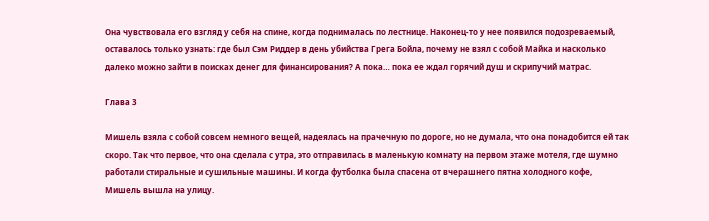Она чувствовала его взгляд у себя на спине, когда поднималась по лестнице. Наконец-то у нее появился подозреваемый, оставалось только узнать: где был Сэм Риддер в день убийства Грега Бойла, почему не взял с собой Майка и насколько далеко можно зайти в поисках денег для финансирования? А пока… пока ее ждал горячий душ и скрипучий матрас.

Глава 3

Мишель взяла с собой совсем немного вещей, надеялась на прачечную по дороге, но не думала, что она понадобится ей так скоро. Так что первое, что она сделала с утра, это отправилась в маленькую комнату на первом этаже мотеля, где шумно работали стиральные и сушильные машины. И когда футболка была спасена от вчерашнего пятна холодного кофе, Мишель вышла на улицу.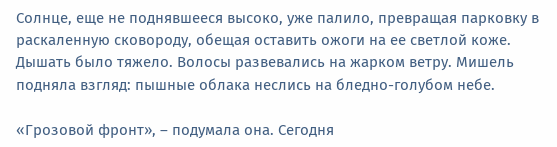Солнце, еще не поднявшееся высоко, уже палило, превращая парковку в раскаленную сковороду, обещая оставить ожоги на ее светлой коже. Дышать было тяжело. Волосы развевались на жарком ветру. Мишель подняла взгляд: пышные облака неслись на бледно-голубом небе.

«Грозовой фронт», – подумала она. Сегодня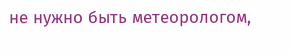не нужно быть метеорологом,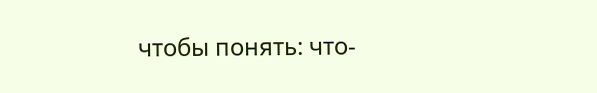чтобы понять: что-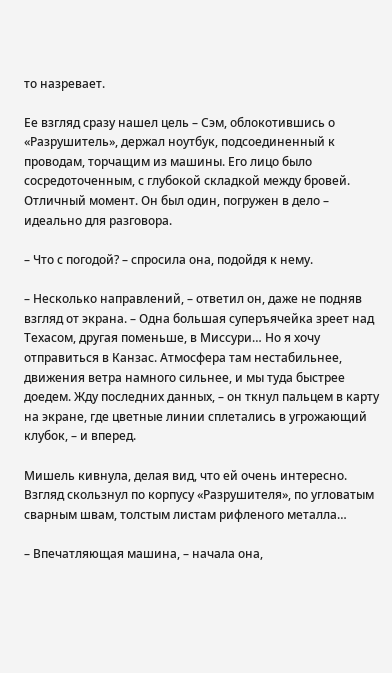то назревает.

Ее взгляд сразу нашел цель – Сэм, облокотившись о «Разрушитель», держал ноутбук, подсоединенный к проводам, торчащим из машины. Его лицо было сосредоточенным, с глубокой складкой между бровей. Отличный момент. Он был один, погружен в дело – идеально для разговора.

– Что с погодой? – спросила она, подойдя к нему.

– Несколько направлений, – ответил он, даже не подняв взгляд от экрана. – Одна большая суперъячейка зреет над Техасом, другая поменьше, в Миссури… Но я хочу отправиться в Канзас. Атмосфера там нестабильнее, движения ветра намного сильнее, и мы туда быстрее доедем. Жду последних данных, – он ткнул пальцем в карту на экране, где цветные линии сплетались в угрожающий клубок, – и вперед.

Мишель кивнула, делая вид, что ей очень интересно. Взгляд скользнул по корпусу «Разрушителя», по угловатым сварным швам, толстым листам рифленого металла…

– Впечатляющая машина, – начала она,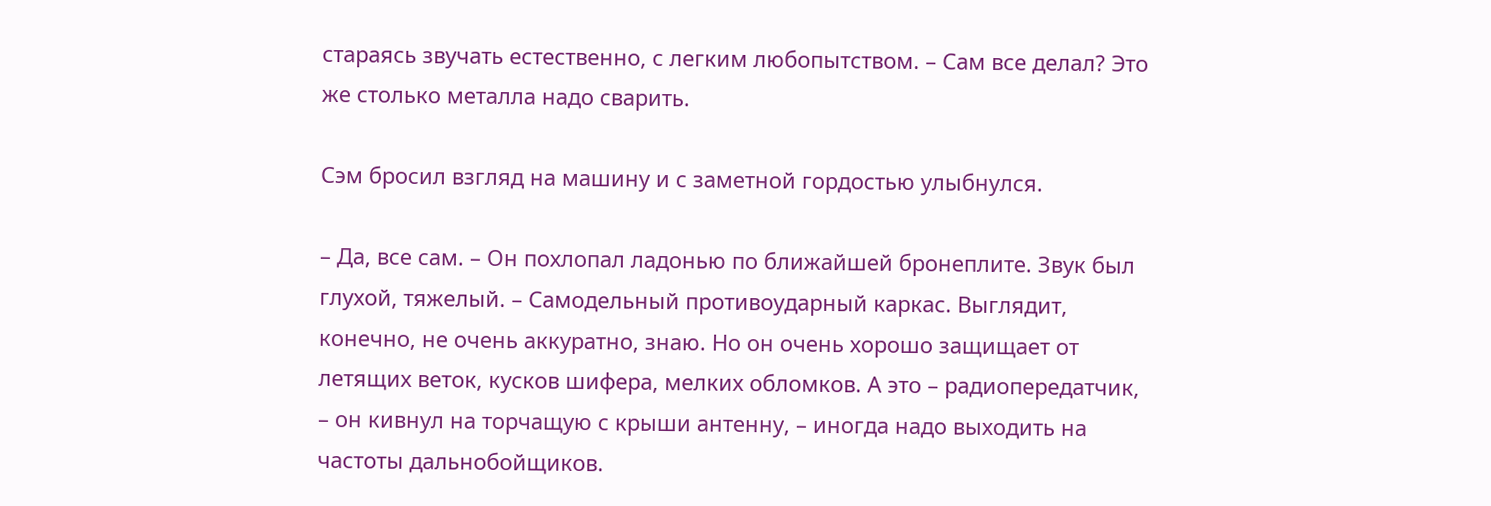стараясь звучать естественно, с легким любопытством. – Сам все делал? Это же столько металла надо сварить.

Сэм бросил взгляд на машину и с заметной гордостью улыбнулся.

– Да, все сам. – Он похлопал ладонью по ближайшей бронеплите. Звук был глухой, тяжелый. – Самодельный противоударный каркас. Выглядит, конечно, не очень аккуратно, знаю. Но он очень хорошо защищает от летящих веток, кусков шифера, мелких обломков. А это – радиопередатчик, – он кивнул на торчащую с крыши антенну, – иногда надо выходить на частоты дальнобойщиков.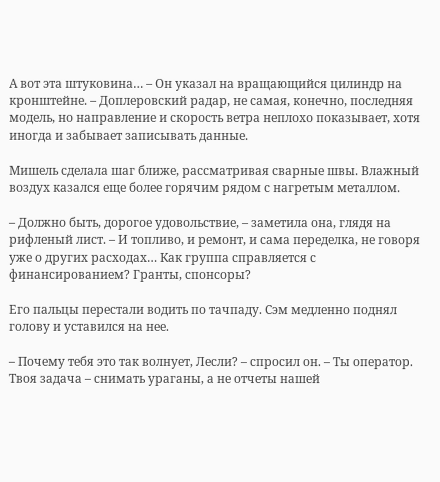А вот эта штуковина… – Он указал на вращающийся цилиндр на кронштейне. – Доплеровский радар, не самая, конечно, последняя модель, но направление и скорость ветра неплохо показывает, хотя иногда и забывает записывать данные.

Мишель сделала шаг ближе, рассматривая сварные швы. Влажный воздух казался еще более горячим рядом с нагретым металлом.

– Должно быть, дорогое удовольствие, – заметила она, глядя на рифленый лист. – И топливо, и ремонт, и сама переделка, не говоря уже о других расходах… Как группа справляется с финансированием? Гранты, спонсоры?

Его пальцы перестали водить по тачпаду. Сэм медленно поднял голову и уставился на нее.

– Почему тебя это так волнует, Лесли? – спросил он. – Ты оператор. Твоя задача – снимать ураганы, а не отчеты нашей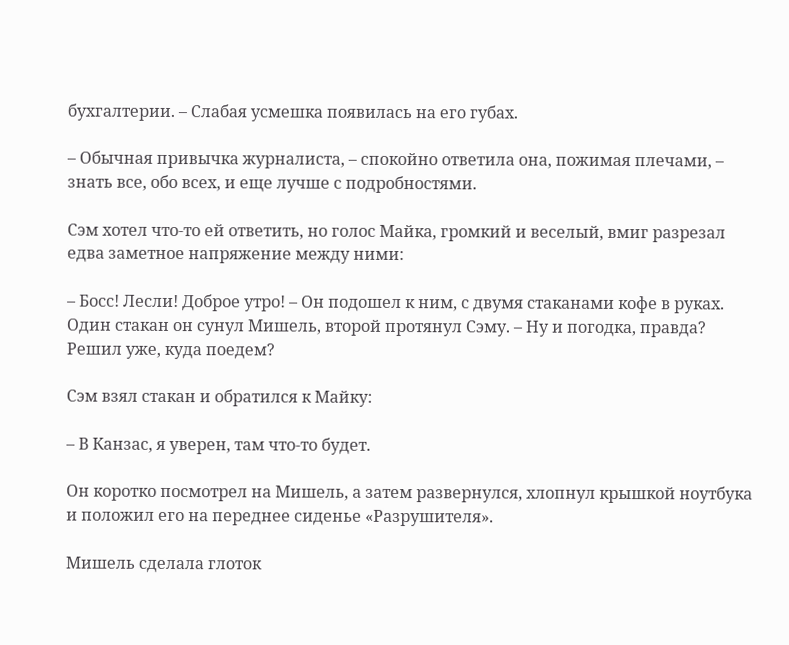бухгалтерии. – Слабая усмешка появилась на его губах.

– Обычная привычка журналиста, – спокойно ответила она, пожимая плечами, – знать все, обо всех, и еще лучше с подробностями.

Сэм хотел что-то ей ответить, но голос Майка, громкий и веселый, вмиг разрезал едва заметное напряжение между ними:

– Босс! Лесли! Доброе утро! – Он подошел к ним, с двумя стаканами кофе в руках. Один стакан он сунул Мишель, второй протянул Сэму. – Ну и погодка, правда? Решил уже, куда поедем?

Сэм взял стакан и обратился к Майку:

– В Канзас, я уверен, там что-то будет.

Он коротко посмотрел на Мишель, а затем развернулся, хлопнул крышкой ноутбука и положил его на переднее сиденье «Разрушителя».

Мишель сделала глоток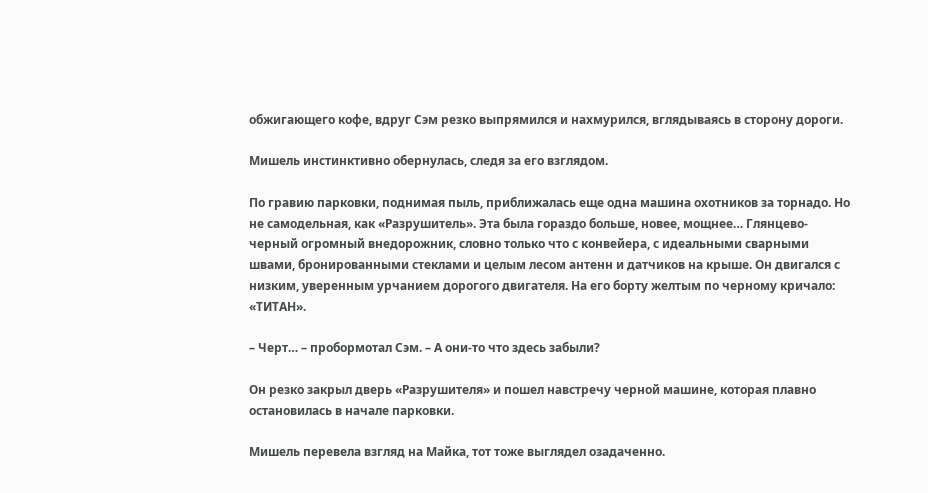обжигающего кофе, вдруг Сэм резко выпрямился и нахмурился, вглядываясь в сторону дороги.

Мишель инстинктивно обернулась, следя за его взглядом.

По гравию парковки, поднимая пыль, приближалась еще одна машина охотников за торнадо. Но не самодельная, как «Разрушитель». Эта была гораздо больше, новее, мощнее… Глянцево-черный огромный внедорожник, словно только что с конвейера, с идеальными сварными швами, бронированными стеклами и целым лесом антенн и датчиков на крыше. Он двигался с низким, уверенным урчанием дорогого двигателя. На его борту желтым по черному кричало: «ТИТАН».

– Черт… – пробормотал Сэм. – А они-то что здесь забыли?

Он резко закрыл дверь «Разрушителя» и пошел навстречу черной машине, которая плавно остановилась в начале парковки.

Мишель перевела взгляд на Майка, тот тоже выглядел озадаченно.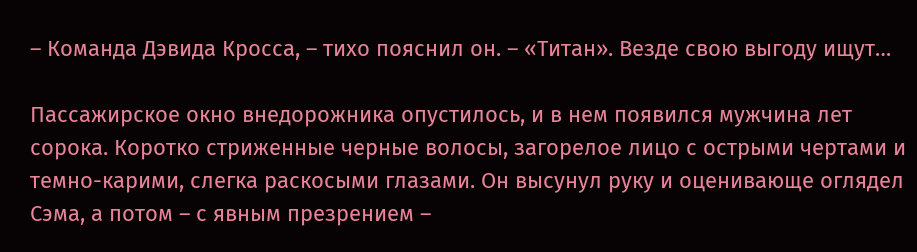– Команда Дэвида Кросса, – тихо пояснил он. – «Титан». Везде свою выгоду ищут…

Пассажирское окно внедорожника опустилось, и в нем появился мужчина лет сорока. Коротко стриженные черные волосы, загорелое лицо с острыми чертами и темно-карими, слегка раскосыми глазами. Он высунул руку и оценивающе оглядел Сэма, а потом – с явным презрением –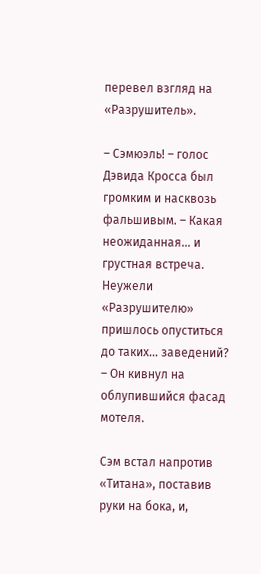перевел взгляд на «Разрушитель».

– Сэмюэль! – голос Дэвида Кросса был громким и насквозь фальшивым. – Какая неожиданная… и грустная встреча. Неужели «Разрушителю» пришлось опуститься до таких… заведений? – Он кивнул на облупившийся фасад мотеля.

Сэм встал напротив «Титана», поставив руки на бока, и,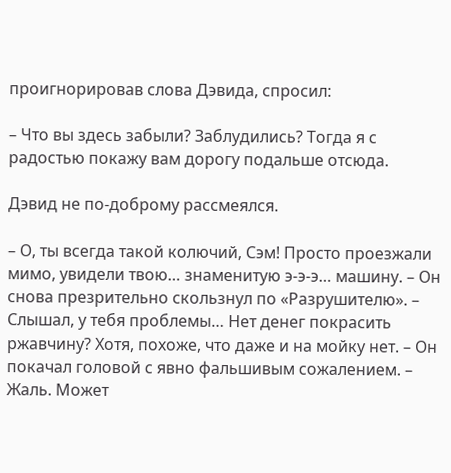проигнорировав слова Дэвида, спросил:

– Что вы здесь забыли? Заблудились? Тогда я с радостью покажу вам дорогу подальше отсюда.

Дэвид не по-доброму рассмеялся.

– О, ты всегда такой колючий, Сэм! Просто проезжали мимо, увидели твою… знаменитую э-э-э… машину. – Он снова презрительно скользнул по «Разрушителю». – Слышал, у тебя проблемы… Нет денег покрасить ржавчину? Хотя, похоже, что даже и на мойку нет. – Он покачал головой с явно фальшивым сожалением. – Жаль. Может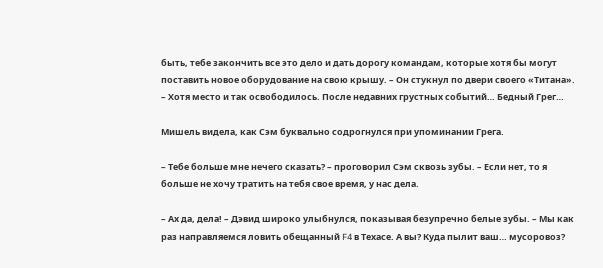быть, тебе закончить все это дело и дать дорогу командам, которые хотя бы могут поставить новое оборудование на свою крышу. – Он стукнул по двери своего «Титана». – Хотя место и так освободилось. После недавних грустных событий… Бедный Грег…

Мишель видела, как Сэм буквально содрогнулся при упоминании Грега.

– Тебе больше мне нечего сказать? – проговорил Сэм сквозь зубы. – Если нет, то я больше не хочу тратить на тебя свое время, у нас дела.

– Ах да, дела! – Дэвид широко улыбнулся, показывая безупречно белые зубы. – Мы как раз направляемся ловить обещанный F4 в Техасе. А вы? Куда пылит ваш… мусоровоз?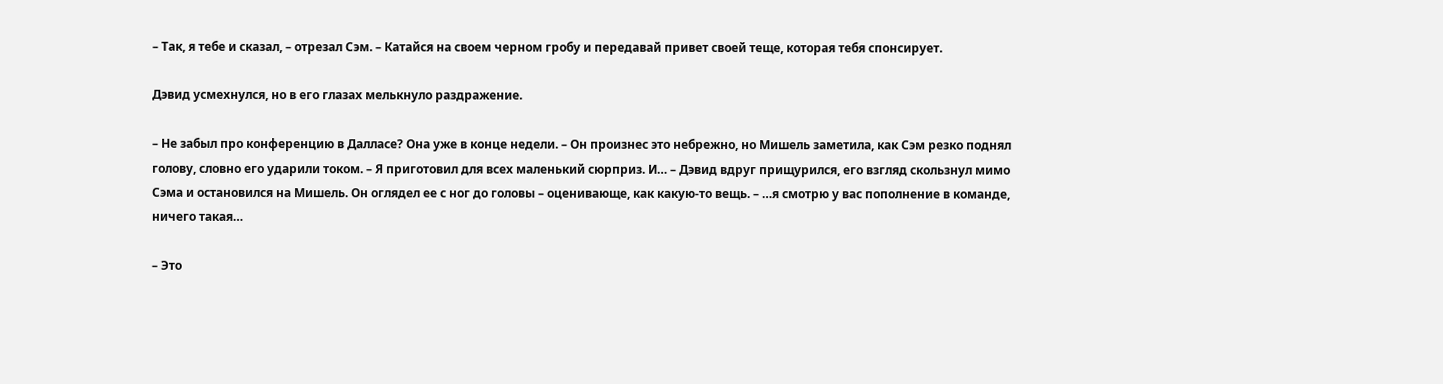– Так, я тебе и сказал, – отрезал Сэм. – Катайся на своем черном гробу и передавай привет своей теще, которая тебя спонсирует.

Дэвид усмехнулся, но в его глазах мелькнуло раздражение.

– Не забыл про конференцию в Далласе? Она уже в конце недели. – Он произнес это небрежно, но Мишель заметила, как Сэм резко поднял голову, словно его ударили током. – Я приготовил для всех маленький сюрприз. И… – Дэвид вдруг прищурился, его взгляд скользнул мимо Сэма и остановился на Мишель. Он оглядел ее с ног до головы – оценивающе, как какую-то вещь. – …я смотрю у вас пополнение в команде, ничего такая…

– Это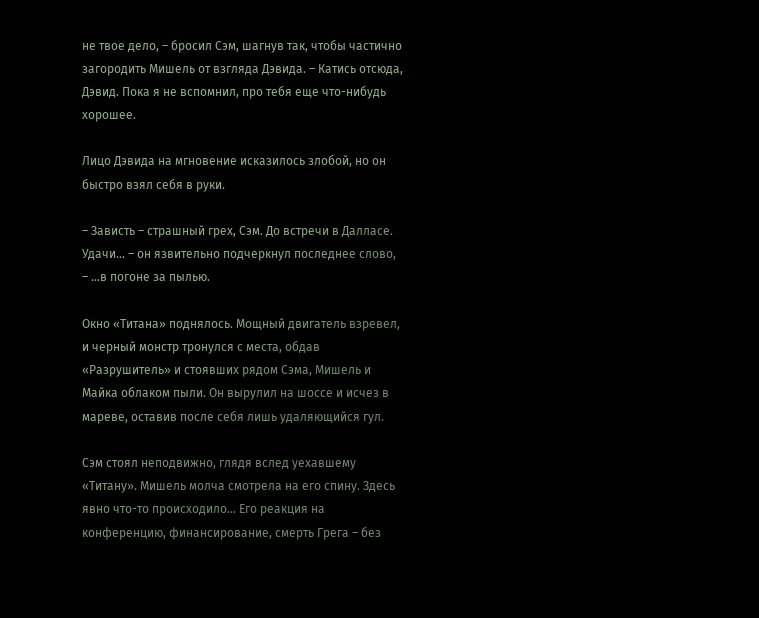не твое дело, – бросил Сэм, шагнув так, чтобы частично загородить Мишель от взгляда Дэвида. – Катись отсюда, Дэвид. Пока я не вспомнил, про тебя еще что-нибудь хорошее.

Лицо Дэвида на мгновение исказилось злобой, но он быстро взял себя в руки.

– Зависть – страшный грех, Сэм. До встречи в Далласе. Удачи… – он язвительно подчеркнул последнее слово, – …в погоне за пылью.

Окно «Титана» поднялось. Мощный двигатель взревел, и черный монстр тронулся с места, обдав «Разрушитель» и стоявших рядом Сэма, Мишель и Майка облаком пыли. Он вырулил на шоссе и исчез в мареве, оставив после себя лишь удаляющийся гул.

Сэм стоял неподвижно, глядя вслед уехавшему «Титану». Мишель молча смотрела на его спину. Здесь явно что-то происходило… Его реакция на конференцию, финансирование, смерть Грега – без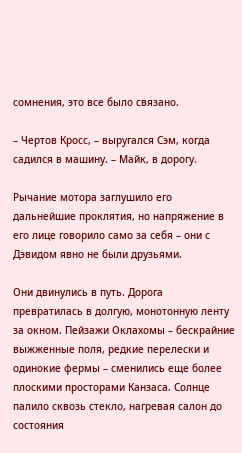сомнения, это все было связано.

– Чертов Кросс, – выругался Сэм, когда садился в машину. – Майк, в дорогу.

Рычание мотора заглушило его дальнейшие проклятия, но напряжение в его лице говорило само за себя – они с Дэвидом явно не были друзьями.

Они двинулись в путь. Дорога превратилась в долгую, монотонную ленту за окном. Пейзажи Оклахомы – бескрайние выжженные поля, редкие перелески и одинокие фермы – сменились еще более плоскими просторами Канзаса. Солнце палило сквозь стекло, нагревая салон до состояния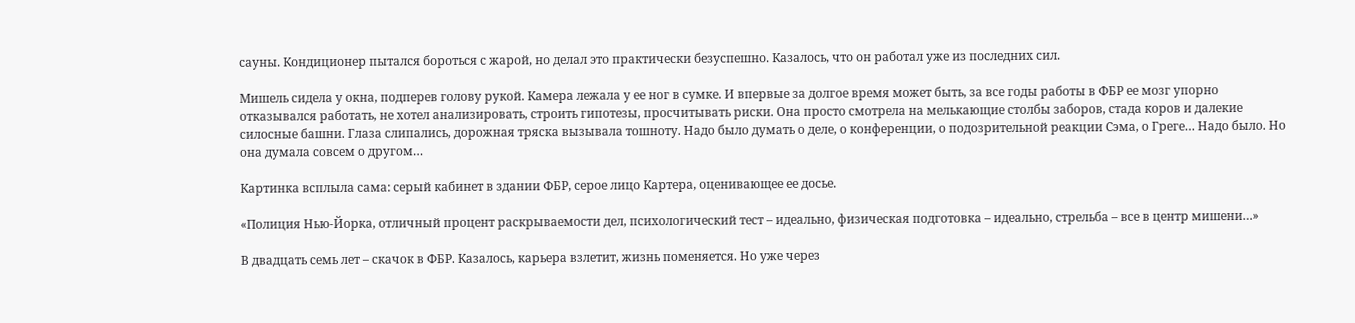сауны. Кондиционер пытался бороться с жарой, но делал это практически безуспешно. Казалось, что он работал уже из последних сил.

Мишель сидела у окна, подперев голову рукой. Камера лежала у ее ног в сумке. И впервые за долгое время может быть, за все годы работы в ФБР ее мозг упорно отказывался работать, не хотел анализировать, строить гипотезы, просчитывать риски. Она просто смотрела на мелькающие столбы заборов, стада коров и далекие силосные башни. Глаза слипались, дорожная тряска вызывала тошноту. Надо было думать о деле, о конференции, о подозрительной реакции Сэма, о Греге… Надо было. Но она думала совсем о другом…

Картинка всплыла сама: серый кабинет в здании ФБР, серое лицо Картера, оценивающее ее досье.

«Полиция Нью-Йорка, отличный процент раскрываемости дел, психологический тест – идеально, физическая подготовка – идеально, стрельба – все в центр мишени…»

В двадцать семь лет – скачок в ФБР. Казалось, карьера взлетит, жизнь поменяется. Но уже через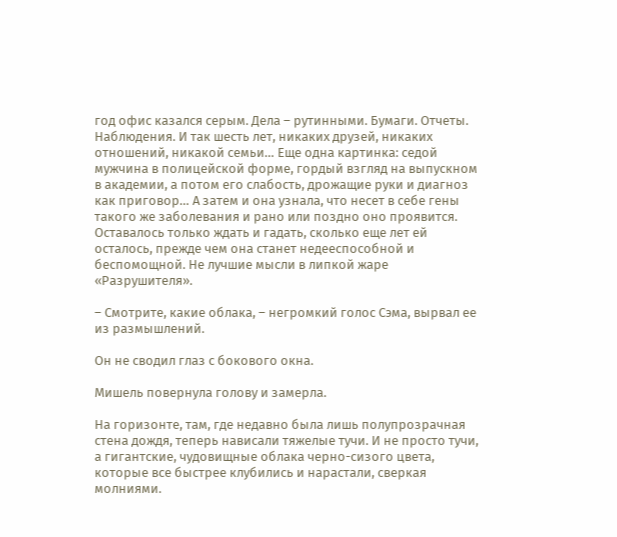год офис казался серым. Дела – рутинными. Бумаги. Отчеты. Наблюдения. И так шесть лет, никаких друзей, никаких отношений, никакой семьи… Еще одна картинка: седой мужчина в полицейской форме, гордый взгляд на выпускном в академии, а потом его слабость, дрожащие руки и диагноз как приговор… А затем и она узнала, что несет в себе гены такого же заболевания и рано или поздно оно проявится. Оставалось только ждать и гадать, сколько еще лет ей осталось, прежде чем она станет недееспособной и беспомощной. Не лучшие мысли в липкой жаре «Разрушителя».

– Смотрите, какие облака, – негромкий голос Сэма, вырвал ее из размышлений.

Он не сводил глаз с бокового окна.

Мишель повернула голову и замерла.

На горизонте, там, где недавно была лишь полупрозрачная стена дождя, теперь нависали тяжелые тучи. И не просто тучи, а гигантские, чудовищные облака черно-сизого цвета, которые все быстрее клубились и нарастали, сверкая молниями.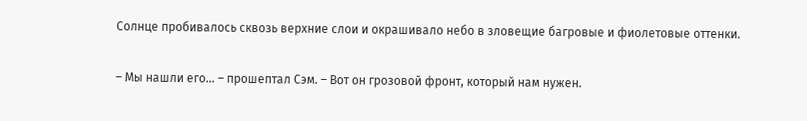Солнце пробивалось сквозь верхние слои и окрашивало небо в зловещие багровые и фиолетовые оттенки.

– Мы нашли его… – прошептал Сэм. – Вот он грозовой фронт, который нам нужен.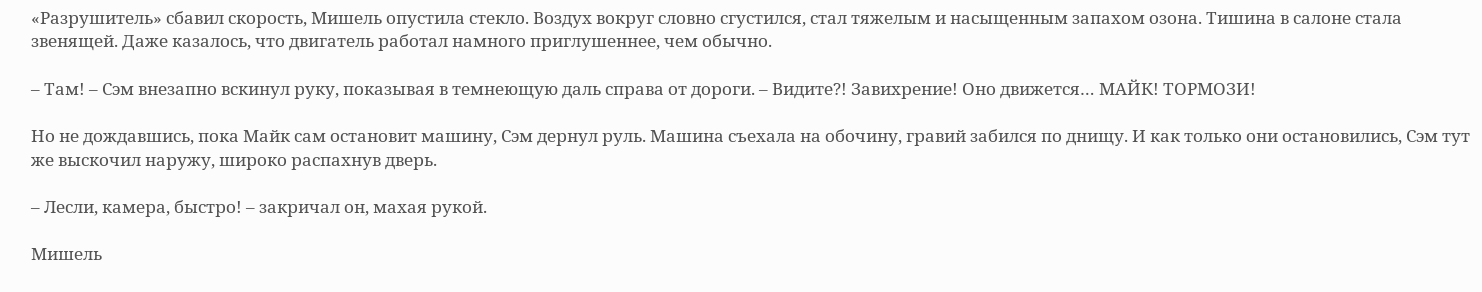«Разрушитель» сбавил скорость, Мишель опустила стекло. Воздух вокруг словно сгустился, стал тяжелым и насыщенным запахом озона. Тишина в салоне стала звенящей. Даже казалось, что двигатель работал намного приглушеннее, чем обычно.

– Там! – Сэм внезапно вскинул руку, показывая в темнеющую даль справа от дороги. – Видите?! Завихрение! Оно движется… МАЙК! ТОРМОЗИ!

Но не дождавшись, пока Майк сам остановит машину, Сэм дернул руль. Машина съехала на обочину, гравий забился по днищу. И как только они остановились, Сэм тут же выскочил наружу, широко распахнув дверь.

– Лесли, камера, быстро! – закричал он, махая рукой.

Мишель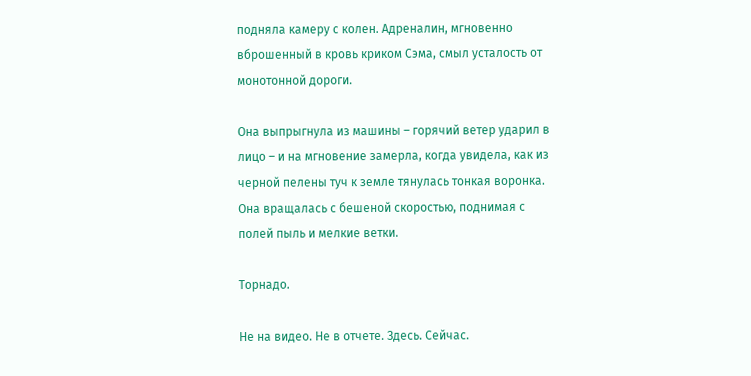подняла камеру с колен. Адреналин, мгновенно вброшенный в кровь криком Сэма, смыл усталость от монотонной дороги.

Она выпрыгнула из машины – горячий ветер ударил в лицо – и на мгновение замерла, когда увидела, как из черной пелены туч к земле тянулась тонкая воронка. Она вращалась с бешеной скоростью, поднимая с полей пыль и мелкие ветки.

Торнадо.

Не на видео. Не в отчете. Здесь. Сейчас.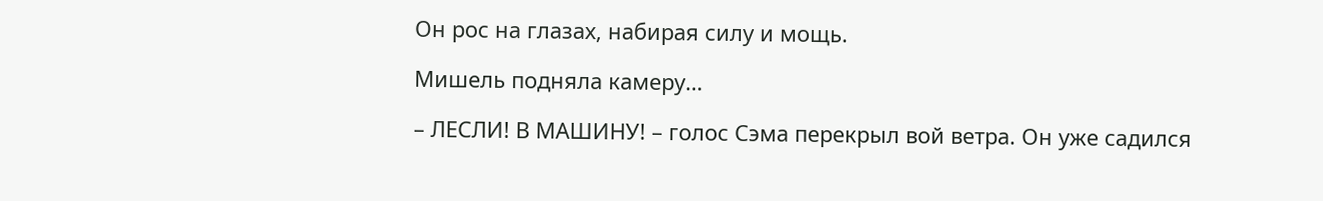Он рос на глазах, набирая силу и мощь.

Мишель подняла камеру…

– ЛЕСЛИ! В МАШИНУ! – голос Сэма перекрыл вой ветра. Он уже садился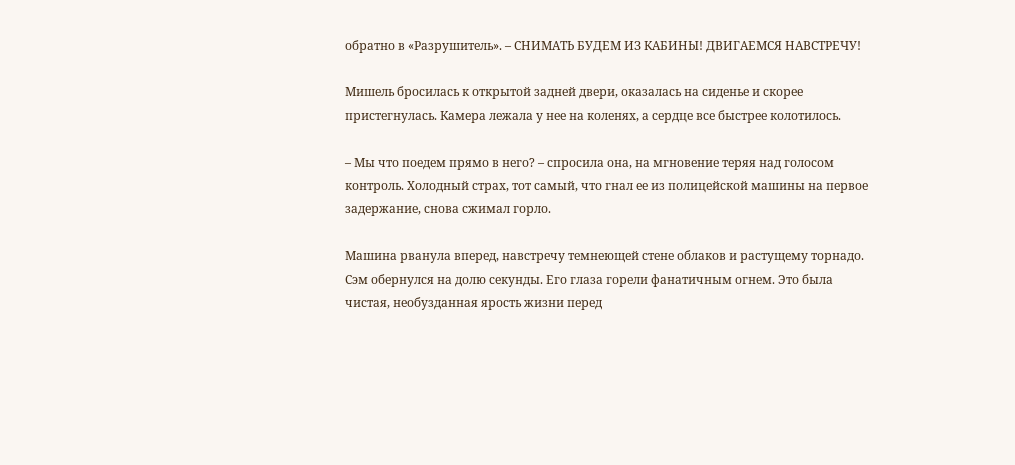обратно в «Разрушитель». – СНИМАТЬ БУДЕМ ИЗ КАБИНЫ! ДВИГАЕМСЯ НАВСТРЕЧУ!

Мишель бросилась к открытой задней двери, оказалась на сиденье и скорее пристегнулась. Камера лежала у нее на коленях, а сердце все быстрее колотилось.

– Мы что поедем прямо в него? – спросила она, на мгновение теряя над голосом контроль. Холодный страх, тот самый, что гнал ее из полицейской машины на первое задержание, снова сжимал горло.

Машина рванула вперед, навстречу темнеющей стене облаков и растущему торнадо. Сэм обернулся на долю секунды. Его глаза горели фанатичным огнем. Это была чистая, необузданная ярость жизни перед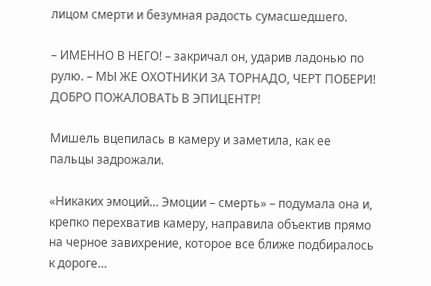лицом смерти и безумная радость сумасшедшего.

– ИМЕННО В НЕГО! – закричал он, ударив ладонью по рулю. – МЫ ЖЕ ОХОТНИКИ ЗА ТОРНАДО, ЧЕРТ ПОБЕРИ! ДОБРО ПОЖАЛОВАТЬ В ЭПИЦЕНТР!

Мишель вцепилась в камеру и заметила, как ее пальцы задрожали.

«Никаких эмоций… Эмоции – смерть» – подумала она и, крепко перехватив камеру, направила объектив прямо на черное завихрение, которое все ближе подбиралось к дороге…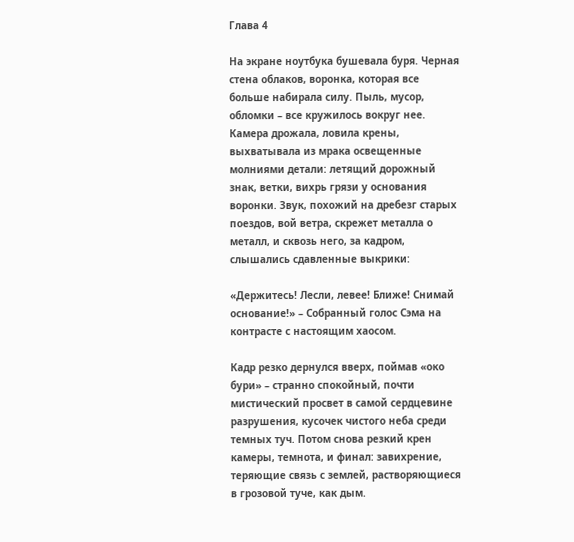Глава 4

На экране ноутбука бушевала буря. Черная стена облаков, воронка, которая все больше набирала силу. Пыль, мусор, обломки – все кружилось вокруг нее. Камера дрожала, ловила крены, выхватывала из мрака освещенные молниями детали: летящий дорожный знак, ветки, вихрь грязи у основания воронки. Звук, похожий на дребезг старых поездов, вой ветра, скрежет металла о металл, и сквозь него, за кадром, слышались сдавленные выкрики:

«Держитесь! Лесли, левее! Ближе! Снимай основание!» – Собранный голос Сэма на контрасте с настоящим хаосом.

Кадр резко дернулся вверх, поймав «око бури» – странно спокойный, почти мистический просвет в самой сердцевине разрушения, кусочек чистого неба среди темных туч. Потом снова резкий крен камеры, темнота, и финал: завихрение, теряющие связь с землей, растворяющиеся в грозовой туче, как дым.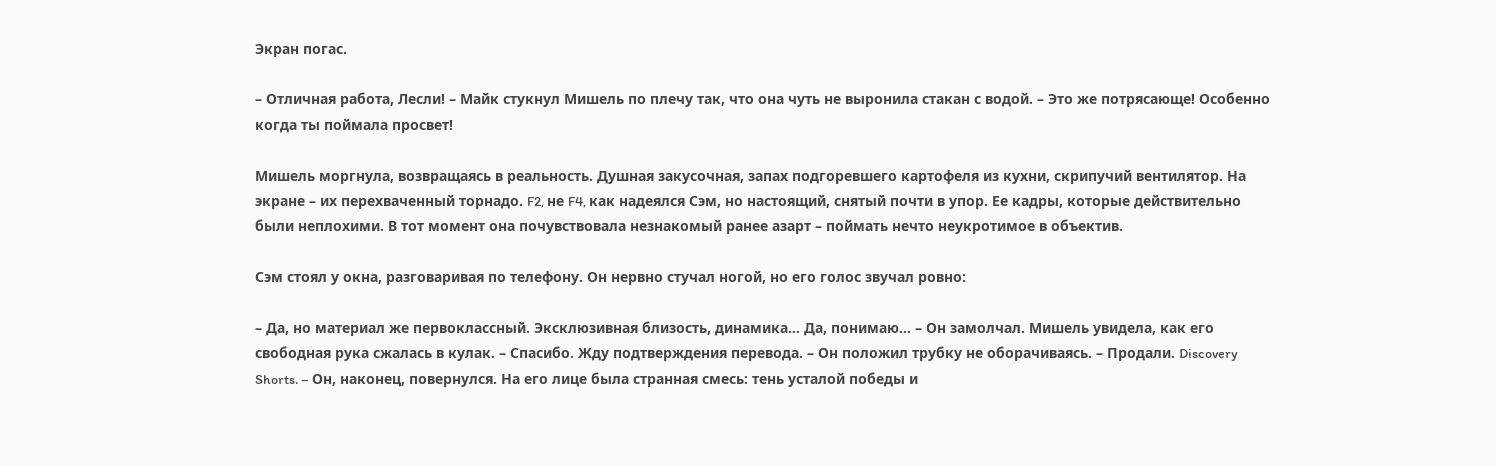Экран погас.

– Отличная работа, Лесли! – Майк стукнул Мишель по плечу так, что она чуть не выронила стакан с водой. – Это же потрясающе! Особенно когда ты поймала просвет!

Мишель моргнула, возвращаясь в реальность. Душная закусочная, запах подгоревшего картофеля из кухни, скрипучий вентилятор. На экране – их перехваченный торнадо. F2, не F4, как надеялся Сэм, но настоящий, снятый почти в упор. Ее кадры, которые действительно были неплохими. В тот момент она почувствовала незнакомый ранее азарт – поймать нечто неукротимое в объектив.

Сэм стоял у окна, разговаривая по телефону. Он нервно стучал ногой, но его голос звучал ровно:

– Да, но материал же первоклассный. Эксклюзивная близость, динамика… Да, понимаю… – Он замолчал. Мишель увидела, как его свободная рука сжалась в кулак. – Спасибо. Жду подтверждения перевода. – Он положил трубку не оборачиваясь. – Продали. Discovery Shorts. – Он, наконец, повернулся. На его лице была странная смесь: тень усталой победы и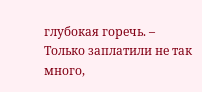глубокая горечь. – Только заплатили не так много,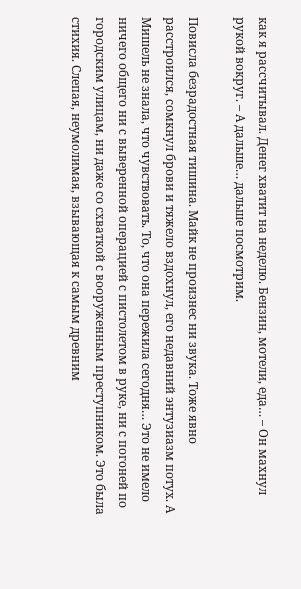как я рассчитывал. Денег хватит на неделю. Бензин, мотели, еда… – Он махнул рукой вокруг. – А дальше… дальше посмотрим.

Повисла безрадостная тишина. Майк не произнес ни звука. Тоже явно расстроился, сомкнул брови и тяжело вздохнул, его недавний энтузиазм потух. А Мишель не знала, что чувствовать. То, что она пережила сегодня… Это не имело ничего общего ни с выверенной операцией с пистолетом в руке, ни с погоней по городским улицам, ни даже со схваткой с вооруженным преступником. Это была стихия. Слепая, неумолимая, взывающая к самым древним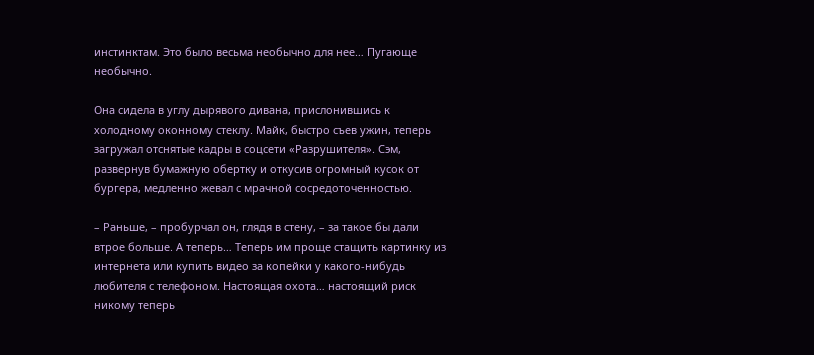инстинктам. Это было весьма необычно для нее… Пугающе необычно.

Она сидела в углу дырявого дивана, прислонившись к холодному оконному стеклу. Майк, быстро съев ужин, теперь загружал отснятые кадры в соцсети «Разрушителя». Сэм, развернув бумажную обертку и откусив огромный кусок от бургера, медленно жевал с мрачной сосредоточенностью.

– Раньше, – пробурчал он, глядя в стену, – за такое бы дали втрое больше. А теперь… Теперь им проще стащить картинку из интернета или купить видео за копейки у какого-нибудь любителя с телефоном. Настоящая охота… настоящий риск никому теперь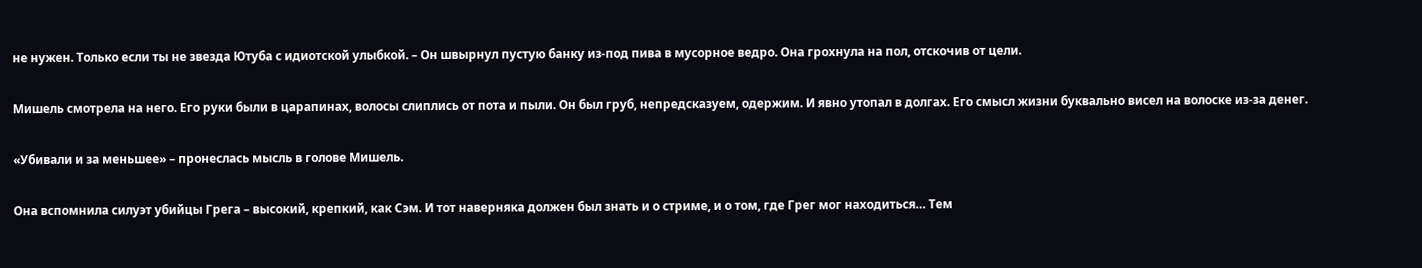не нужен. Только если ты не звезда Ютуба с идиотской улыбкой. – Он швырнул пустую банку из-под пива в мусорное ведро. Она грохнула на пол, отскочив от цели.

Мишель смотрела на него. Его руки были в царапинах, волосы слиплись от пота и пыли. Он был груб, непредсказуем, одержим. И явно утопал в долгах. Его смысл жизни буквально висел на волоске из-за денег.

«Убивали и за меньшее» – пронеслась мысль в голове Мишель.

Она вспомнила силуэт убийцы Грега – высокий, крепкий, как Сэм. И тот наверняка должен был знать и о стриме, и о том, где Грег мог находиться… Тем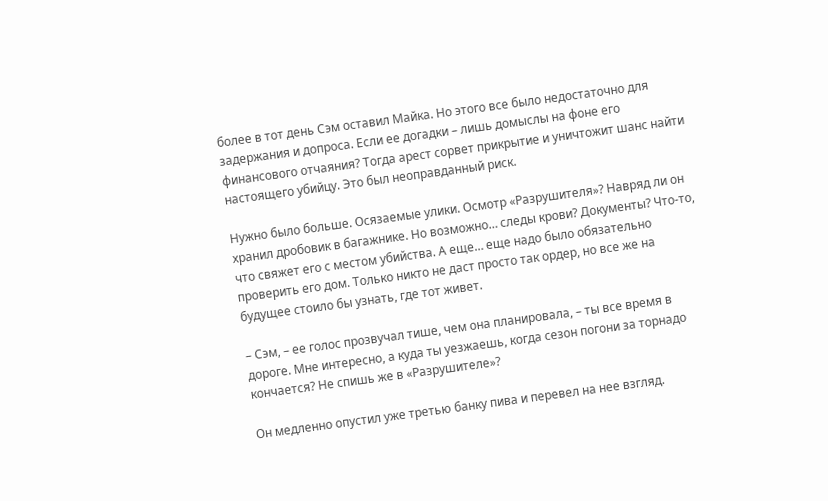более в тот день Сэм оставил Майка. Но этого все было недостаточно для задержания и допроса. Если ее догадки – лишь домыслы на фоне его финансового отчаяния? Тогда арест сорвет прикрытие и уничтожит шанс найти настоящего убийцу. Это был неоправданный риск.

Нужно было больше. Осязаемые улики. Осмотр «Разрушителя»? Навряд ли он хранил дробовик в багажнике. Но возможно… следы крови? Документы? Что-то, что свяжет его с местом убийства. А еще… еще надо было обязательно проверить его дом. Только никто не даст просто так ордер, но все же на будущее стоило бы узнать, где тот живет.

– Сэм, – ее голос прозвучал тише, чем она планировала, – ты все время в дороге. Мне интересно, а куда ты уезжаешь, когда сезон погони за торнадо кончается? Не спишь же в «Разрушителе»?

Он медленно опустил уже третью банку пива и перевел на нее взгляд.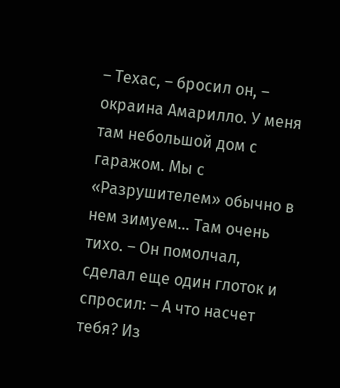– Техас, – бросил он, – окраина Амарилло. У меня там небольшой дом с гаражом. Мы с «Разрушителем» обычно в нем зимуем… Там очень тихо. – Он помолчал, сделал еще один глоток и спросил: – А что насчет тебя? Из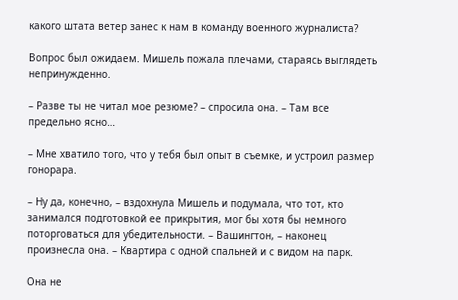какого штата ветер занес к нам в команду военного журналиста?

Вопрос был ожидаем. Мишель пожала плечами, стараясь выглядеть непринужденно.

– Разве ты не читал мое резюме? – спросила она. – Там все предельно ясно…

– Мне хватило того, что у тебя был опыт в съемке, и устроил размер гонорара.

– Ну да, конечно, – вздохнула Мишель и подумала, что тот, кто занимался подготовкой ее прикрытия, мог бы хотя бы немного поторговаться для убедительности. – Вашингтон, – наконец произнесла она. – Квартира с одной спальней и с видом на парк.

Она не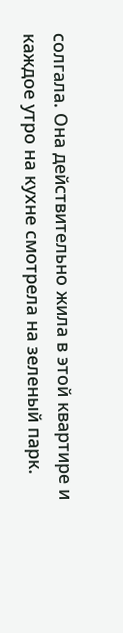солгала. Она действительно жила в этой квартире и каждое утро на кухне смотрела на зеленый парк.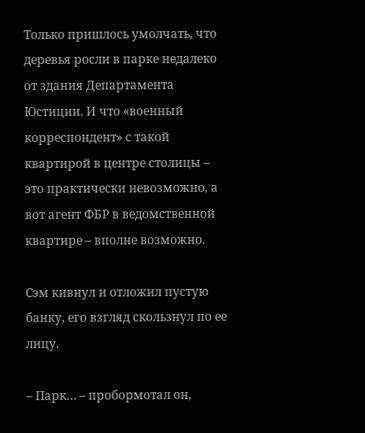Только пришлось умолчать, что деревья росли в парке недалеко от здания Департамента Юстиции. И что «военный корреспондент» с такой квартирой в центре столицы – это практически невозможно, а вот агент ФБР в ведомственной квартире – вполне возможно.

Сэм кивнул и отложил пустую банку, его взгляд скользнул по ее лицу.

– Парк… – пробормотал он,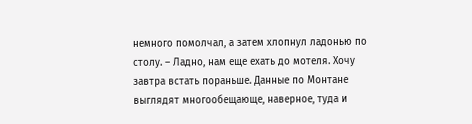немного помолчал, а затем хлопнул ладонью по столу. – Ладно, нам еще ехать до мотеля. Хочу завтра встать пораньше. Данные по Монтане выглядят многообещающе, наверное, туда и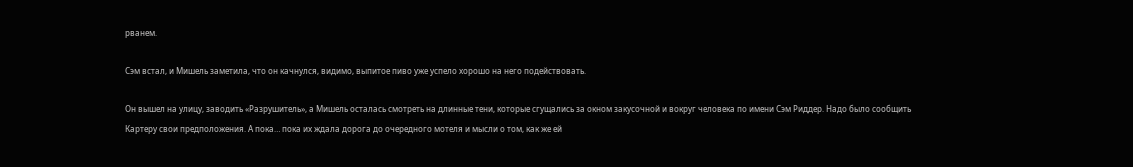рванем.

Сэм встал, и Мишель заметила, что он качнулся, видимо, выпитое пиво уже успело хорошо на него подействовать.

Он вышел на улицу, заводить «Разрушитель», а Мишель осталась смотреть на длинные тени, которые сгущались за окном закусочной и вокруг человека по имени Сэм Риддер. Надо было сообщить Картеру свои предположения. А пока… пока их ждала дорога до очередного мотеля и мысли о том, как же ей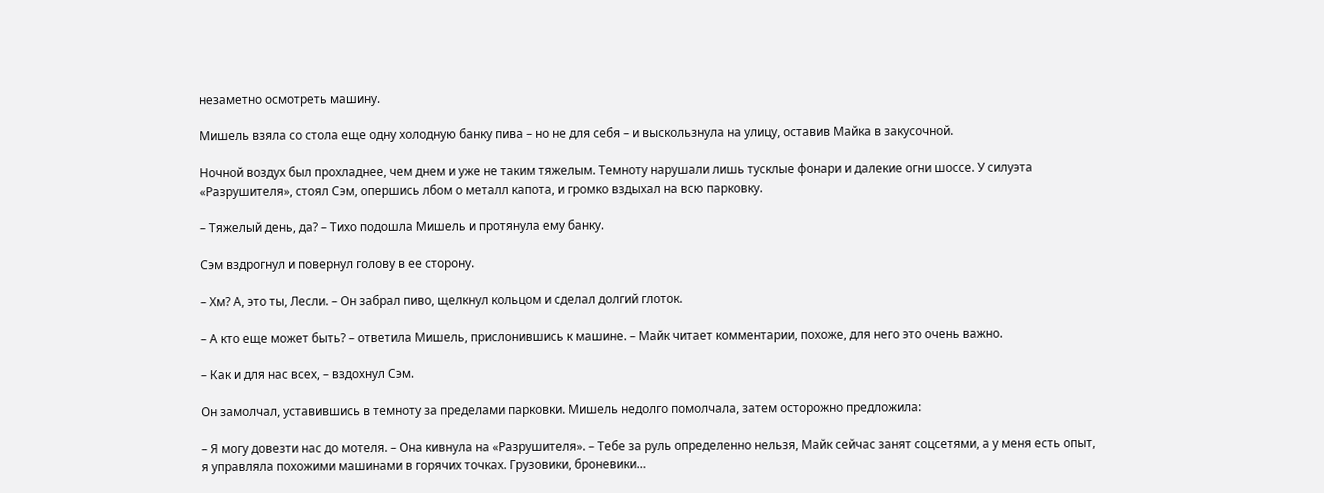незаметно осмотреть машину.

Мишель взяла со стола еще одну холодную банку пива – но не для себя – и выскользнула на улицу, оставив Майка в закусочной.

Ночной воздух был прохладнее, чем днем и уже не таким тяжелым. Темноту нарушали лишь тусклые фонари и далекие огни шоссе. У силуэта «Разрушителя», стоял Сэм, опершись лбом о металл капота, и громко вздыхал на всю парковку.

– Тяжелый день, да? – Тихо подошла Мишель и протянула ему банку.

Сэм вздрогнул и повернул голову в ее сторону.

– Хм? А, это ты, Лесли. – Он забрал пиво, щелкнул кольцом и сделал долгий глоток.

– А кто еще может быть? – ответила Мишель, прислонившись к машине. – Майк читает комментарии, похоже, для него это очень важно.

– Как и для нас всех, – вздохнул Сэм.

Он замолчал, уставившись в темноту за пределами парковки. Мишель недолго помолчала, затем осторожно предложила:

– Я могу довезти нас до мотеля. – Она кивнула на «Разрушителя». – Тебе за руль определенно нельзя, Майк сейчас занят соцсетями, а у меня есть опыт, я управляла похожими машинами в горячих точках. Грузовики, броневики…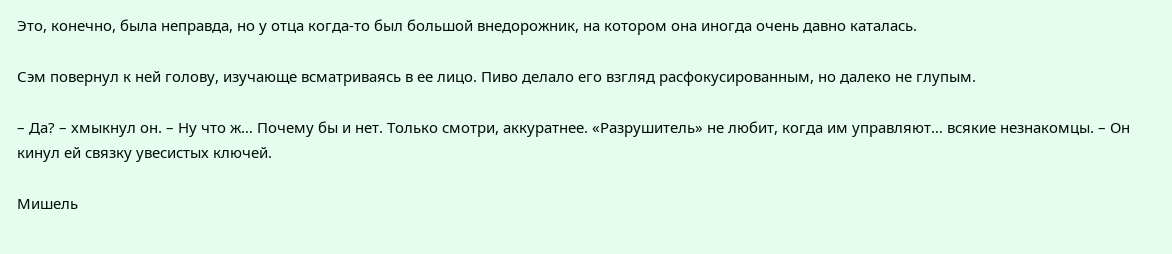Это, конечно, была неправда, но у отца когда-то был большой внедорожник, на котором она иногда очень давно каталась.

Сэм повернул к ней голову, изучающе всматриваясь в ее лицо. Пиво делало его взгляд расфокусированным, но далеко не глупым.

– Да? – хмыкнул он. – Ну что ж… Почему бы и нет. Только смотри, аккуратнее. «Разрушитель» не любит, когда им управляют… всякие незнакомцы. – Он кинул ей связку увесистых ключей.

Мишель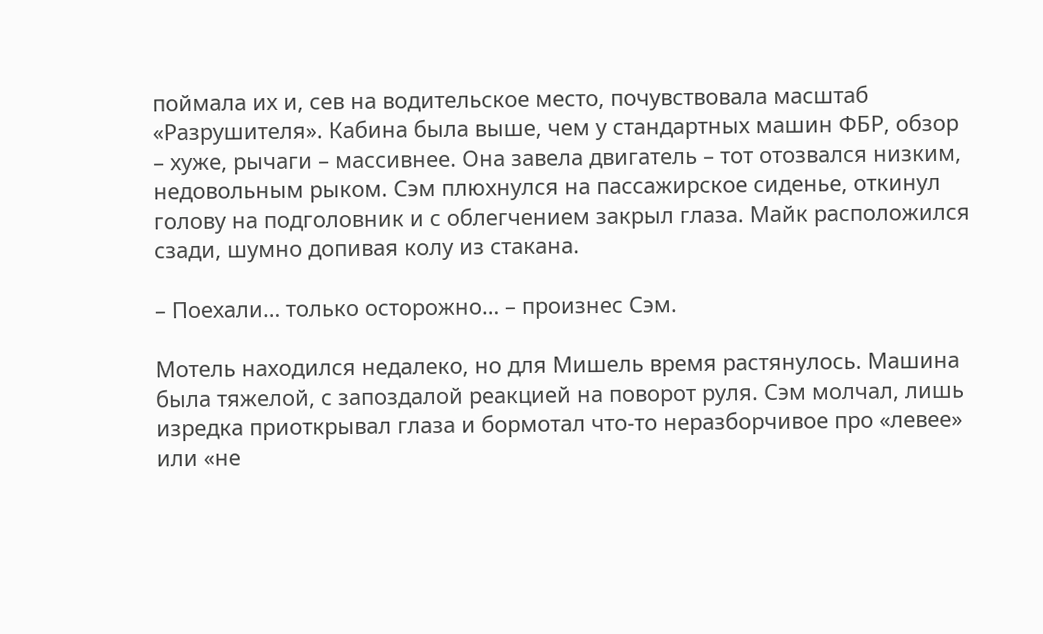поймала их и, сев на водительское место, почувствовала масштаб «Разрушителя». Кабина была выше, чем у стандартных машин ФБР, обзор – хуже, рычаги – массивнее. Она завела двигатель – тот отозвался низким, недовольным рыком. Сэм плюхнулся на пассажирское сиденье, откинул голову на подголовник и с облегчением закрыл глаза. Майк расположился сзади, шумно допивая колу из стакана.

– Поехали… только осторожно… – произнес Сэм.

Мотель находился недалеко, но для Мишель время растянулось. Машина была тяжелой, с запоздалой реакцией на поворот руля. Сэм молчал, лишь изредка приоткрывал глаза и бормотал что-то неразборчивое про «левее» или «не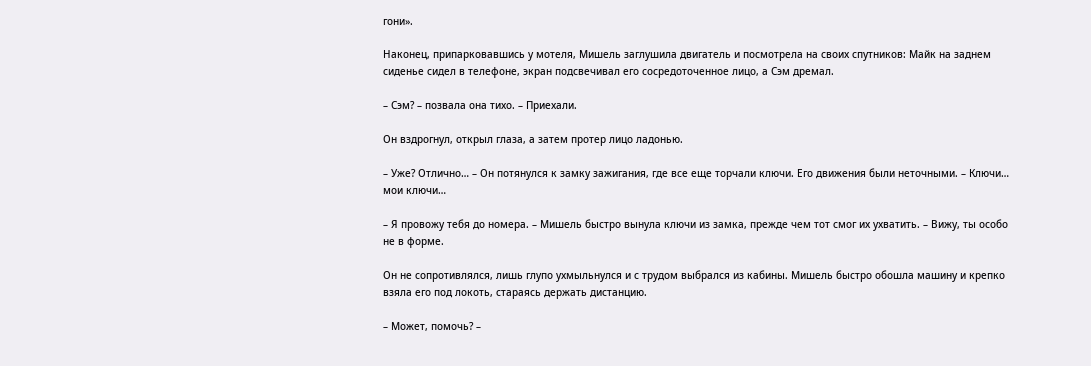гони».

Наконец, припарковавшись у мотеля, Мишель заглушила двигатель и посмотрела на своих спутников: Майк на заднем сиденье сидел в телефоне, экран подсвечивал его сосредоточенное лицо, а Сэм дремал.

– Сэм? – позвала она тихо. – Приехали.

Он вздрогнул, открыл глаза, а затем протер лицо ладонью.

– Уже? Отлично… – Он потянулся к замку зажигания, где все еще торчали ключи. Его движения были неточными. – Ключи… мои ключи…

– Я провожу тебя до номера. – Мишель быстро вынула ключи из замка, прежде чем тот смог их ухватить. – Вижу, ты особо не в форме.

Он не сопротивлялся, лишь глупо ухмыльнулся и с трудом выбрался из кабины. Мишель быстро обошла машину и крепко взяла его под локоть, стараясь держать дистанцию.

– Может, помочь? –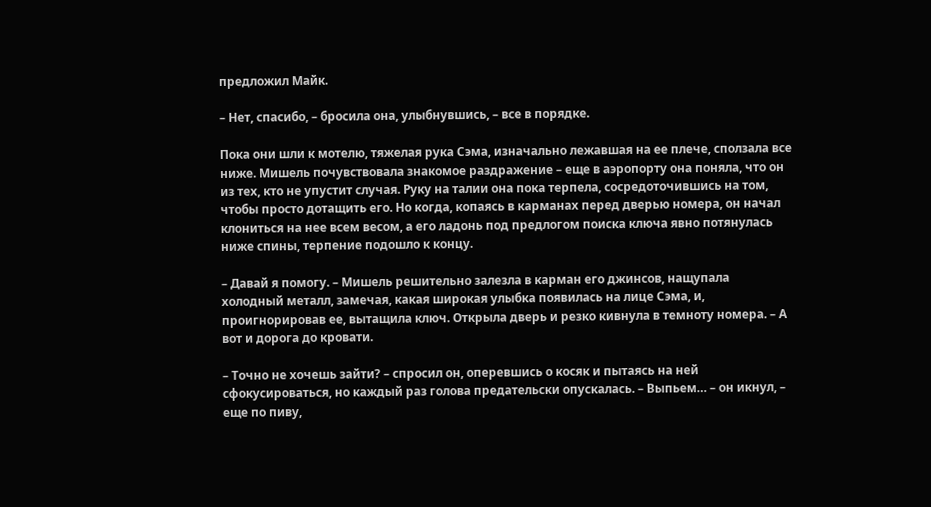предложил Майк.

– Нет, спасибо, – бросила она, улыбнувшись, – все в порядке.

Пока они шли к мотелю, тяжелая рука Сэма, изначально лежавшая на ее плече, сползала все ниже. Мишель почувствовала знакомое раздражение – еще в аэропорту она поняла, что он из тех, кто не упустит случая. Руку на талии она пока терпела, сосредоточившись на том, чтобы просто дотащить его. Но когда, копаясь в карманах перед дверью номера, он начал клониться на нее всем весом, а его ладонь под предлогом поиска ключа явно потянулась ниже спины, терпение подошло к концу.

– Давай я помогу. – Мишель решительно залезла в карман его джинсов, нащупала холодный металл, замечая, какая широкая улыбка появилась на лице Сэма, и, проигнорировав ее, вытащила ключ. Открыла дверь и резко кивнула в темноту номера. – А вот и дорога до кровати.

– Точно не хочешь зайти? – спросил он, оперевшись о косяк и пытаясь на ней сфокусироваться, но каждый раз голова предательски опускалась. – Выпьем… – он икнул, – еще по пиву,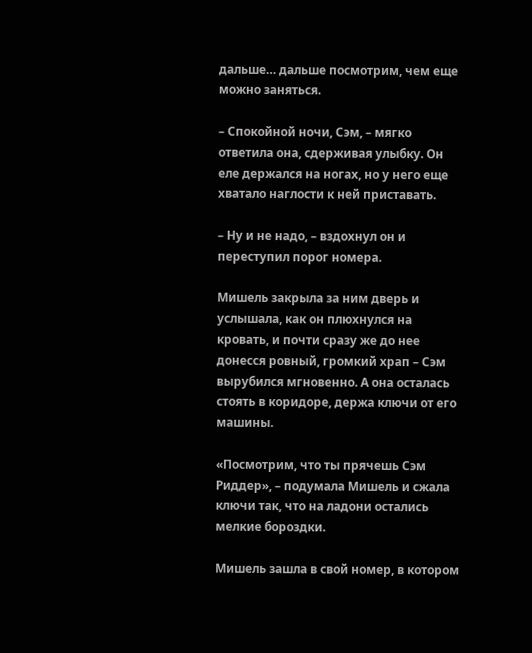дальше… дальше посмотрим, чем еще можно заняться.

– Спокойной ночи, Сэм, – мягко ответила она, сдерживая улыбку. Он еле держался на ногах, но у него еще хватало наглости к ней приставать.

– Ну и не надо, – вздохнул он и переступил порог номера.

Мишель закрыла за ним дверь и услышала, как он плюхнулся на кровать, и почти сразу же до нее донесся ровный, громкий храп – Сэм вырубился мгновенно. А она осталась стоять в коридоре, держа ключи от его машины.

«Посмотрим, что ты прячешь Сэм Риддер», – подумала Мишель и сжала ключи так, что на ладони остались мелкие бороздки.

Мишель зашла в свой номер, в котором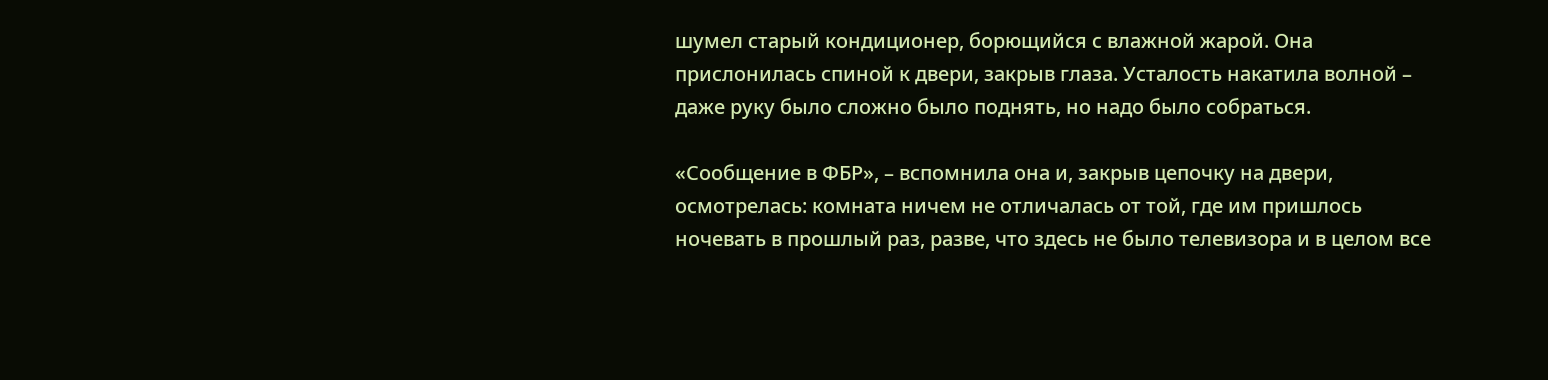шумел старый кондиционер, борющийся с влажной жарой. Она прислонилась спиной к двери, закрыв глаза. Усталость накатила волной – даже руку было сложно было поднять, но надо было собраться.

«Сообщение в ФБР», – вспомнила она и, закрыв цепочку на двери, осмотрелась: комната ничем не отличалась от той, где им пришлось ночевать в прошлый раз, разве, что здесь не было телевизора и в целом все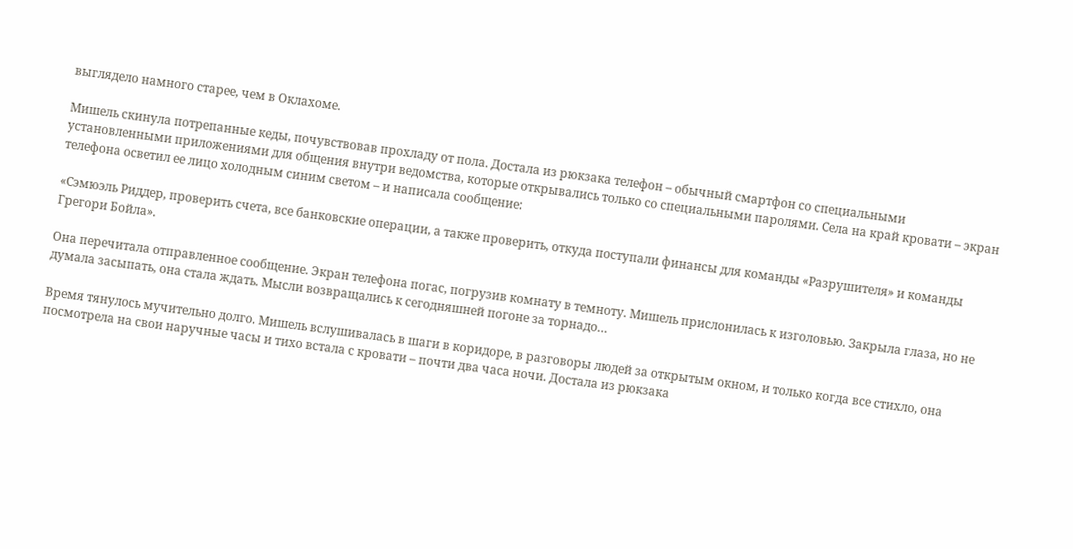выглядело намного старее, чем в Оклахоме.

Мишель скинула потрепанные кеды, почувствовав прохладу от пола. Достала из рюкзака телефон – обычный смартфон со специальными установленными приложениями для общения внутри ведомства, которые открывались только со специальными паролями. Села на край кровати – экран телефона осветил ее лицо холодным синим светом – и написала сообщение:

«Сэмюэль Риддер, проверить счета, все банковские операции, а также проверить, откуда поступали финансы для команды «Разрушителя» и команды Грегори Бойла».

Она перечитала отправленное сообщение. Экран телефона погас, погрузив комнату в темноту. Мишель прислонилась к изголовью. Закрыла глаза, но не думала засыпать, она стала ждать. Мысли возвращались к сегодняшней погоне за торнадо…

Время тянулось мучительно долго. Мишель вслушивалась в шаги в коридоре, в разговоры людей за открытым окном, и только когда все стихло, она посмотрела на свои наручные часы и тихо встала с кровати – почти два часа ночи. Достала из рюкзака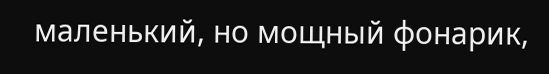маленький, но мощный фонарик,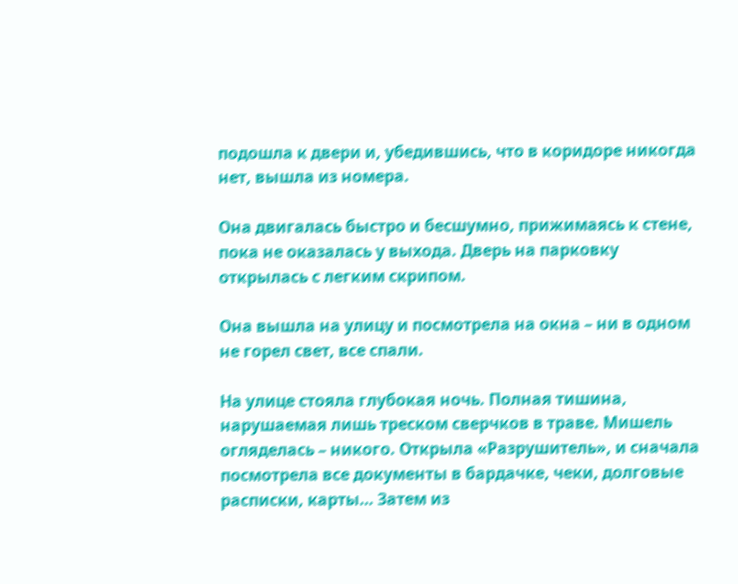подошла к двери и, убедившись, что в коридоре никогда нет, вышла из номера.

Она двигалась быстро и бесшумно, прижимаясь к стене, пока не оказалась у выхода. Дверь на парковку открылась с легким скрипом.

Она вышла на улицу и посмотрела на окна – ни в одном не горел свет, все спали.

На улице стояла глубокая ночь. Полная тишина, нарушаемая лишь треском сверчков в траве. Мишель огляделась – никого. Открыла «Разрушитель», и сначала посмотрела все документы в бардачке, чеки, долговые расписки, карты… Затем из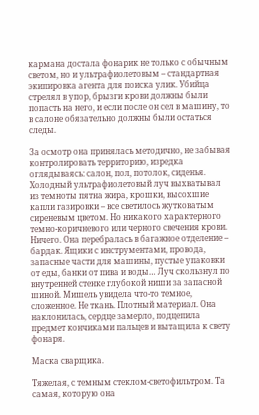кармана достала фонарик не только с обычным светом, но и ультрафиолетовым – стандартная экипировка агента для поиска улик. Убийца стрелял в упор, брызги крови должны были попасть на него, и если после он сел в машину, то в салоне обязательно должны были остаться следы.

За осмотр она принялась методично, не забывая контролировать территорию, изредка оглядываясь: салон, пол, потолок, сиденья. Холодный ультрафиолетовый луч выхватывал из темноты пятна жира, крошки, высохшие капли газировки – все светилось жутковатым сиреневым цветом. Но никакого характерного темно-коричневого или черного свечения крови. Ничего. Она перебралась в багажное отделение – бардак. Ящики с инструментами, провода, запасные части для машины, пустые упаковки от еды, банки от пива и воды… Луч скользнул по внутренней стенке глубокой ниши за запасной шиной. Мишель увидела что-то темное, сложенное. Не ткань. Плотный материал. Она наклонилась, сердце замерло, подцепила предмет кончиками пальцев и вытащила к свету фонаря.

Маска сварщика.

Тяжелая, с темным стеклом-светофильтром. Та самая, которую она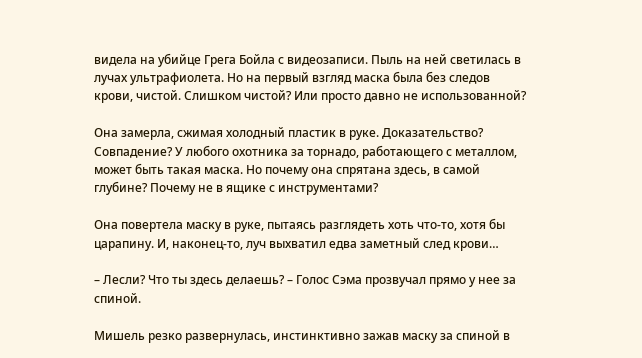видела на убийце Грега Бойла с видеозаписи. Пыль на ней светилась в лучах ультрафиолета. Но на первый взгляд маска была без следов крови, чистой. Слишком чистой? Или просто давно не использованной?

Она замерла, сжимая холодный пластик в руке. Доказательство? Совпадение? У любого охотника за торнадо, работающего с металлом, может быть такая маска. Но почему она спрятана здесь, в самой глубине? Почему не в ящике с инструментами?

Она повертела маску в руке, пытаясь разглядеть хоть что-то, хотя бы царапину. И, наконец-то, луч выхватил едва заметный след крови…

– Лесли? Что ты здесь делаешь? – Голос Сэма прозвучал прямо у нее за спиной.

Мишель резко развернулась, инстинктивно зажав маску за спиной в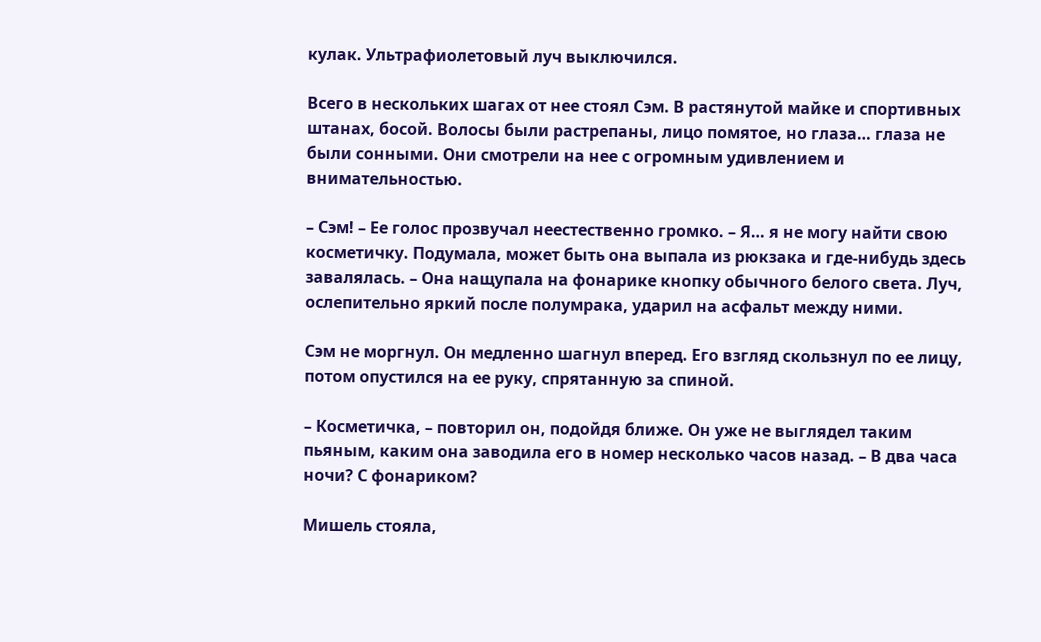кулак. Ультрафиолетовый луч выключился.

Всего в нескольких шагах от нее стоял Сэм. В растянутой майке и спортивных штанах, босой. Волосы были растрепаны, лицо помятое, но глаза… глаза не были сонными. Они смотрели на нее с огромным удивлением и внимательностью.

– Сэм! – Ее голос прозвучал неестественно громко. – Я… я не могу найти свою косметичку. Подумала, может быть она выпала из рюкзака и где-нибудь здесь завалялась. – Она нащупала на фонарике кнопку обычного белого света. Луч, ослепительно яркий после полумрака, ударил на асфальт между ними.

Сэм не моргнул. Он медленно шагнул вперед. Его взгляд скользнул по ее лицу, потом опустился на ее руку, спрятанную за спиной.

– Косметичка, – повторил он, подойдя ближе. Он уже не выглядел таким пьяным, каким она заводила его в номер несколько часов назад. – В два часа ночи? С фонариком?

Мишель стояла,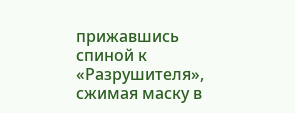прижавшись спиной к «Разрушителя», сжимая маску в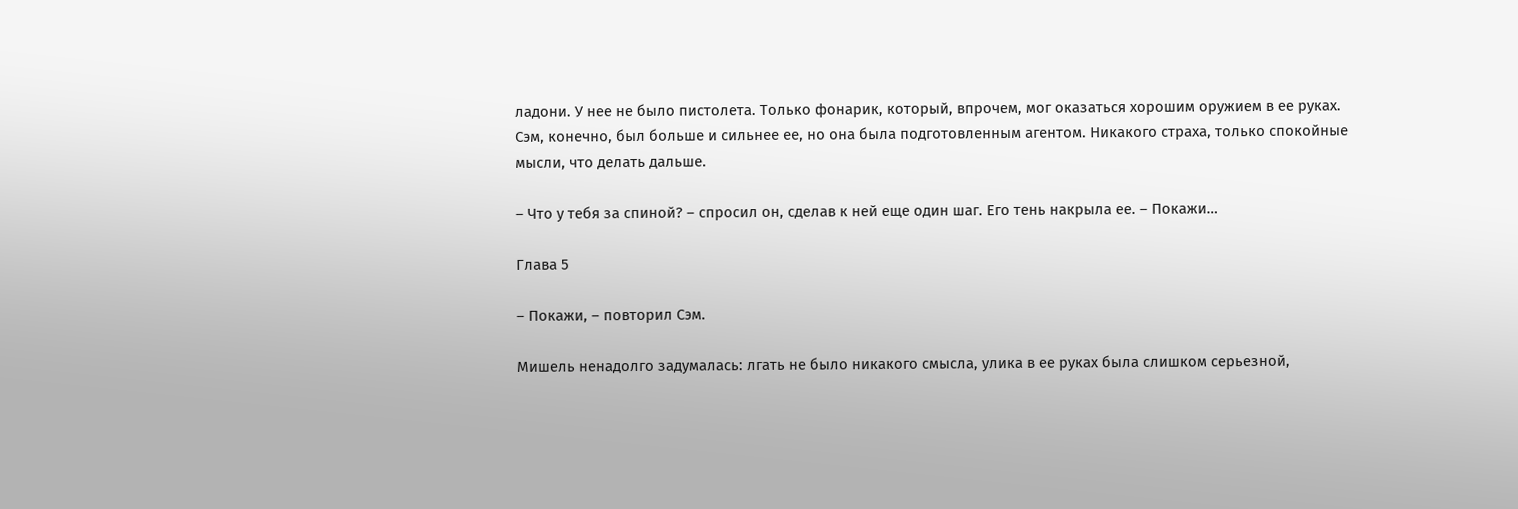ладони. У нее не было пистолета. Только фонарик, который, впрочем, мог оказаться хорошим оружием в ее руках. Сэм, конечно, был больше и сильнее ее, но она была подготовленным агентом. Никакого страха, только спокойные мысли, что делать дальше.

– Что у тебя за спиной? – спросил он, сделав к ней еще один шаг. Его тень накрыла ее. – Покажи…

Глава 5

– Покажи, – повторил Сэм.

Мишель ненадолго задумалась: лгать не было никакого смысла, улика в ее руках была слишком серьезной,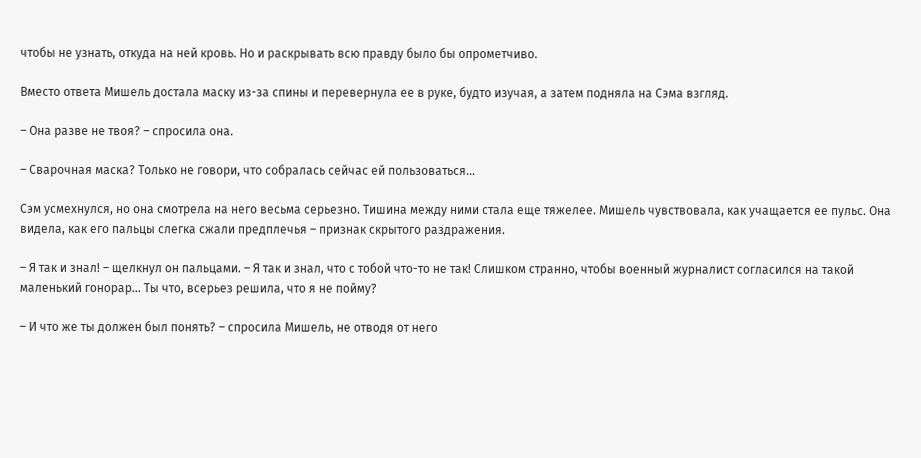чтобы не узнать, откуда на ней кровь. Но и раскрывать всю правду было бы опрометчиво.

Вместо ответа Мишель достала маску из-за спины и перевернула ее в руке, будто изучая, а затем подняла на Сэма взгляд.

– Она разве не твоя? – спросила она.

– Сварочная маска? Только не говори, что собралась сейчас ей пользоваться…

Сэм усмехнулся, но она смотрела на него весьма серьезно. Тишина между ними стала еще тяжелее. Мишель чувствовала, как учащается ее пульс. Она видела, как его пальцы слегка сжали предплечья – признак скрытого раздражения.

– Я так и знал! – щелкнул он пальцами. – Я так и знал, что с тобой что-то не так! Слишком странно, чтобы военный журналист согласился на такой маленький гонорар… Ты что, всерьез решила, что я не пойму?

– И что же ты должен был понять? – спросила Мишель, не отводя от него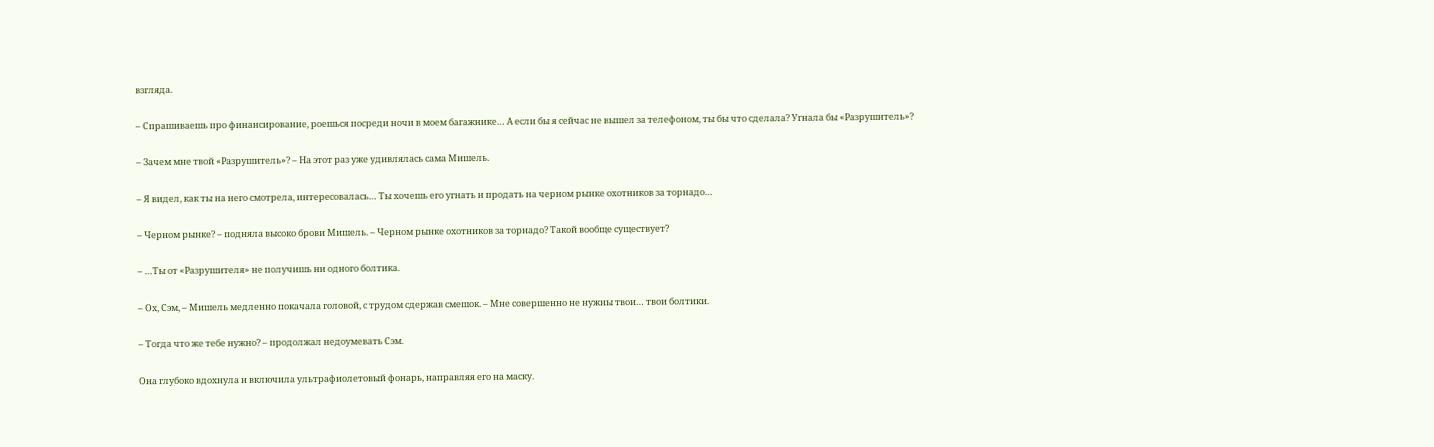взгляда.

– Спрашиваешь про финансирование, роешься посреди ночи в моем багажнике… А если бы я сейчас не вышел за телефоном, ты бы что сделала? Угнала бы «Разрушитель»?

– Зачем мне твой «Разрушитель»? – На этот раз уже удивлялась сама Мишель.

– Я видел, как ты на него смотрела, интересовалась… Ты хочешь его угнать и продать на черном рынке охотников за торнадо…

– Черном рынке? – подняла высоко брови Мишель. – Черном рынке охотников за торнадо? Такой вообще существует?

– …Ты от «Разрушителя» не получишь ни одного болтика.

– Ох, Сэм, – Мишель медленно покачала головой, с трудом сдержав смешок. – Мне совершенно не нужны твои… твои болтики.

– Тогда что же тебе нужно? – продолжал недоумевать Сэм.

Она глубоко вдохнула и включила ультрафиолетовый фонарь, направляя его на маску.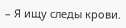– Я ищу следы крови.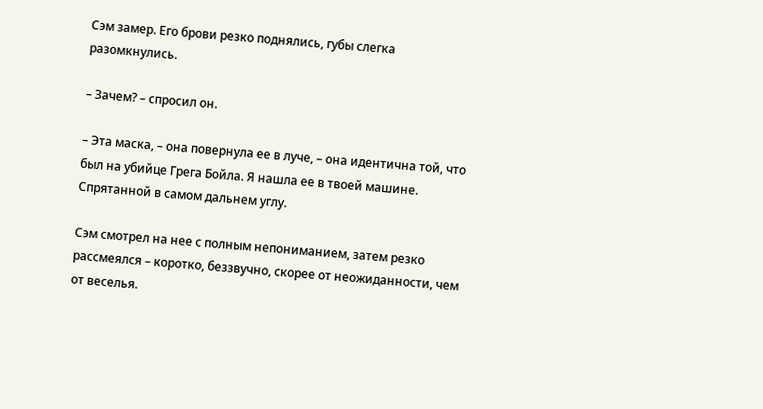Сэм замер. Его брови резко поднялись, губы слегка разомкнулись.

– Зачем? – спросил он.

– Эта маска, – она повернула ее в луче, – она идентична той, что был на убийце Грега Бойла. Я нашла ее в твоей машине. Спрятанной в самом дальнем углу.

Сэм смотрел на нее с полным непониманием, затем резко рассмеялся – коротко, беззвучно, скорее от неожиданности, чем от веселья.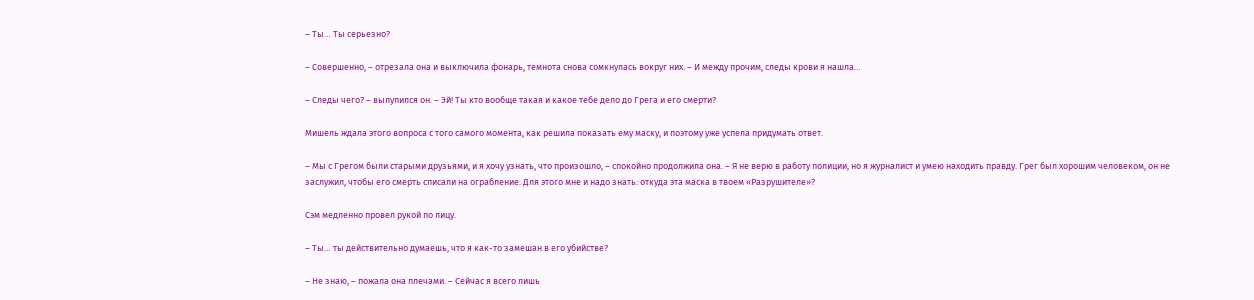– Ты… Ты серьезно?

– Совершенно, – отрезала она и выключила фонарь, темнота снова сомкнулась вокруг них. – И между прочим, следы крови я нашла…

– Следы чего? – вылупился он. – Эй! Ты кто вообще такая и какое тебе дело до Грега и его смерти?

Мишель ждала этого вопроса с того самого момента, как решила показать ему маску, и поэтому уже успела придумать ответ.

– Мы с Грегом были старыми друзьями, и я хочу узнать, что произошло, – спокойно продолжила она. – Я не верю в работу полиции, но я журналист и умею находить правду. Грег был хорошим человеком, он не заслужил, чтобы его смерть списали на ограбление. Для этого мне и надо знать: откуда эта маска в твоем «Разрушителе»?

Сэм медленно провел рукой по лицу.

– Ты… ты действительно думаешь, что я как-то замешан в его убийстве?

– Не знаю, – пожала она плечами. – Сейчас я всего лишь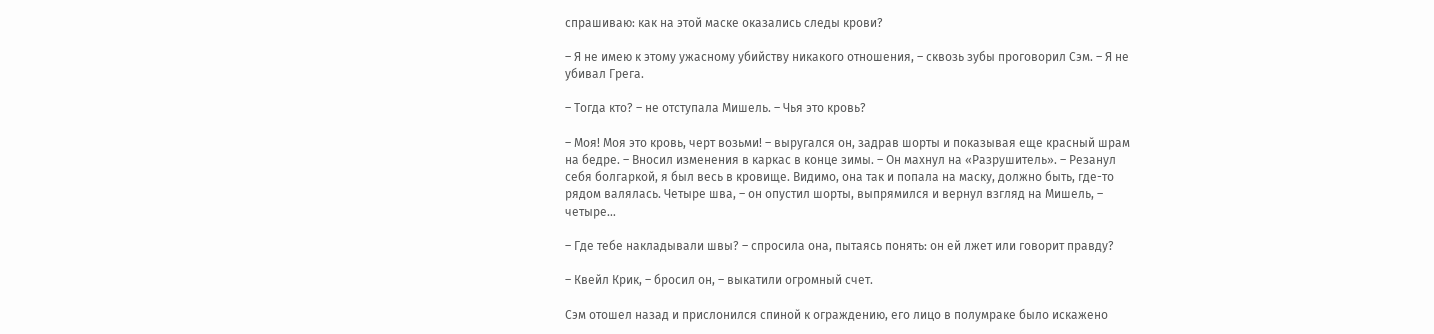спрашиваю: как на этой маске оказались следы крови?

– Я не имею к этому ужасному убийству никакого отношения, – сквозь зубы проговорил Сэм. – Я не убивал Грега.

– Тогда кто? – не отступала Мишель. – Чья это кровь?

– Моя! Моя это кровь, черт возьми! – выругался он, задрав шорты и показывая еще красный шрам на бедре. – Вносил изменения в каркас в конце зимы. – Он махнул на «Разрушитель». – Резанул себя болгаркой, я был весь в кровище. Видимо, она так и попала на маску, должно быть, где-то рядом валялась. Четыре шва, – он опустил шорты, выпрямился и вернул взгляд на Мишель, – четыре…

– Где тебе накладывали швы? – спросила она, пытаясь понять: он ей лжет или говорит правду?

– Квейл Крик, – бросил он, – выкатили огромный счет.

Сэм отошел назад и прислонился спиной к ограждению, его лицо в полумраке было искажено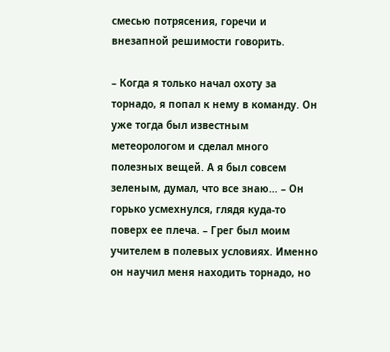смесью потрясения, горечи и внезапной решимости говорить.

– Когда я только начал охоту за торнадо, я попал к нему в команду. Он уже тогда был известным метеорологом и сделал много полезных вещей. А я был совсем зеленым, думал, что все знаю… – Он горько усмехнулся, глядя куда-то поверх ее плеча. – Грег был моим учителем в полевых условиях. Именно он научил меня находить торнадо, но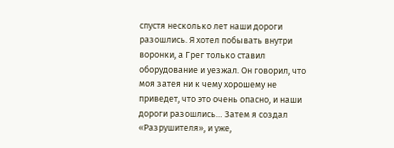спустя несколько лет наши дороги разошлись. Я хотел побывать внутри воронки, а Грег только ставил оборудование и уезжал. Он говорил, что моя затея ни к чему хорошему не приведет, что это очень опасно, и наши дороги разошлись… Затем я создал «Разрушителя», и уже,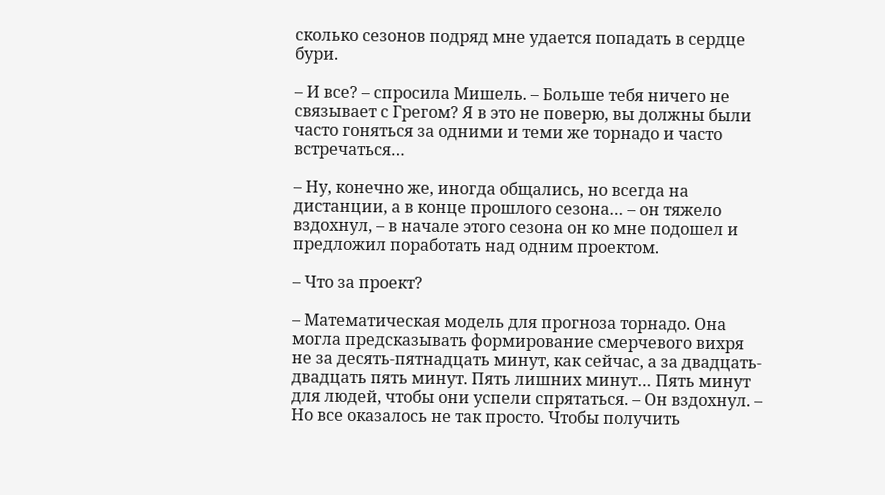сколько сезонов подряд мне удается попадать в сердце бури.

– И все? – спросила Мишель. – Больше тебя ничего не связывает с Грегом? Я в это не поверю, вы должны были часто гоняться за одними и теми же торнадо и часто встречаться…

– Ну, конечно же, иногда общались, но всегда на дистанции, а в конце прошлого сезона… – он тяжело вздохнул, – в начале этого сезона он ко мне подошел и предложил поработать над одним проектом.

– Что за проект?

– Математическая модель для прогноза торнадо. Она могла предсказывать формирование смерчевого вихря не за десять-пятнадцать минут, как сейчас, а за двадцать-двадцать пять минут. Пять лишних минут… Пять минут для людей, чтобы они успели спрятаться. – Он вздохнул. – Но все оказалось не так просто. Чтобы получить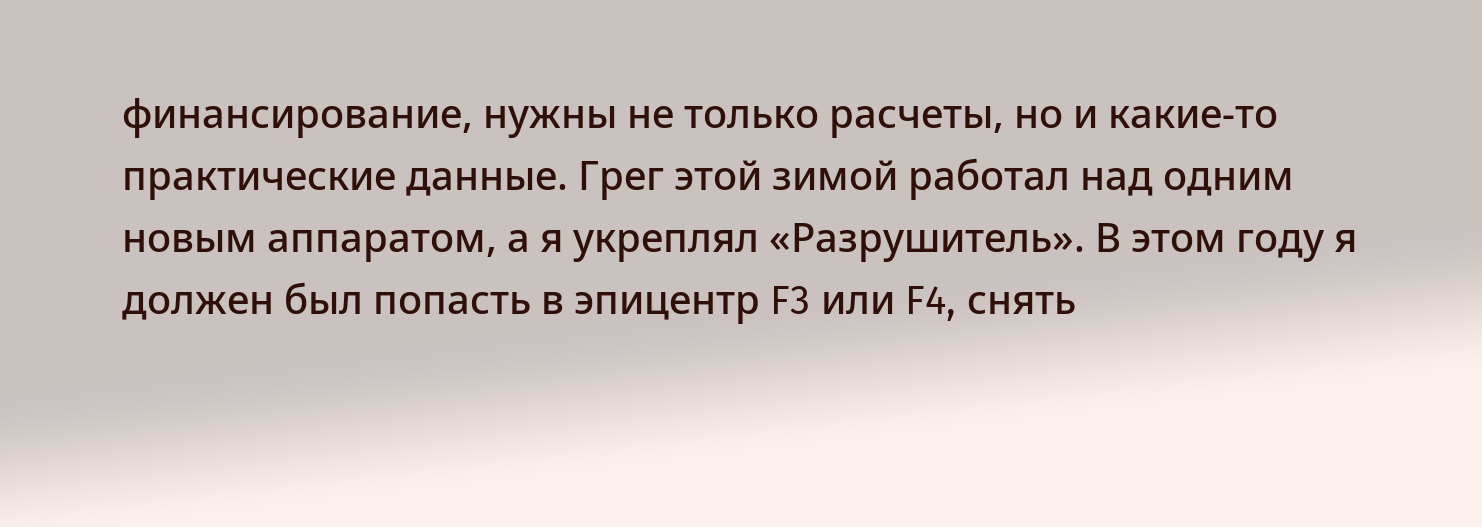финансирование, нужны не только расчеты, но и какие-то практические данные. Грег этой зимой работал над одним новым аппаратом, а я укреплял «Разрушитель». В этом году я должен был попасть в эпицентр F3 или F4, снять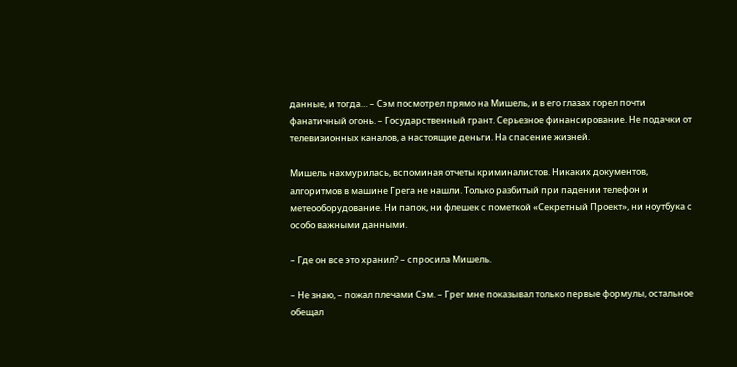данные, и тогда… – Сэм посмотрел прямо на Мишель, и в его глазах горел почти фанатичный огонь. – Государственный грант. Серьезное финансирование. Не подачки от телевизионных каналов, а настоящие деньги. На спасение жизней.

Мишель нахмурилась, вспоминая отчеты криминалистов. Никаких документов, алгоритмов в машине Грега не нашли. Только разбитый при падении телефон и метеооборудование. Ни папок, ни флешек с пометкой «Секретный Проект», ни ноутбука с особо важными данными.

– Где он все это хранил? – спросила Мишель.

– Не знаю, – пожал плечами Сэм. – Грег мне показывал только первые формулы, остальное обещал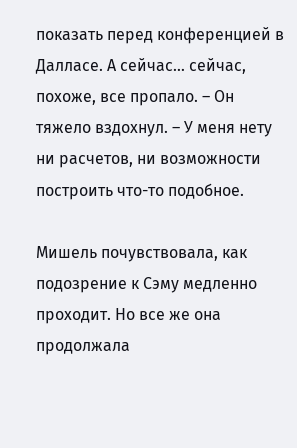показать перед конференцией в Далласе. А сейчас… сейчас, похоже, все пропало. – Он тяжело вздохнул. – У меня нету ни расчетов, ни возможности построить что-то подобное.

Мишель почувствовала, как подозрение к Сэму медленно проходит. Но все же она продолжала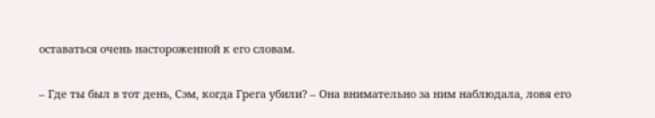оставаться очень настороженной к его словам.

– Где ты был в тот день, Сэм, когда Грега убили? – Она внимательно за ним наблюдала, ловя его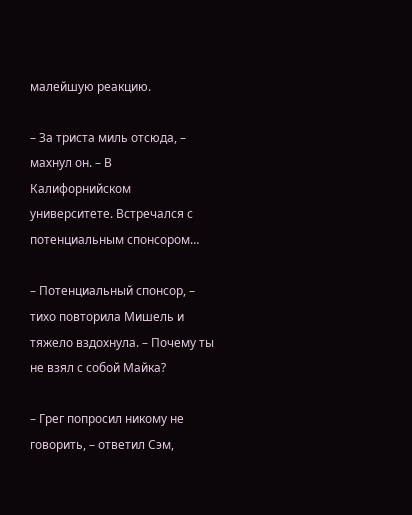малейшую реакцию.

– За триста миль отсюда, – махнул он. – В Калифорнийском университете. Встречался с потенциальным спонсором…

– Потенциальный спонсор, – тихо повторила Мишель и тяжело вздохнула. – Почему ты не взял с собой Майка?

– Грег попросил никому не говорить, – ответил Сэм,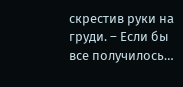скрестив руки на груди. – Если бы все получилось…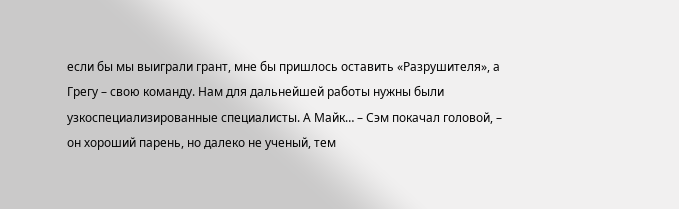если бы мы выиграли грант, мне бы пришлось оставить «Разрушителя», а Грегу – свою команду. Нам для дальнейшей работы нужны были узкоспециализированные специалисты. А Майк… – Сэм покачал головой, – он хороший парень, но далеко не ученый, тем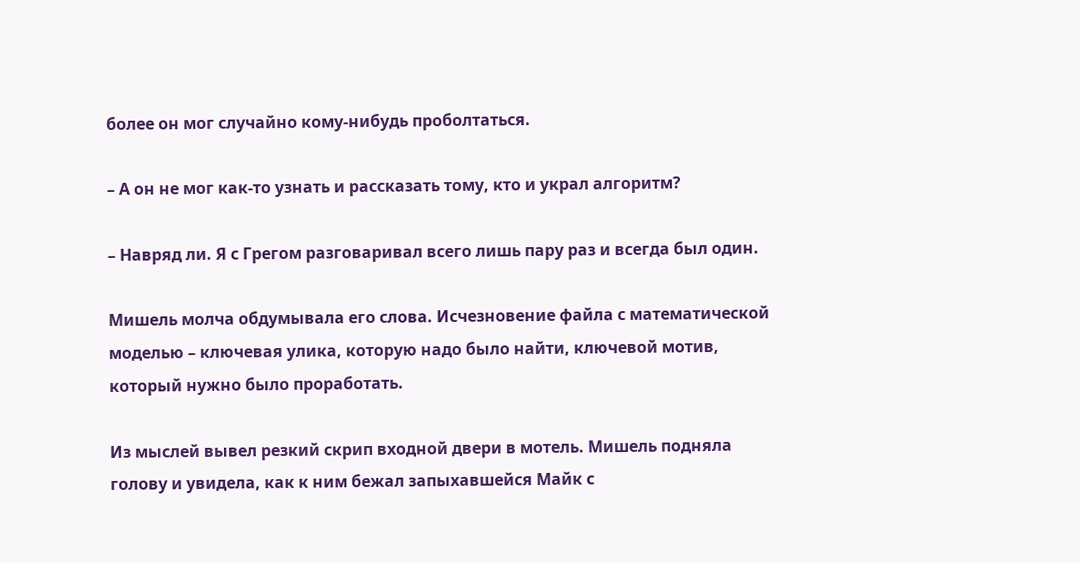более он мог случайно кому-нибудь проболтаться.

– А он не мог как-то узнать и рассказать тому, кто и украл алгоритм?

– Навряд ли. Я с Грегом разговаривал всего лишь пару раз и всегда был один.

Мишель молча обдумывала его слова. Исчезновение файла с математической моделью – ключевая улика, которую надо было найти, ключевой мотив, который нужно было проработать.

Из мыслей вывел резкий скрип входной двери в мотель. Мишель подняла голову и увидела, как к ним бежал запыхавшейся Майк с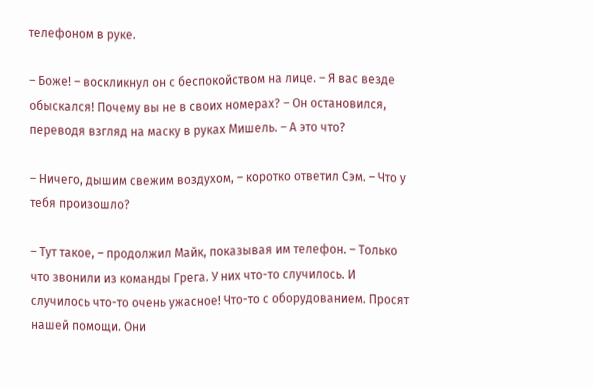телефоном в руке.

– Боже! – воскликнул он с беспокойством на лице. – Я вас везде обыскался! Почему вы не в своих номерах? – Он остановился, переводя взгляд на маску в руках Мишель. – А это что?

– Ничего, дышим свежим воздухом, – коротко ответил Сэм. – Что у тебя произошло?

– Тут такое, – продолжил Майк, показывая им телефон. – Только что звонили из команды Грега. У них что-то случилось. И случилось что-то очень ужасное! Что-то с оборудованием. Просят нашей помощи. Они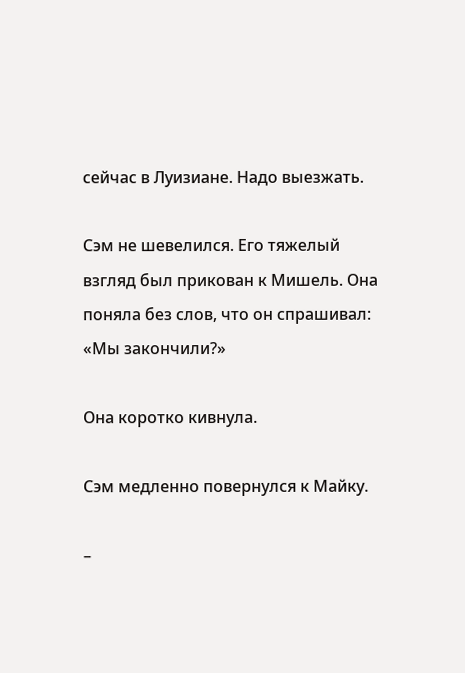сейчас в Луизиане. Надо выезжать.

Сэм не шевелился. Его тяжелый взгляд был прикован к Мишель. Она поняла без слов, что он спрашивал: «Мы закончили?»

Она коротко кивнула.

Сэм медленно повернулся к Майку.

–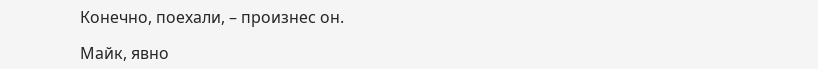Конечно, поехали, – произнес он.

Майк, явно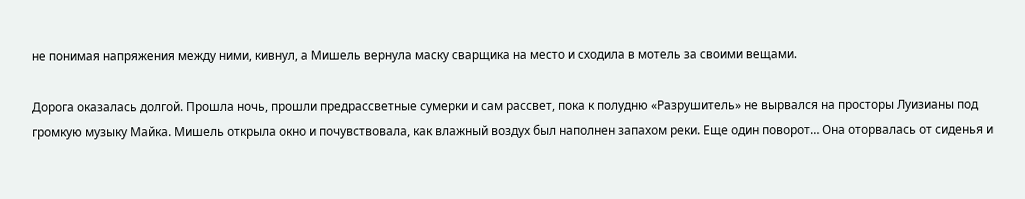не понимая напряжения между ними, кивнул, а Мишель вернула маску сварщика на место и сходила в мотель за своими вещами.

Дорога оказалась долгой. Прошла ночь, прошли предрассветные сумерки и сам рассвет, пока к полудню «Разрушитель» не вырвался на просторы Луизианы под громкую музыку Майка. Мишель открыла окно и почувствовала, как влажный воздух был наполнен запахом реки. Еще один поворот… Она оторвалась от сиденья и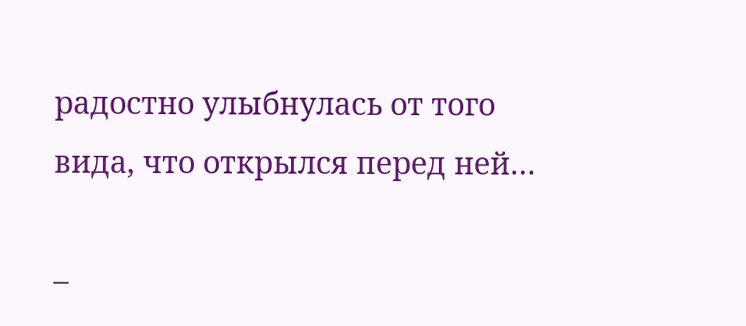радостно улыбнулась от того вида, что открылся перед ней…

–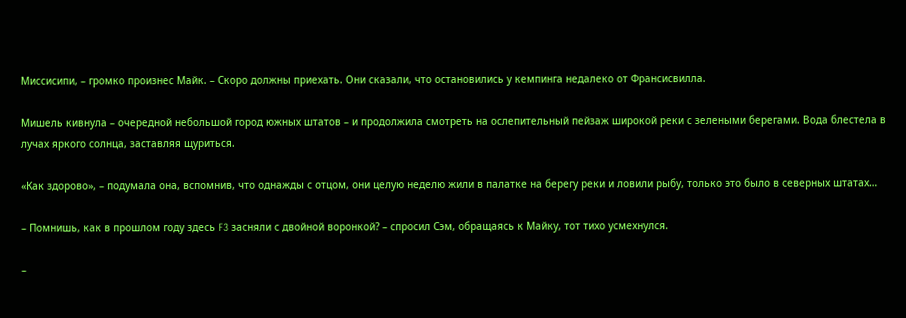Миссисипи, – громко произнес Майк. – Скоро должны приехать. Они сказали, что остановились у кемпинга недалеко от Франсисвилла.

Мишель кивнула – очередной небольшой город южных штатов – и продолжила смотреть на ослепительный пейзаж широкой реки с зелеными берегами. Вода блестела в лучах яркого солнца, заставляя щуриться.

«Как здорово», – подумала она, вспомнив, что однажды с отцом, они целую неделю жили в палатке на берегу реки и ловили рыбу, только это было в северных штатах…

– Помнишь, как в прошлом году здесь F3 засняли с двойной воронкой? – спросил Сэм, обращаясь к Майку, тот тихо усмехнулся.

–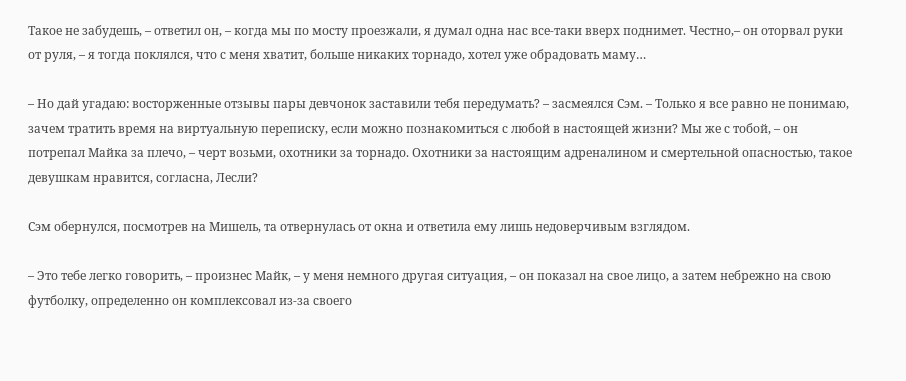Такое не забудешь, – ответил он, – когда мы по мосту проезжали, я думал одна нас все-таки вверх поднимет. Честно,– он оторвал руки от руля, – я тогда поклялся, что с меня хватит, больше никаких торнадо, хотел уже обрадовать маму…

– Но дай угадаю: восторженные отзывы пары девчонок заставили тебя передумать? – засмеялся Сэм. – Только я все равно не понимаю, зачем тратить время на виртуальную переписку, если можно познакомиться с любой в настоящей жизни? Мы же с тобой, – он потрепал Майка за плечо, – черт возьми, охотники за торнадо. Охотники за настоящим адреналином и смертельной опасностью, такое девушкам нравится, согласна, Лесли?

Сэм обернулся, посмотрев на Мишель, та отвернулась от окна и ответила ему лишь недоверчивым взглядом.

– Это тебе легко говорить, – произнес Майк, – у меня немного другая ситуация, – он показал на свое лицо, а затем небрежно на свою футболку, определенно он комплексовал из-за своего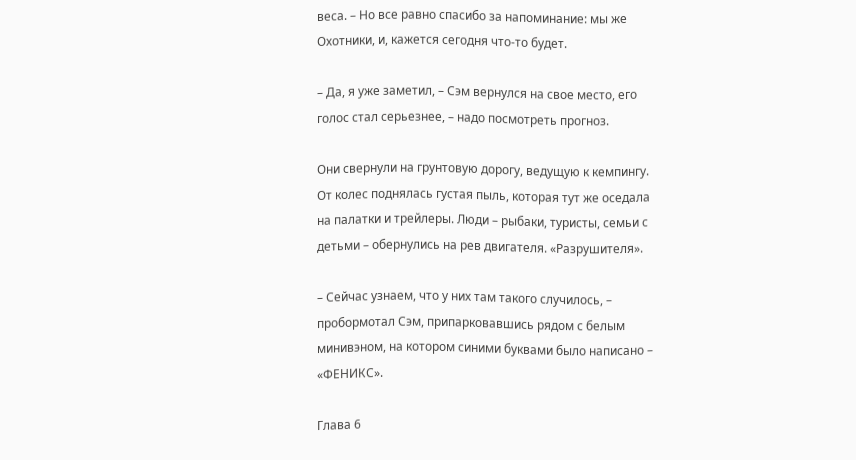веса. – Но все равно спасибо за напоминание: мы же Охотники, и, кажется сегодня что-то будет.

– Да, я уже заметил, – Сэм вернулся на свое место, его голос стал серьезнее, – надо посмотреть прогноз.

Они свернули на грунтовую дорогу, ведущую к кемпингу. От колес поднялась густая пыль, которая тут же оседала на палатки и трейлеры. Люди – рыбаки, туристы, семьи с детьми – обернулись на рев двигателя. «Разрушителя».

– Сейчас узнаем, что у них там такого случилось, – пробормотал Сэм, припарковавшись рядом с белым минивэном, на котором синими буквами было написано – «ФЕНИКС».

Глава 6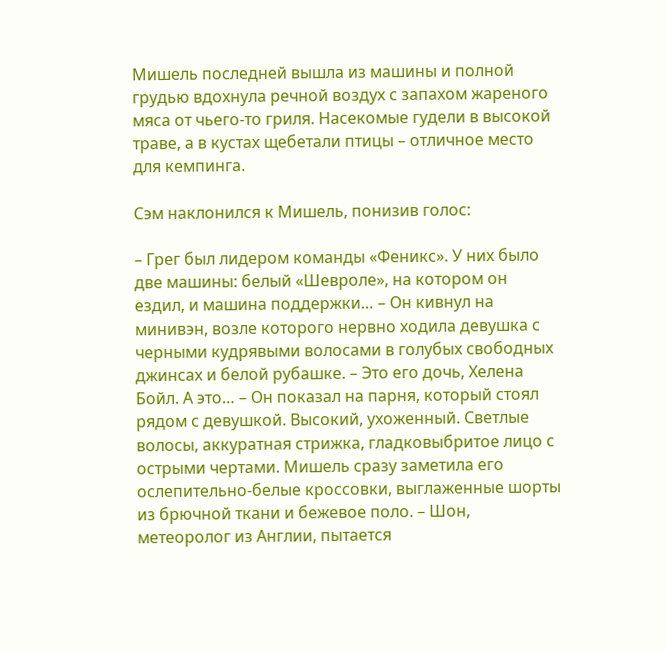Мишель последней вышла из машины и полной грудью вдохнула речной воздух с запахом жареного мяса от чьего-то гриля. Насекомые гудели в высокой траве, а в кустах щебетали птицы – отличное место для кемпинга.

Сэм наклонился к Мишель, понизив голос:

– Грег был лидером команды «Феникс». У них было две машины: белый «Шевроле», на котором он ездил, и машина поддержки… – Он кивнул на минивэн, возле которого нервно ходила девушка с черными кудрявыми волосами в голубых свободных джинсах и белой рубашке. – Это его дочь, Хелена Бойл. А это… – Он показал на парня, который стоял рядом с девушкой. Высокий, ухоженный. Светлые волосы, аккуратная стрижка, гладковыбритое лицо с острыми чертами. Мишель сразу заметила его ослепительно-белые кроссовки, выглаженные шорты из брючной ткани и бежевое поло. – Шон, метеоролог из Англии, пытается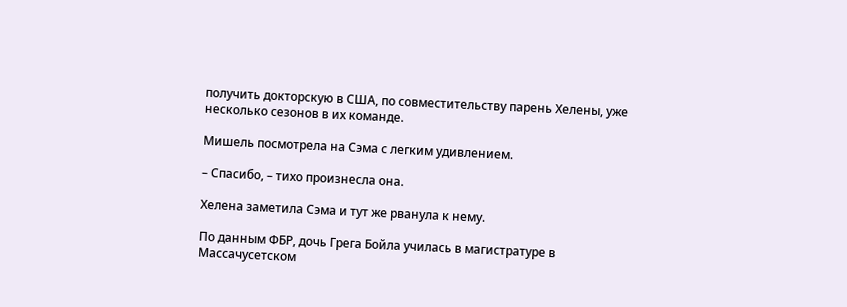получить докторскую в США, по совместительству парень Хелены, уже несколько сезонов в их команде.

Мишель посмотрела на Сэма с легким удивлением.

– Спасибо, – тихо произнесла она.

Хелена заметила Сэма и тут же рванула к нему.

По данным ФБР, дочь Грега Бойла училась в магистратуре в Массачусетском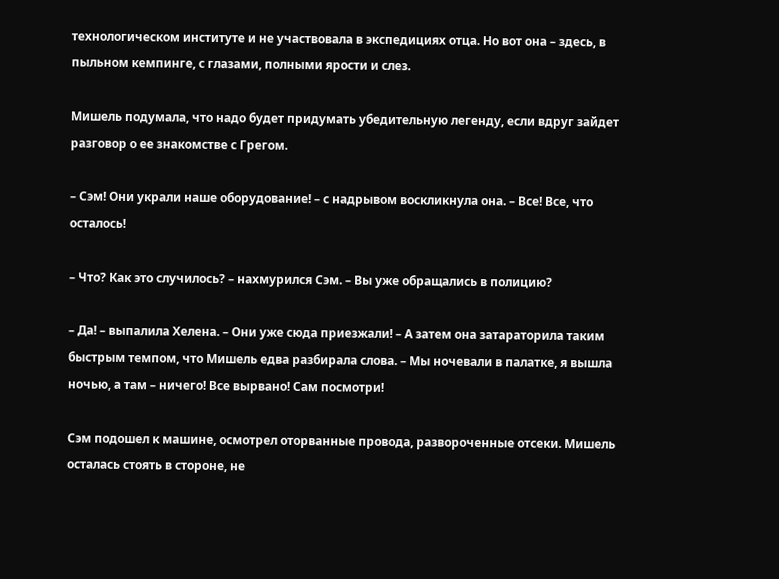технологическом институте и не участвовала в экспедициях отца. Но вот она – здесь, в пыльном кемпинге, с глазами, полными ярости и слез.

Мишель подумала, что надо будет придумать убедительную легенду, если вдруг зайдет разговор о ее знакомстве с Грегом.

– Сэм! Они украли наше оборудование! – с надрывом воскликнула она. – Все! Все, что осталось!

– Что? Как это случилось? – нахмурился Сэм. – Вы уже обращались в полицию?

– Да! – выпалила Хелена. – Они уже сюда приезжали! – А затем она затараторила таким быстрым темпом, что Мишель едва разбирала слова. – Мы ночевали в палатке, я вышла ночью, а там – ничего! Все вырвано! Сам посмотри!

Сэм подошел к машине, осмотрел оторванные провода, развороченные отсеки. Мишель осталась стоять в стороне, не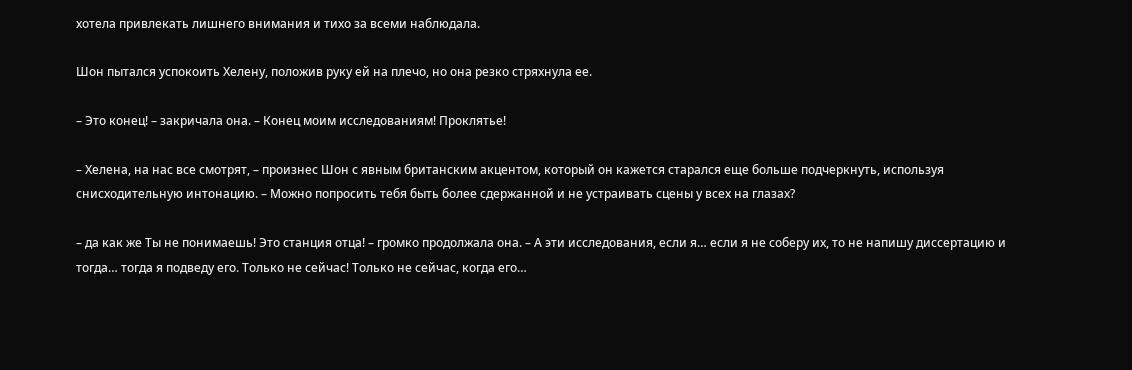хотела привлекать лишнего внимания и тихо за всеми наблюдала.

Шон пытался успокоить Хелену, положив руку ей на плечо, но она резко стряхнула ее.

– Это конец! – закричала она. – Конец моим исследованиям! Проклятье!

– Хелена, на нас все смотрят, – произнес Шон с явным британским акцентом, который он кажется старался еще больше подчеркнуть, используя снисходительную интонацию. – Можно попросить тебя быть более сдержанной и не устраивать сцены у всех на глазах?

– да как же Ты не понимаешь! Это станция отца! – громко продолжала она. – А эти исследования, если я… если я не соберу их, то не напишу диссертацию и тогда… тогда я подведу его. Только не сейчас! Только не сейчас, когда его…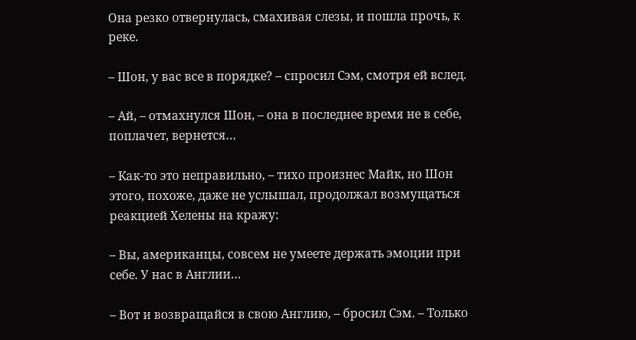Она резко отвернулась, смахивая слезы, и пошла прочь, к реке.

– Шон, у вас все в порядке? – спросил Сэм, смотря ей вслед.

– Ай, – отмахнулся Шон, – она в последнее время не в себе, поплачет, вернется…

– Как-то это неправильно, – тихо произнес Майк, но Шон этого, похоже, даже не услышал, продолжал возмущаться реакцией Хелены на кражу:

– Вы, американцы, совсем не умеете держать эмоции при себе. У нас в Англии…

– Вот и возвращайся в свою Англию, – бросил Сэм. – Только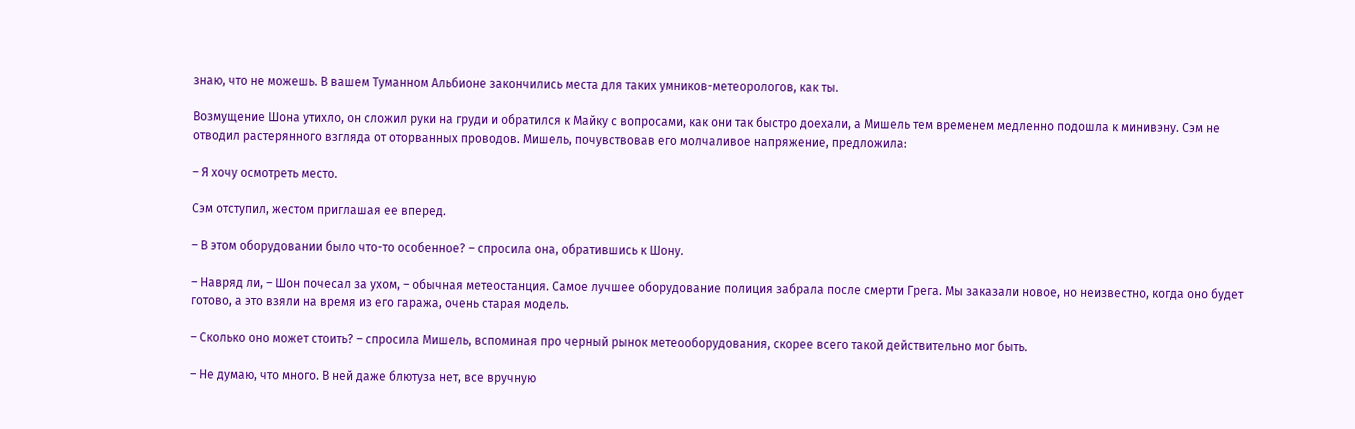знаю, что не можешь. В вашем Туманном Альбионе закончились места для таких умников-метеорологов, как ты.

Возмущение Шона утихло, он сложил руки на груди и обратился к Майку с вопросами, как они так быстро доехали, а Мишель тем временем медленно подошла к минивэну. Сэм не отводил растерянного взгляда от оторванных проводов. Мишель, почувствовав его молчаливое напряжение, предложила:

– Я хочу осмотреть место.

Сэм отступил, жестом приглашая ее вперед.

– В этом оборудовании было что-то особенное? – спросила она, обратившись к Шону.

– Навряд ли, – Шон почесал за ухом, – обычная метеостанция. Самое лучшее оборудование полиция забрала после смерти Грега. Мы заказали новое, но неизвестно, когда оно будет готово, а это взяли на время из его гаража, очень старая модель.

– Сколько оно может стоить? – спросила Мишель, вспоминая про черный рынок метеооборудования, скорее всего такой действительно мог быть.

– Не думаю, что много. В ней даже блютуза нет, все вручную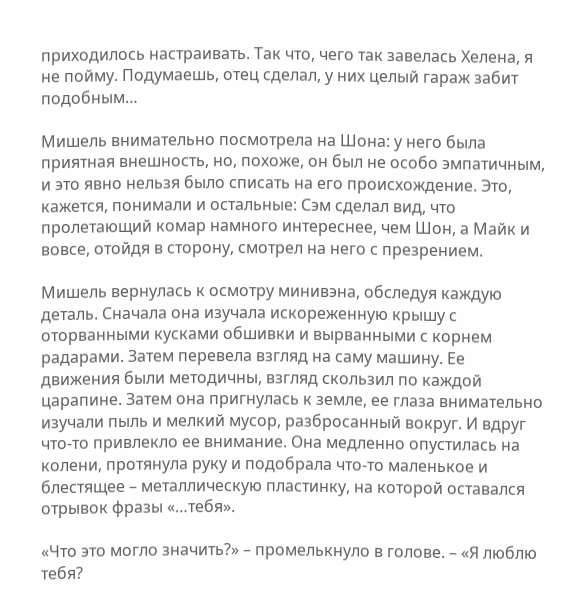приходилось настраивать. Так что, чего так завелась Хелена, я не пойму. Подумаешь, отец сделал, у них целый гараж забит подобным…

Мишель внимательно посмотрела на Шона: у него была приятная внешность, но, похоже, он был не особо эмпатичным, и это явно нельзя было списать на его происхождение. Это, кажется, понимали и остальные: Сэм сделал вид, что пролетающий комар намного интереснее, чем Шон, а Майк и вовсе, отойдя в сторону, смотрел на него с презрением.

Мишель вернулась к осмотру минивэна, обследуя каждую деталь. Сначала она изучала искореженную крышу с оторванными кусками обшивки и вырванными с корнем радарами. Затем перевела взгляд на саму машину. Ее движения были методичны, взгляд скользил по каждой царапине. Затем она пригнулась к земле, ее глаза внимательно изучали пыль и мелкий мусор, разбросанный вокруг. И вдруг что-то привлекло ее внимание. Она медленно опустилась на колени, протянула руку и подобрала что-то маленькое и блестящее – металлическую пластинку, на которой оставался отрывок фразы «…тебя».

«Что это могло значить?» – промелькнуло в голове. – «Я люблю тебя?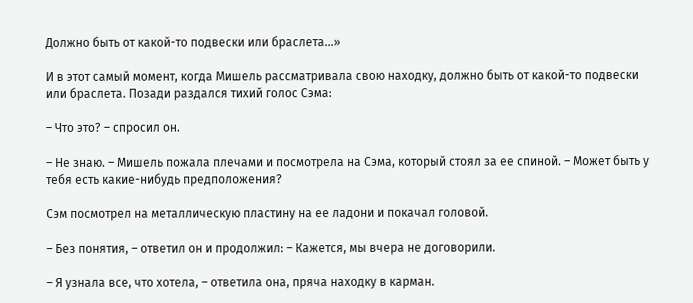Должно быть от какой-то подвески или браслета…»

И в этот самый момент, когда Мишель рассматривала свою находку, должно быть от какой-то подвески или браслета. Позади раздался тихий голос Сэма:

– Что это? – спросил он.

– Не знаю. – Мишель пожала плечами и посмотрела на Сэма, который стоял за ее спиной. – Может быть у тебя есть какие-нибудь предположения?

Сэм посмотрел на металлическую пластину на ее ладони и покачал головой.

– Без понятия, – ответил он и продолжил: – Кажется, мы вчера не договорили.

– Я узнала все, что хотела, – ответила она, пряча находку в карман.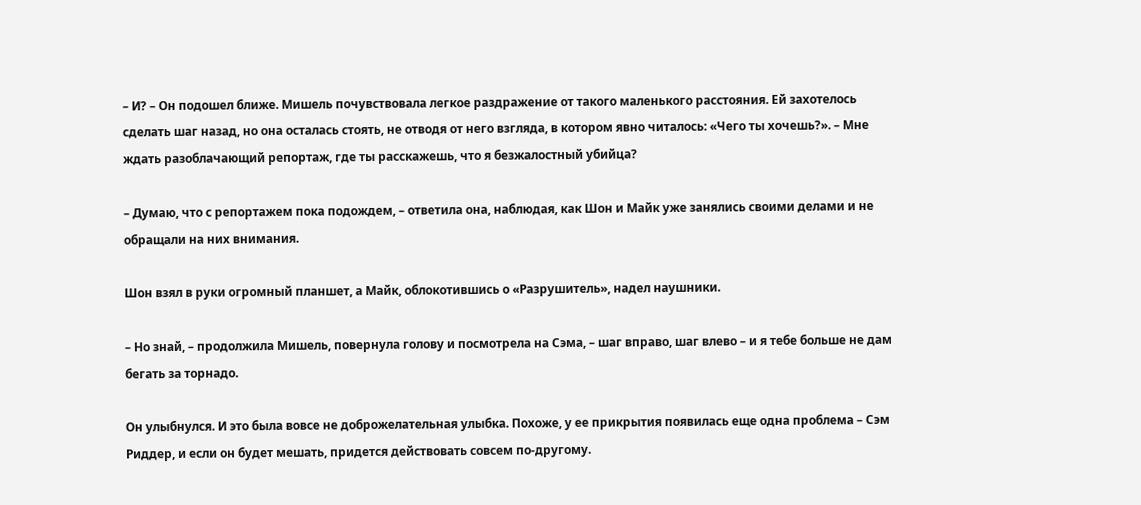– И? – Он подошел ближе. Мишель почувствовала легкое раздражение от такого маленького расстояния. Ей захотелось сделать шаг назад, но она осталась стоять, не отводя от него взгляда, в котором явно читалось: «Чего ты хочешь?». – Мне ждать разоблачающий репортаж, где ты расскажешь, что я безжалостный убийца?

– Думаю, что с репортажем пока подождем, – ответила она, наблюдая, как Шон и Майк уже занялись своими делами и не обращали на них внимания.

Шон взял в руки огромный планшет, а Майк, облокотившись о «Разрушитель», надел наушники.

– Но знай, – продолжила Мишель, повернула голову и посмотрела на Сэма, – шаг вправо, шаг влево – и я тебе больше не дам бегать за торнадо.

Он улыбнулся. И это была вовсе не доброжелательная улыбка. Похоже, у ее прикрытия появилась еще одна проблема – Сэм Риддер, и если он будет мешать, придется действовать совсем по-другому.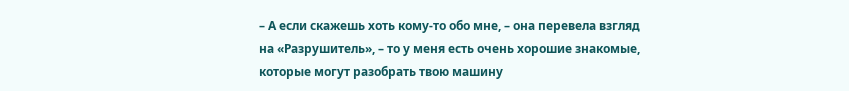– А если скажешь хоть кому-то обо мне, – она перевела взгляд на «Разрушитель», – то у меня есть очень хорошие знакомые, которые могут разобрать твою машину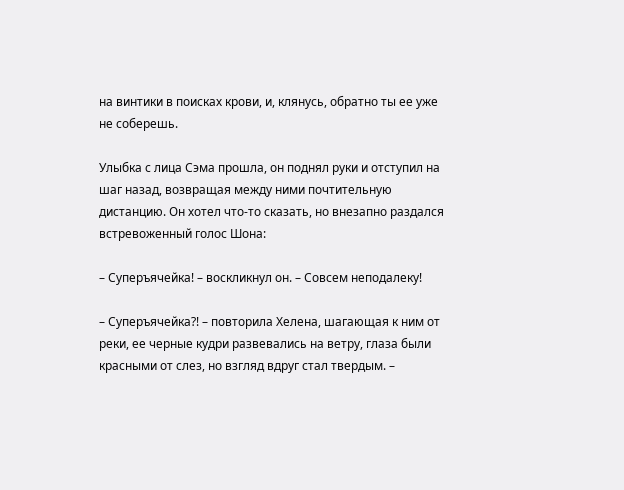на винтики в поисках крови, и, клянусь, обратно ты ее уже не соберешь.

Улыбка с лица Сэма прошла, он поднял руки и отступил на шаг назад, возвращая между ними почтительную дистанцию. Он хотел что-то сказать, но внезапно раздался встревоженный голос Шона:

– Суперъячейка! – воскликнул он. – Совсем неподалеку!

– Суперъячейка?! – повторила Хелена, шагающая к ним от реки, ее черные кудри развевались на ветру, глаза были красными от слез, но взгляд вдруг стал твердым. –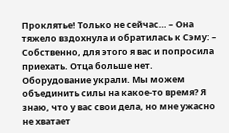Проклятье! Только не сейчас… – Она тяжело вздохнула и обратилась к Сэму: – Собственно, для этого я вас и попросила приехать. Отца больше нет. Оборудование украли. Мы можем объединить силы на какое-то время? Я знаю, что у вас свои дела, но мне ужасно не хватает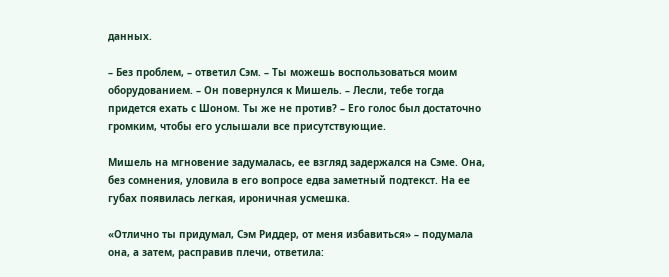данных.

– Без проблем, – ответил Сэм. – Ты можешь воспользоваться моим оборудованием. – Он повернулся к Мишель. – Лесли, тебе тогда придется ехать с Шоном. Ты же не против? – Его голос был достаточно громким, чтобы его услышали все присутствующие.

Мишель на мгновение задумалась, ее взгляд задержался на Сэме. Она, без сомнения, уловила в его вопросе едва заметный подтекст. На ее губах появилась легкая, ироничная усмешка.

«Отлично ты придумал, Сэм Риддер, от меня избавиться» – подумала она, а затем, расправив плечи, ответила: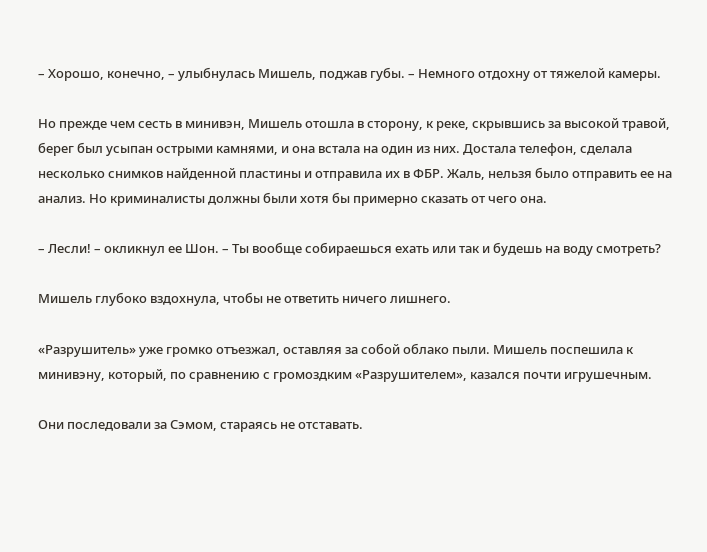– Хорошо, конечно, – улыбнулась Мишель, поджав губы. – Немного отдохну от тяжелой камеры.

Но прежде чем сесть в минивэн, Мишель отошла в сторону, к реке, скрывшись за высокой травой, берег был усыпан острыми камнями, и она встала на один из них. Достала телефон, сделала несколько снимков найденной пластины и отправила их в ФБР. Жаль, нельзя было отправить ее на анализ. Но криминалисты должны были хотя бы примерно сказать от чего она.

– Лесли! – окликнул ее Шон. – Ты вообще собираешься ехать или так и будешь на воду смотреть?

Мишель глубоко вздохнула, чтобы не ответить ничего лишнего.

«Разрушитель» уже громко отъезжал, оставляя за собой облако пыли. Мишель поспешила к минивэну, который, по сравнению с громоздким «Разрушителем», казался почти игрушечным.

Они последовали за Сэмом, стараясь не отставать.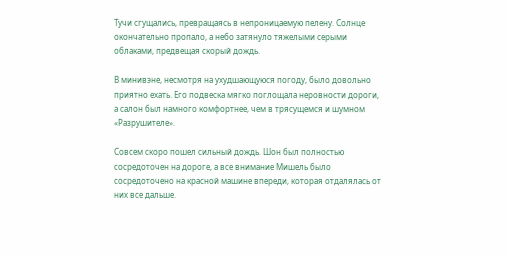Тучи сгущались, превращаясь в непроницаемую пелену. Солнце окончательно пропало, а небо затянуло тяжелыми серыми облаками, предвещая скорый дождь.

В минивэне, несмотря на ухудшающуюся погоду, было довольно приятно ехать. Его подвеска мягко поглощала неровности дороги, а салон был намного комфортнее, чем в трясущемся и шумном «Разрушителе».

Совсем скоро пошел сильный дождь. Шон был полностью сосредоточен на дороге, а все внимание Мишель было сосредоточено на красной машине впереди, которая отдалялась от них все дальше.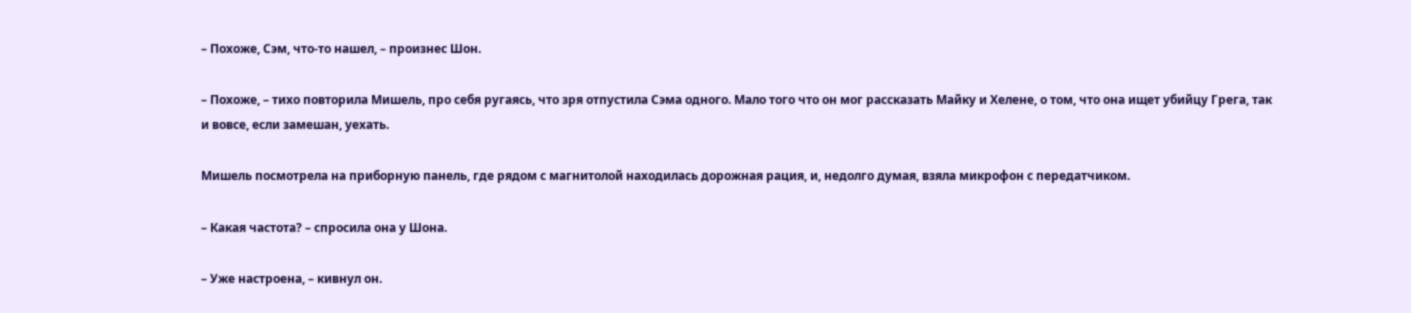– Похоже, Сэм, что-то нашел, – произнес Шон.

– Похоже, – тихо повторила Мишель, про себя ругаясь, что зря отпустила Сэма одного. Мало того что он мог рассказать Майку и Хелене, о том, что она ищет убийцу Грега, так и вовсе, если замешан, уехать.

Мишель посмотрела на приборную панель, где рядом с магнитолой находилась дорожная рация, и, недолго думая, взяла микрофон с передатчиком.

– Какая частота? – спросила она у Шона.

– Уже настроена, – кивнул он.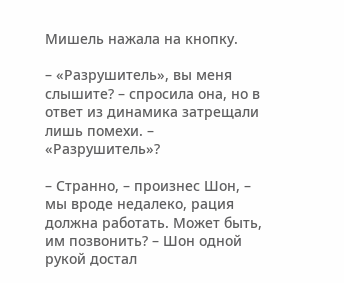Мишель нажала на кнопку.

– «Разрушитель», вы меня слышите? – спросила она, но в ответ из динамика затрещали лишь помехи. – «Разрушитель»?

– Странно, – произнес Шон, – мы вроде недалеко, рация должна работать. Может быть, им позвонить? – Шон одной рукой достал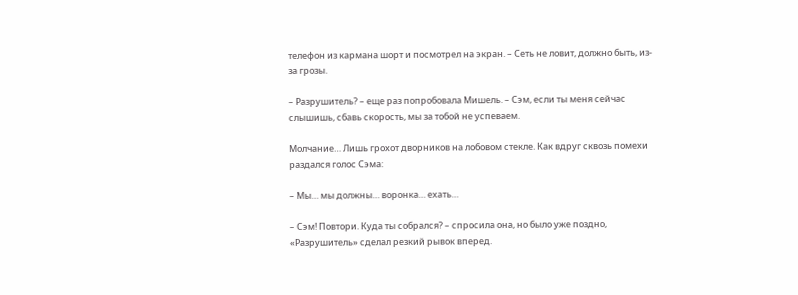телефон из кармана шорт и посмотрел на экран. – Сеть не ловит, должно быть, из-за грозы.

– Разрушитель? – еще раз попробовала Мишель. – Сэм, если ты меня сейчас слышишь, сбавь скорость, мы за тобой не успеваем.

Молчание… Лишь грохот дворников на лобовом стекле. Как вдруг сквозь помехи раздался голос Сэма:

– Мы… мы должны… воронка… ехать…

– Сэм! Повтори. Куда ты собрался? – спросила она, но было уже поздно, «Разрушитель» сделал резкий рывок вперед.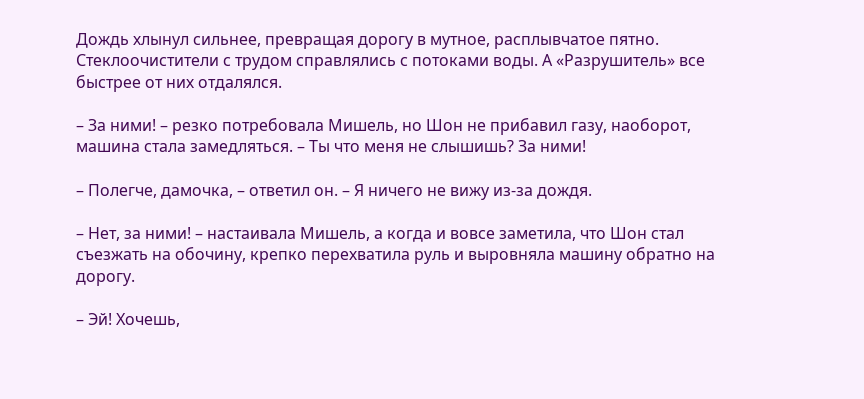Дождь хлынул сильнее, превращая дорогу в мутное, расплывчатое пятно. Стеклоочистители с трудом справлялись с потоками воды. А «Разрушитель» все быстрее от них отдалялся.

– За ними! – резко потребовала Мишель, но Шон не прибавил газу, наоборот, машина стала замедляться. – Ты что меня не слышишь? За ними!

– Полегче, дамочка, – ответил он. – Я ничего не вижу из-за дождя.

– Нет, за ними! – настаивала Мишель, а когда и вовсе заметила, что Шон стал съезжать на обочину, крепко перехватила руль и выровняла машину обратно на дорогу.

– Эй! Хочешь,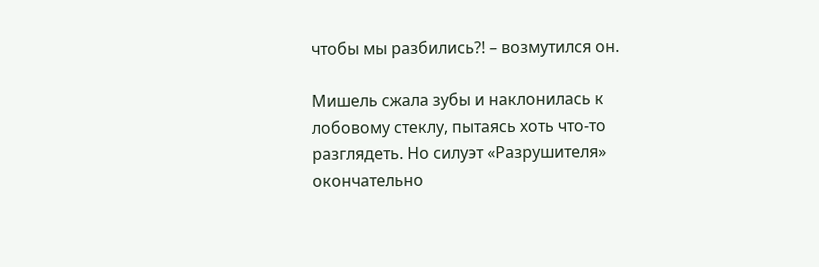чтобы мы разбились?! – возмутился он.

Мишель сжала зубы и наклонилась к лобовому стеклу, пытаясь хоть что-то разглядеть. Но силуэт «Разрушителя» окончательно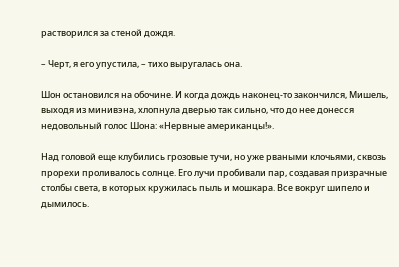растворился за стеной дождя.

– Черт, я его упустила, – тихо выругалась она.

Шон остановился на обочине. И когда дождь наконец-то закончился, Мишель, выходя из минивэна, хлопнула дверью так сильно, что до нее донесся недовольный голос Шона: «Нервные американцы!».

Над головой еще клубились грозовые тучи, но уже рваными клочьями, сквозь прорехи проливалось солнце. Его лучи пробивали пар, создавая призрачные столбы света, в которых кружилась пыль и мошкара. Все вокруг шипело и дымилось.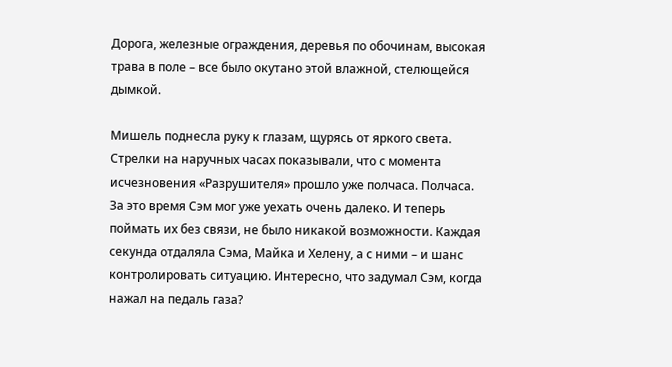Дорога, железные ограждения, деревья по обочинам, высокая трава в поле – все было окутано этой влажной, стелющейся дымкой.

Мишель поднесла руку к глазам, щурясь от яркого света. Стрелки на наручных часах показывали, что с момента исчезновения «Разрушителя» прошло уже полчаса. Полчаса. За это время Сэм мог уже уехать очень далеко. И теперь поймать их без связи, не было никакой возможности. Каждая секунда отдаляла Сэма, Майка и Хелену, а с ними – и шанс контролировать ситуацию. Интересно, что задумал Сэм, когда нажал на педаль газа?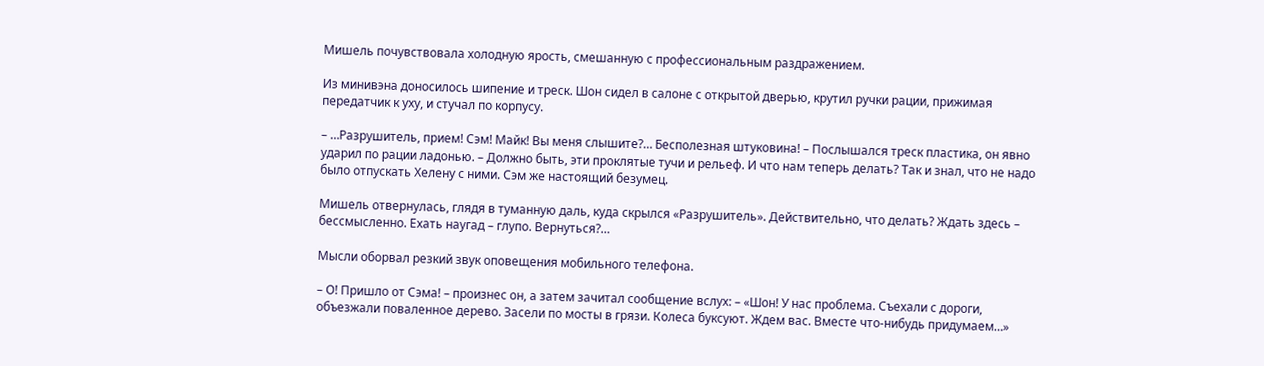Мишель почувствовала холодную ярость, смешанную с профессиональным раздражением.

Из минивэна доносилось шипение и треск. Шон сидел в салоне с открытой дверью, крутил ручки рации, прижимая передатчик к уху, и стучал по корпусу.

– …Разрушитель, прием! Сэм! Майк! Вы меня слышите?… Бесполезная штуковина! – Послышался треск пластика, он явно ударил по рации ладонью. – Должно быть, эти проклятые тучи и рельеф. И что нам теперь делать? Так и знал, что не надо было отпускать Хелену с ними. Сэм же настоящий безумец.

Мишель отвернулась, глядя в туманную даль, куда скрылся «Разрушитель». Действительно, что делать? Ждать здесь – бессмысленно. Ехать наугад – глупо. Вернуться?…

Мысли оборвал резкий звук оповещения мобильного телефона.

– О! Пришло от Сэма! – произнес он, а затем зачитал сообщение вслух: – «Шон! У нас проблема. Съехали с дороги, объезжали поваленное дерево. Засели по мосты в грязи. Колеса буксуют. Ждем вас. Вместе что-нибудь придумаем…»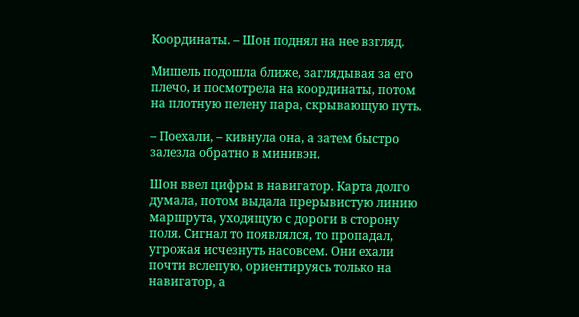Координаты. – Шон поднял на нее взгляд.

Мишель подошла ближе, заглядывая за его плечо, и посмотрела на координаты, потом на плотную пелену пара, скрывающую путь.

– Поехали, – кивнула она, а затем быстро залезла обратно в минивэн.

Шон ввел цифры в навигатор. Карта долго думала, потом выдала прерывистую линию маршрута, уходящую с дороги в сторону поля. Сигнал то появлялся, то пропадал, угрожая исчезнуть насовсем. Они ехали почти вслепую, ориентируясь только на навигатор, а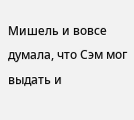Мишель и вовсе думала, что Сэм мог выдать и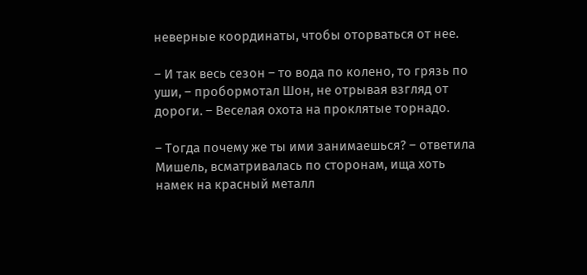неверные координаты, чтобы оторваться от нее.

– И так весь сезон – то вода по колено, то грязь по уши, – пробормотал Шон, не отрывая взгляд от дороги. – Веселая охота на проклятые торнадо.

– Тогда почему же ты ими занимаешься? – ответила Мишель, всматривалась по сторонам, ища хоть намек на красный металл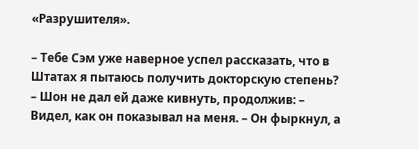«Разрушителя».

– Тебе Сэм уже наверное успел рассказать, что в Штатах я пытаюсь получить докторскую степень? – Шон не дал ей даже кивнуть, продолжив: – Видел, как он показывал на меня. – Он фыркнул, а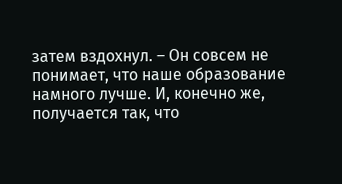затем вздохнул. – Он совсем не понимает, что наше образование намного лучше. И, конечно же, получается так, что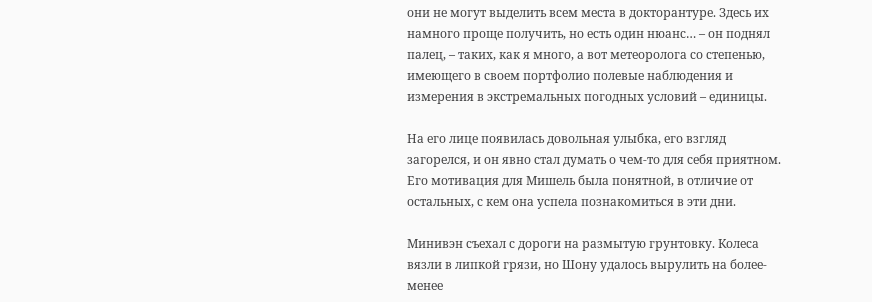они не могут выделить всем места в докторантуре. Здесь их намного проще получить, но есть один нюанс… – он поднял палец, – таких, как я много, а вот метеоролога со степенью, имеющего в своем портфолио полевые наблюдения и измерения в экстремальных погодных условий – единицы.

На его лице появилась довольная улыбка, его взгляд загорелся, и он явно стал думать о чем-то для себя приятном. Его мотивация для Мишель была понятной, в отличие от остальных, с кем она успела познакомиться в эти дни.

Минивэн съехал с дороги на размытую грунтовку. Колеса вязли в липкой грязи, но Шону удалось вырулить на более-менее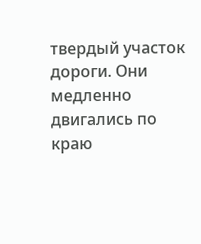твердый участок дороги. Они медленно двигались по краю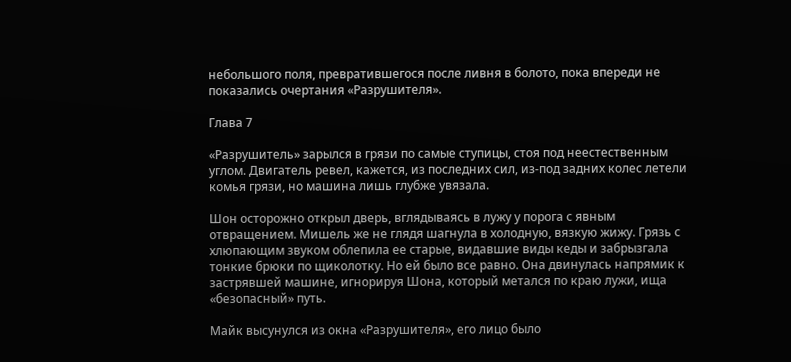небольшого поля, превратившегося после ливня в болото, пока впереди не показались очертания «Разрушителя».

Глава 7

«Разрушитель» зарылся в грязи по самые ступицы, стоя под неестественным углом. Двигатель ревел, кажется, из последних сил, из-под задних колес летели комья грязи, но машина лишь глубже увязала.

Шон осторожно открыл дверь, вглядываясь в лужу у порога с явным отвращением. Мишель же не глядя шагнула в холодную, вязкую жижу. Грязь с хлюпающим звуком облепила ее старые, видавшие виды кеды и забрызгала тонкие брюки по щиколотку. Но ей было все равно. Она двинулась напрямик к застрявшей машине, игнорируя Шона, который метался по краю лужи, ища «безопасный» путь.

Майк высунулся из окна «Разрушителя», его лицо было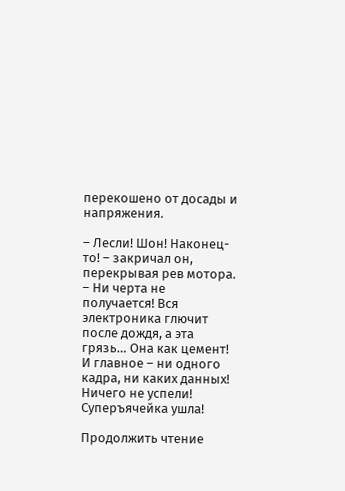перекошено от досады и напряжения.

– Лесли! Шон! Наконец-то! – закричал он, перекрывая рев мотора. – Ни черта не получается! Вся электроника глючит после дождя, а эта грязь… Она как цемент! И главное – ни одного кадра, ни каких данных! Ничего не успели! Суперъячейка ушла!

Продолжить чтение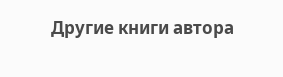Другие книги автора